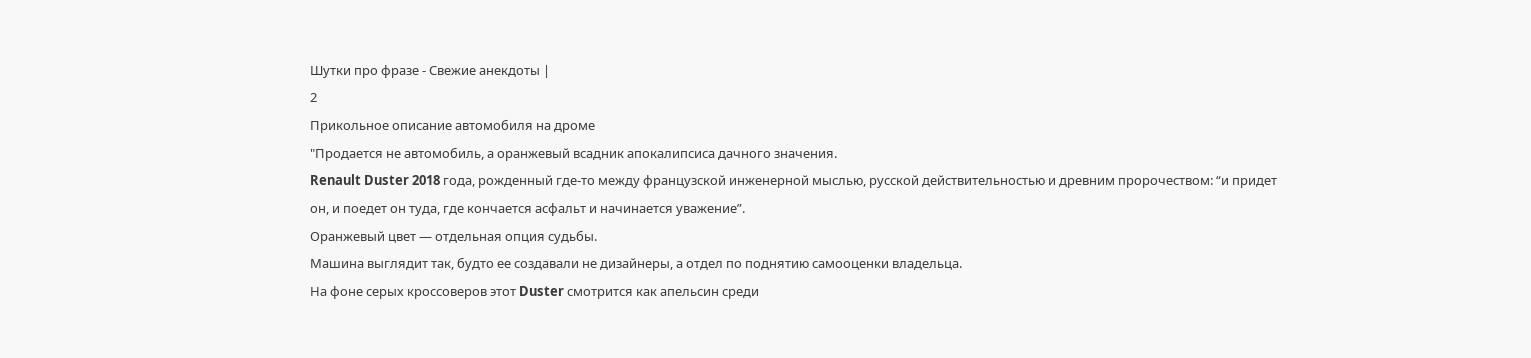Шутки про фразе - Свежие анекдоты |
2
Прикольное описание автомобиля на дроме
"Продается не автомобиль, а оранжевый всадник апокалипсиса дачного значения.
Renault Duster 2018 года, рожденный где-то между французской инженерной мыслью, русской действительностью и древним пророчеством: “и придет он, и поедет он туда, где кончается асфальт и начинается уважение”.
Оранжевый цвет — отдельная опция судьбы.
Машина выглядит так, будто ее создавали не дизайнеры, а отдел по поднятию самооценки владельца.
На фоне серых кроссоверов этот Duster смотрится как апельсин среди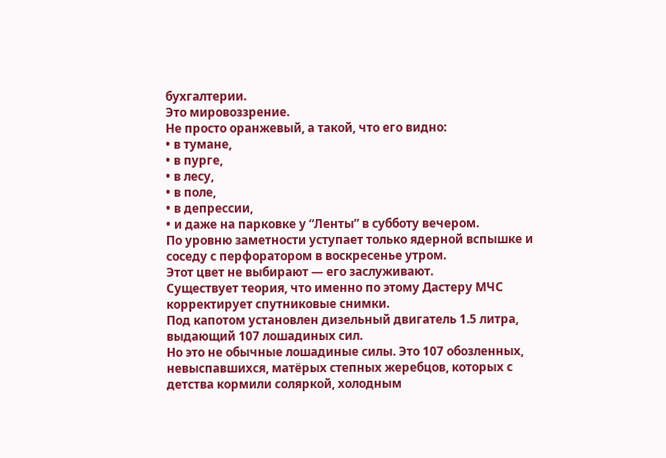бухгалтерии.
Это мировоззрение.
Не просто оранжевый, а такой, что его видно:
• в тумане,
• в пурге,
• в лесу,
• в поле,
• в депрессии,
• и даже на парковке у “Ленты” в субботу вечером.
По уровню заметности уступает только ядерной вспышке и соседу с перфоратором в воскресенье утром.
Этот цвет не выбирают — его заслуживают.
Существует теория, что именно по этому Дастеру МЧС корректирует спутниковые снимки.
Под капотом установлен дизельный двигатель 1.5 литра, выдающий 107 лошадиных сил.
Но это не обычные лошадиные силы. Это 107 обозленных, невыспавшихся, матёрых степных жеребцов, которых с детства кормили соляркой, холодным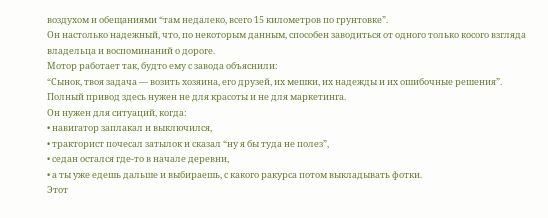воздухом и обещаниями “там недалеко, всего 15 километров по грунтовке”.
Он настолько надежный, что, по некоторым данным, способен заводиться от одного только косого взгляда владельца и воспоминаний о дороге.
Мотор работает так, будто ему с завода объяснили:
“Сынок, твоя задача — возить хозяина, его друзей, их мешки, их надежды и их ошибочные решения”.
Полный привод здесь нужен не для красоты и не для маркетинга.
Он нужен для ситуаций, когда:
• навигатор заплакал и выключился,
• тракторист почесал затылок и сказал “ну я бы туда не полез”,
• седан остался где-то в начале деревни,
• а ты уже едешь дальше и выбираешь, с какого ракурса потом выкладывать фотки.
Этот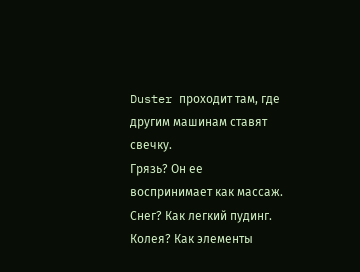Duster проходит там, где другим машинам ставят свечку.
Грязь? Он ее воспринимает как массаж.
Снег? Как легкий пудинг.
Колея? Как элементы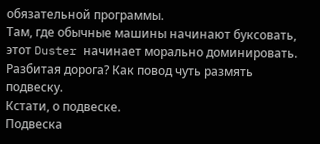обязательной программы.
Там, где обычные машины начинают буксовать, этот Duster начинает морально доминировать.
Разбитая дорога? Как повод чуть размять подвеску.
Кстати, о подвеске.
Подвеска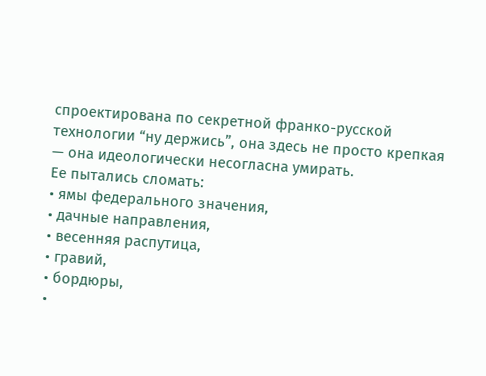спроектирована по секретной франко-русской технологии “ну держись”, она здесь не просто крепкая — она идеологически несогласна умирать.
Ее пытались сломать:
• ямы федерального значения,
• дачные направления,
• весенняя распутица,
• гравий,
• бордюры,
•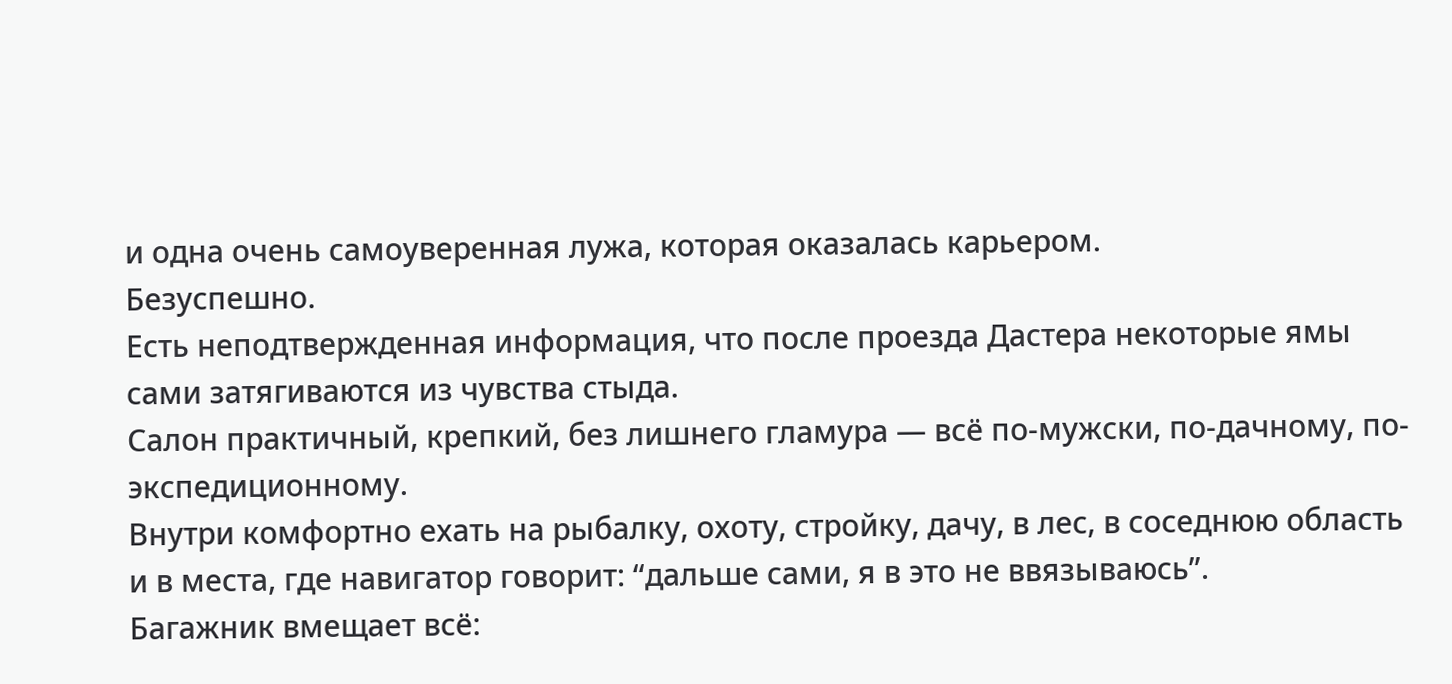и одна очень самоуверенная лужа, которая оказалась карьером.
Безуспешно.
Есть неподтвержденная информация, что после проезда Дастера некоторые ямы сами затягиваются из чувства стыда.
Салон практичный, крепкий, без лишнего гламура — всё по-мужски, по-дачному, по-экспедиционному.
Внутри комфортно ехать на рыбалку, охоту, стройку, дачу, в лес, в соседнюю область и в места, где навигатор говорит: “дальше сами, я в это не ввязываюсь”.
Багажник вмещает всё: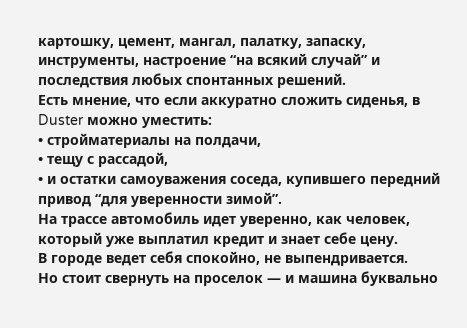картошку, цемент, мангал, палатку, запаску, инструменты, настроение “на всякий случай” и последствия любых спонтанных решений.
Есть мнение, что если аккуратно сложить сиденья, в Duster можно уместить:
• стройматериалы на полдачи,
• тещу с рассадой,
• и остатки самоуважения соседа, купившего передний привод “для уверенности зимой”.
На трассе автомобиль идет уверенно, как человек, который уже выплатил кредит и знает себе цену.
В городе ведет себя спокойно, не выпендривается.
Но стоит свернуть на проселок — и машина буквально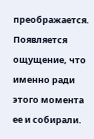преображается.
Появляется ощущение, что именно ради этого момента ее и собирали.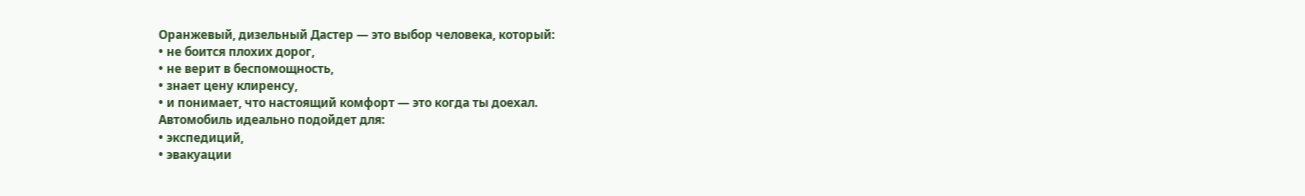Оранжевый, дизельный Дастер — это выбор человека, который:
• не боится плохих дорог,
• не верит в беспомощность,
• знает цену клиренсу,
• и понимает, что настоящий комфорт — это когда ты доехал.
Автомобиль идеально подойдет для:
• экспедиций,
• эвакуации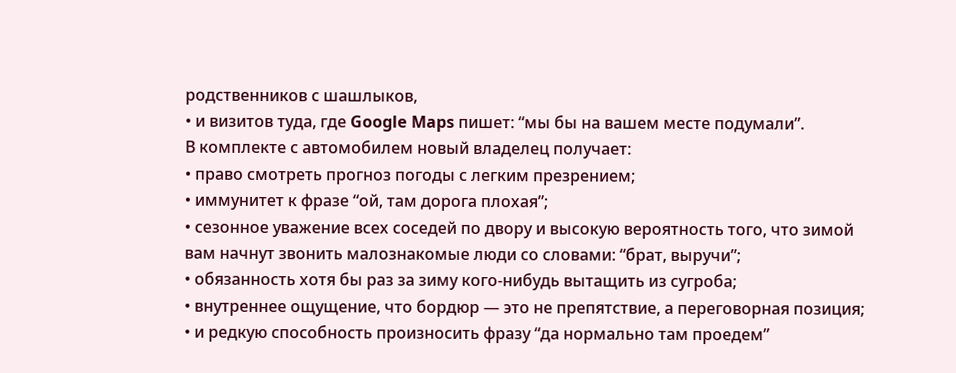родственников с шашлыков,
• и визитов туда, где Google Maps пишет: “мы бы на вашем месте подумали”.
В комплекте с автомобилем новый владелец получает:
• право смотреть прогноз погоды с легким презрением;
• иммунитет к фразе “ой, там дорога плохая”;
• сезонное уважение всех соседей по двору и высокую вероятность того, что зимой вам начнут звонить малознакомые люди со словами: “брат, выручи”;
• обязанность хотя бы раз за зиму кого-нибудь вытащить из сугроба;
• внутреннее ощущение, что бордюр — это не препятствие, а переговорная позиция;
• и редкую способность произносить фразу “да нормально там проедем”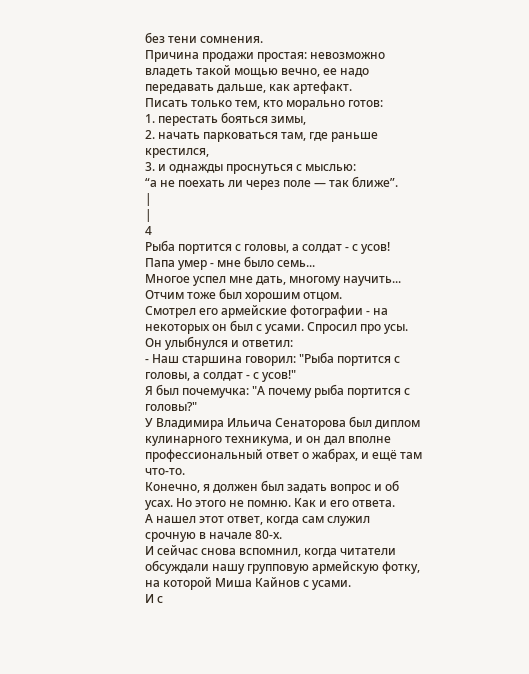без тени сомнения.
Причина продажи простая: невозможно владеть такой мощью вечно, ее надо передавать дальше, как артефакт.
Писать только тем, кто морально готов:
1. перестать бояться зимы,
2. начать парковаться там, где раньше крестился,
3. и однажды проснуться с мыслью:
“а не поехать ли через поле — так ближе”.
|
|
4
Рыба портится с головы, а солдат - с усов!
Папа умер - мне было семь...
Многое успел мне дать, многому научить...
Отчим тоже был хорошим отцом.
Смотрел его армейские фотографии - на некоторых он был с усами. Спросил про усы. Он улыбнулся и ответил:
- Наш старшина говорил: "Рыба портится с головы, а солдат - с усов!"
Я был почемучка: "А почему рыба портится с головы?"
У Владимира Ильича Сенаторова был диплом кулинарного техникума, и он дал вполне профессиональный ответ о жабрах, и ещё там что-то.
Конечно, я должен был задать вопрос и об усах. Но этого не помню. Как и его ответа.
А нашел этот ответ, когда сам служил срочную в начале 80-х.
И сейчас снова вспомнил, когда читатели обсуждали нашу групповую армейскую фотку, на которой Миша Кайнов с усами.
И с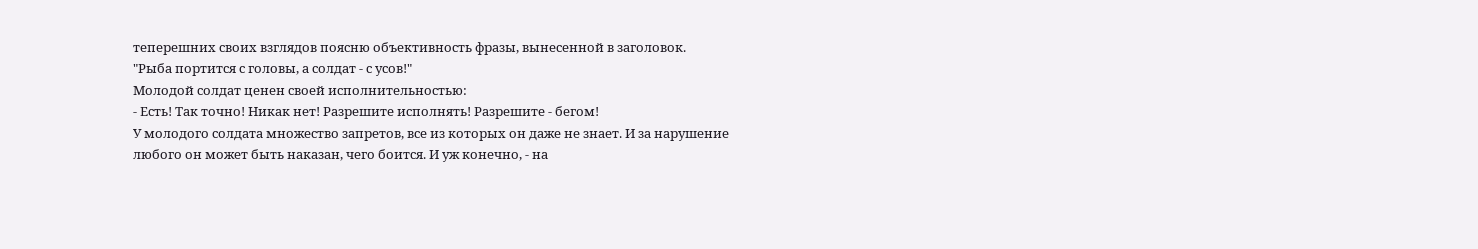теперешних своих взглядов поясню объективность фразы, вынесенной в заголовок.
"Рыба портится с головы, а солдат - с усов!"
Молодой солдат ценен своей исполнительностью:
- Есть! Так точно! Никак нет! Разрешите исполнять! Разрешите - бегом!
У молодого солдата множество запретов, все из которых он даже не знает. И за нарушение любого он может быть наказан, чего боится. И уж конечно, - на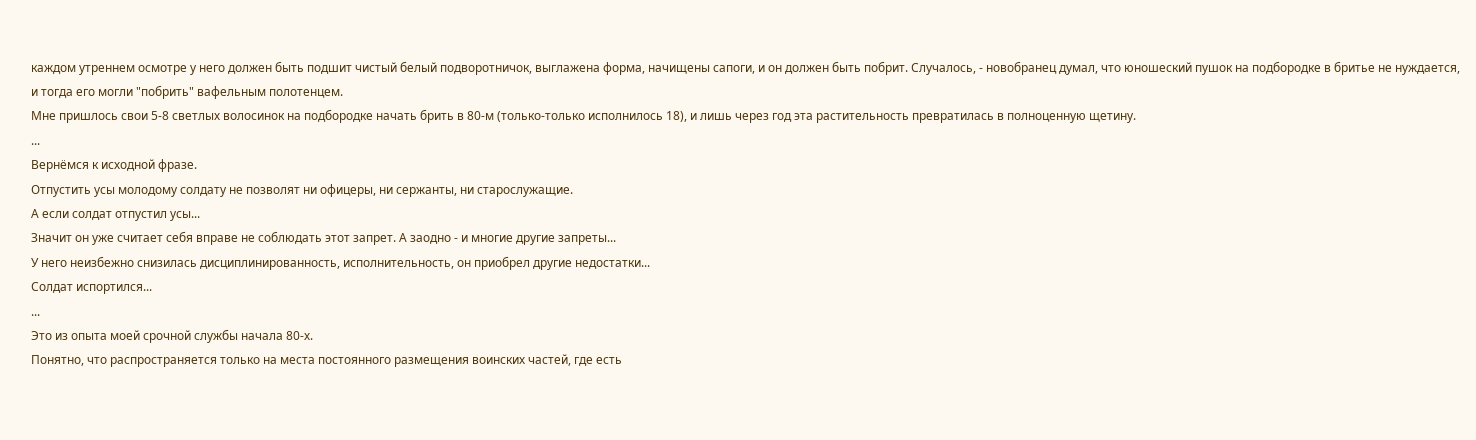каждом утреннем осмотре у него должен быть подшит чистый белый подворотничок, выглажена форма, начищены сапоги, и он должен быть побрит. Случалось, - новобранец думал, что юношеский пушок на подбородке в бритье не нуждается, и тогда его могли "побрить" вафельным полотенцем.
Мне пришлось свои 5-8 светлых волосинок на подбородке начать брить в 80-м (только-только исполнилось 18), и лишь через год эта растительность превратилась в полноценную щетину.
...
Вернёмся к исходной фразе.
Отпустить усы молодому солдату не позволят ни офицеры, ни сержанты, ни старослужащие.
А если солдат отпустил усы...
Значит он уже считает себя вправе не соблюдать этот запрет. А заодно - и многие другие запреты...
У него неизбежно снизилась дисциплинированность, исполнительность, он приобрел другие недостатки...
Солдат испортился...
...
Это из опыта моей срочной службы начала 80-х.
Понятно, что распространяется только на места постоянного размещения воинских частей, где есть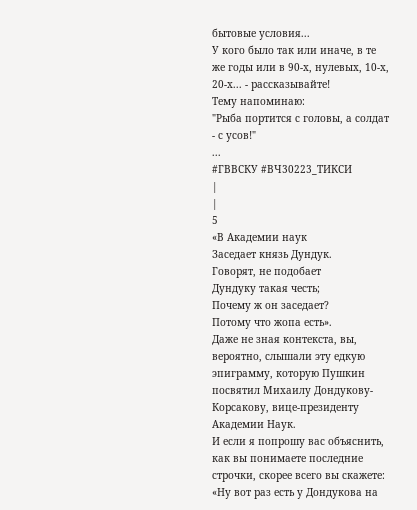бытовые условия...
У кого было так или иначе, в те же годы или в 90-х, нулевых, 10-х, 20-х... - рассказывайте!
Тему напоминаю:
"Рыба портится с головы, а солдат - с усов!"
...
#ГВВСКУ #ВЧ30223_ТИКСИ
|
|
5
«В Академии наук
Заседает князь Дундук.
Говорят, не подобает
Дундуку такая честь;
Почему ж он заседает?
Потому что жопа есть».
Даже не зная контекста, вы, вероятно, слышали эту едкую эпиграмму, которую Пушкин посвятил Михаилу Дондукову-Корсакову, вице-президенту Академии Наук.
И если я попрошу вас объяснить, как вы понимаете последние строчки, скорее всего вы скажете: «Ну вот раз есть у Дондукова на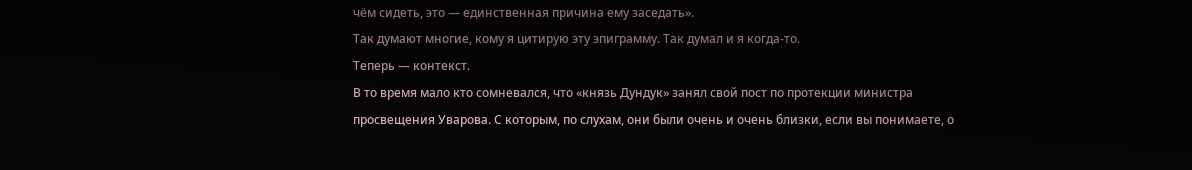чём сидеть, это — единственная причина ему заседать».
Так думают многие, кому я цитирую эту эпиграмму. Так думал и я когда-то.
Теперь — контекст.
В то время мало кто сомневался, что «князь Дундук» занял свой пост по протекции министра просвещения Уварова. С которым, по слухам, они были очень и очень близки, если вы понимаете, о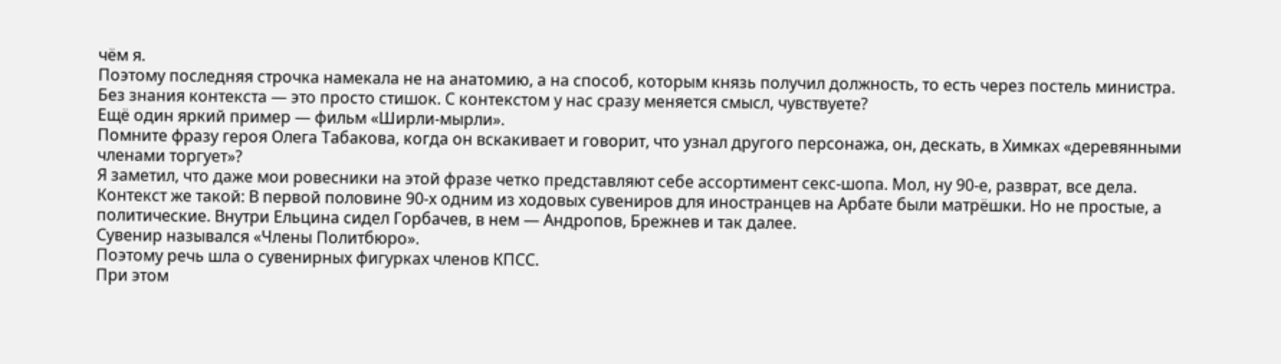чём я.
Поэтому последняя строчка намекала не на анатомию, а на способ, которым князь получил должность, то есть через постель министра.
Без знания контекста — это просто стишок. С контекстом у нас сразу меняется смысл, чувствуете?
Ещё один яркий пример — фильм «Ширли-мырли».
Помните фразу героя Олега Табакова, когда он вскакивает и говорит, что узнал другого персонажа, он, дескать, в Химках «деревянными членами торгует»?
Я заметил, что даже мои ровесники на этой фразе четко представляют себе ассортимент секс-шопа. Мол, ну 90-е, разврат, все дела.
Контекст же такой: В первой половине 90-х одним из ходовых сувениров для иностранцев на Арбате были матрёшки. Но не простые, а политические. Внутри Ельцина сидел Горбачев, в нем — Андропов, Брежнев и так далее.
Сувенир назывался «Члены Политбюро».
Поэтому речь шла о сувенирных фигурках членов КПСС.
При этом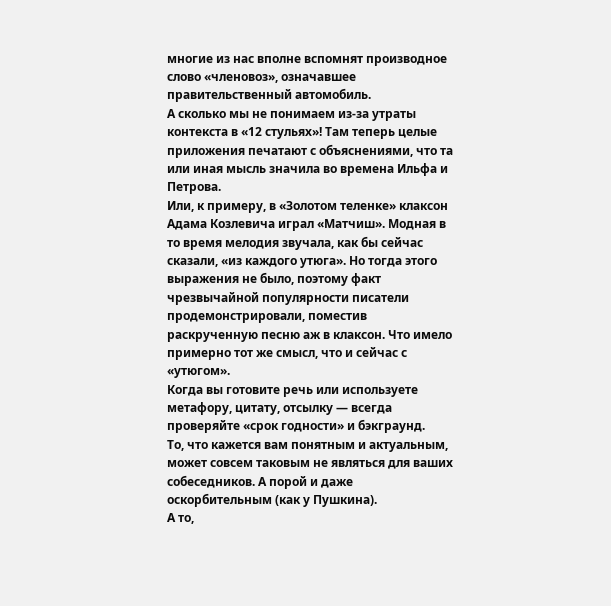многие из нас вполне вспомнят производное слово «членовоз», означавшее правительственный автомобиль.
А сколько мы не понимаем из-за утраты контекста в «12 стульях»! Там теперь целые приложения печатают с объяснениями, что та или иная мысль значила во времена Ильфа и Петрова.
Или, к примеру, в «Золотом теленке» клаксон Адама Козлевича играл «Матчиш». Модная в то время мелодия звучала, как бы сейчас сказали, «из каждого утюга». Но тогда этого выражения не было, поэтому факт чрезвычайной популярности писатели продемонстрировали, поместив раскрученную песню аж в клаксон. Что имело примерно тот же смысл, что и сейчас с «утюгом».
Когда вы готовите речь или используете метафору, цитату, отсылку — всегда проверяйте «срок годности» и бэкграунд.
То, что кажется вам понятным и актуальным, может совсем таковым не являться для ваших собеседников. А порой и даже оскорбительным (как у Пушкина).
А то,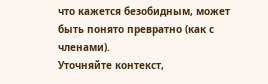что кажется безобидным, может быть понято превратно (как с членами).
Уточняйте контекст,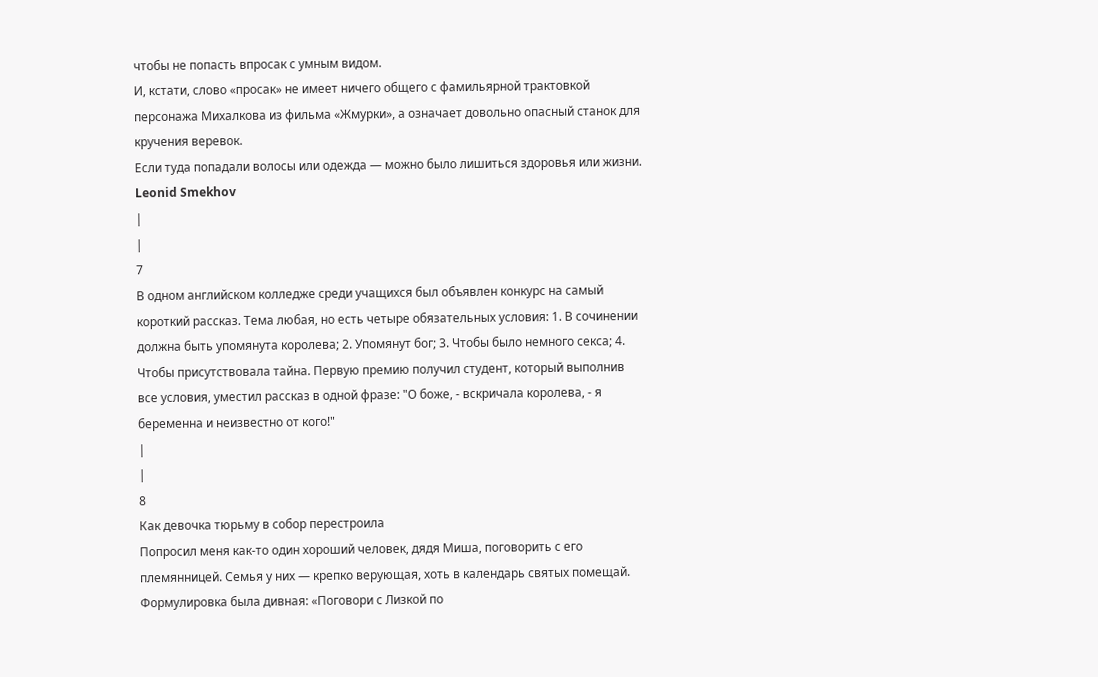чтобы не попасть впросак с умным видом.
И, кстати, слово «просак» не имеет ничего общего с фамильярной трактовкой персонажа Михалкова из фильма «Жмурки», а означает довольно опасный станок для кручения веревок.
Если туда попадали волосы или одежда — можно было лишиться здоровья или жизни.
Leonid Smekhov
|
|
7
В одном английском колледже среди учащихся был объявлен конкурс на самый короткий рассказ. Тема любая, но есть четыре обязательных условия: 1. В сочинении должна быть упомянута королева; 2. Упомянут бог; 3. Чтобы было немного секса; 4. Чтобы присутствовала тайна. Первую премию получил студент, который выполнив все условия, уместил рассказ в одной фразе: "О боже, - вскричала королева, - я беременна и неизвестно от кого!"
|
|
8
Как девочка тюрьму в собор перестроила
Попросил меня как-то один хороший человек, дядя Миша, поговорить с его племянницей. Семья у них — крепко верующая, хоть в календарь святых помещай. Формулировка была дивная: «Поговори с Лизкой по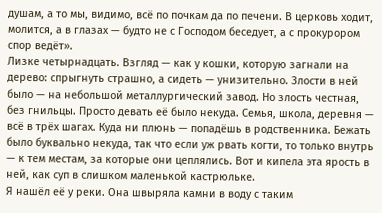душам, а то мы, видимо, всё по почкам да по печени. В церковь ходит, молится, а в глазах — будто не с Господом беседует, а с прокурором спор ведёт».
Лизке четырнадцать. Взгляд — как у кошки, которую загнали на дерево: спрыгнуть страшно, а сидеть — унизительно. Злости в ней было — на небольшой металлургический завод. Но злость честная, без гнильцы. Просто девать её было некуда. Семья, школа, деревня — всё в трёх шагах. Куда ни плюнь — попадёшь в родственника. Бежать было буквально некуда, так что если уж рвать когти, то только внутрь — к тем местам, за которые они цеплялись. Вот и кипела эта ярость в ней, как суп в слишком маленькой кастрюльке.
Я нашёл её у реки. Она швыряла камни в воду с таким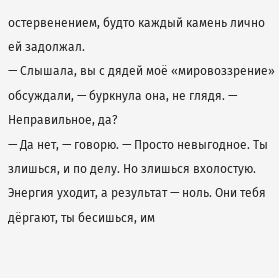остервенением, будто каждый камень лично ей задолжал.
— Слышала, вы с дядей моё «мировоззрение» обсуждали, — буркнула она, не глядя. — Неправильное, да?
— Да нет, — говорю. — Просто невыгодное. Ты злишься, и по делу. Но злишься вхолостую. Энергия уходит, а результат — ноль. Они тебя дёргают, ты бесишься, им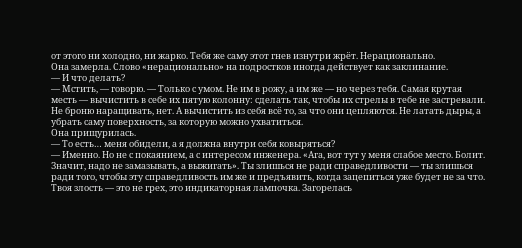от этого ни холодно, ни жарко. Тебя же саму этот гнев изнутри жрёт. Нерационально.
Она замерла. Слово «нерационально» на подростков иногда действует как заклинание.
— И что делать?
— Мстить, — говорю. — Только с умом. Не им в рожу, а им же — но через тебя. Самая крутая месть — вычистить в себе их пятую колонну: сделать так, чтобы их стрелы в тебе не застревали. Не броню наращивать, нет. А вычистить из себя всё то, за что они цепляются. Не латать дыры, а убрать саму поверхность, за которую можно ухватиться.
Она прищурилась.
— То есть… меня обидели, а я должна внутри себя ковыряться?
— Именно. Но не с покаянием, а с интересом инженера. «Ага, вот тут у меня слабое место. Болит. Значит, надо не замазывать, а выжигать». Ты злишься не ради справедливости — ты злишься ради того, чтобы эту справедливость им же и предъявить, когда зацепиться уже будет не за что. Твоя злость — это не грех, это индикаторная лампочка. Загорелась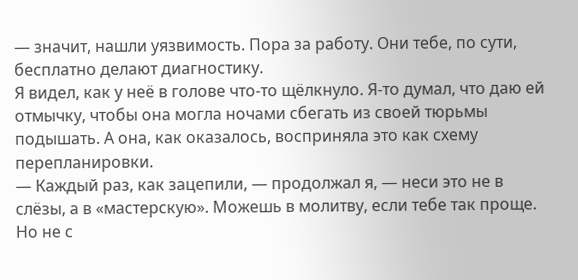— значит, нашли уязвимость. Пора за работу. Они тебе, по сути, бесплатно делают диагностику.
Я видел, как у неё в голове что-то щёлкнуло. Я-то думал, что даю ей отмычку, чтобы она могла ночами сбегать из своей тюрьмы подышать. А она, как оказалось, восприняла это как схему перепланировки.
— Каждый раз, как зацепили, — продолжал я, — неси это не в слёзы, а в «мастерскую». Можешь в молитву, если тебе так проще. Но не с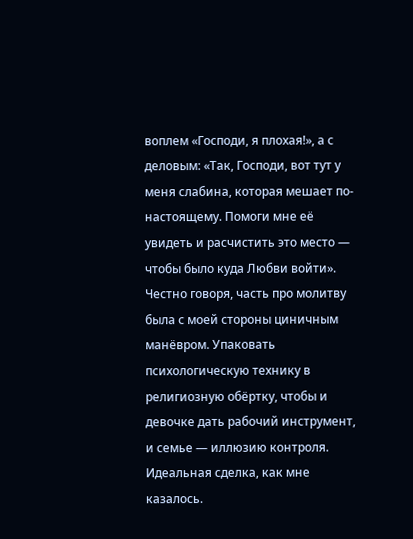воплем «Господи, я плохая!», а с деловым: «Так, Господи, вот тут у меня слабина, которая мешает по-настоящему. Помоги мне её увидеть и расчистить это место — чтобы было куда Любви войти».
Честно говоря, часть про молитву была с моей стороны циничным манёвром. Упаковать психологическую технику в религиозную обёртку, чтобы и девочке дать рабочий инструмент, и семье — иллюзию контроля. Идеальная сделка, как мне казалось.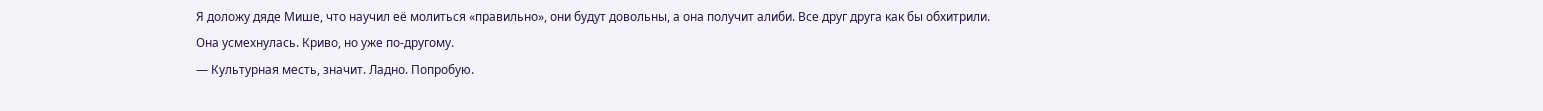Я доложу дяде Мише, что научил её молиться «правильно», они будут довольны, а она получит алиби. Все друг друга как бы обхитрили.
Она усмехнулась. Криво, но уже по-другому.
— Культурная месть, значит. Ладно. Попробую.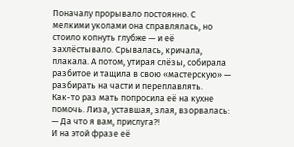Поначалу прорывало постоянно. С мелкими уколами она справлялась, но стоило копнуть глубже — и её захлёстывало. Срывалась, кричала, плакала. А потом, утирая слёзы, собирала разбитое и тащила в свою «мастерскую» — разбирать на части и переплавлять.
Как-то раз мать попросила её на кухне помочь. Лиза, уставшая, злая, взорвалась:
— Да что я вам, прислуга?!
И на этой фразе её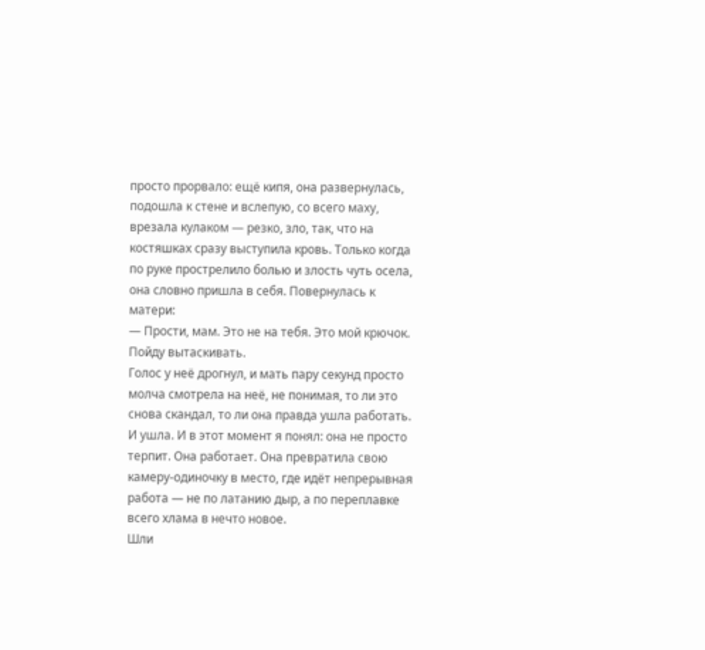просто прорвало: ещё кипя, она развернулась, подошла к стене и вслепую, со всего маху, врезала кулаком — резко, зло, так, что на костяшках сразу выступила кровь. Только когда по руке прострелило болью и злость чуть осела, она словно пришла в себя. Повернулась к матери:
— Прости, мам. Это не на тебя. Это мой крючок. Пойду вытаскивать.
Голос у неё дрогнул, и мать пару секунд просто молча смотрела на неё, не понимая, то ли это снова скандал, то ли она правда ушла работать.
И ушла. И в этот момент я понял: она не просто терпит. Она работает. Она превратила свою камеру-одиночку в место, где идёт непрерывная работа — не по латанию дыр, а по переплавке всего хлама в нечто новое.
Шли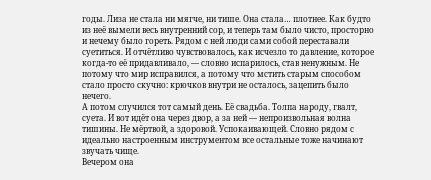годы. Лиза не стала ни мягче, ни тише. Она стала… плотнее. Как будто из неё вымели весь внутренний сор, и теперь там было чисто, просторно и нечему было гореть. Рядом с ней люди сами собой переставали суетиться. И отчётливо чувствовалось, как исчезло то давление, которое когда-то её придавливало, — словно испарилось, став ненужным. Не потому что мир исправился, а потому что мстить старым способом стало просто скучно: крючков внутри не осталось, зацепить было нечего.
А потом случился тот самый день. Её свадьба. Толпа народу, гвалт, суета. И вот идёт она через двор, а за ней — непроизвольная волна тишины. Не мёртвой, а здоровой. Успокаивающей. Словно рядом с идеально настроенным инструментом все остальные тоже начинают звучать чище.
Вечером она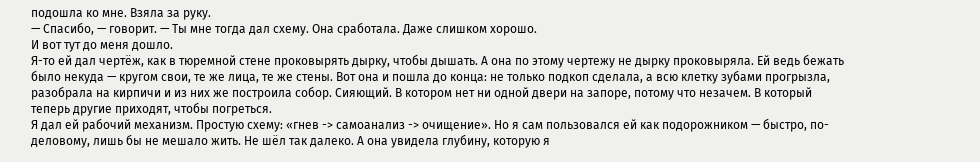подошла ко мне. Взяла за руку.
— Спасибо, — говорит. — Ты мне тогда дал схему. Она сработала. Даже слишком хорошо.
И вот тут до меня дошло.
Я-то ей дал чертёж, как в тюремной стене проковырять дырку, чтобы дышать. А она по этому чертежу не дырку проковыряла. Ей ведь бежать было некуда — кругом свои, те же лица, те же стены. Вот она и пошла до конца: не только подкоп сделала, а всю клетку зубами прогрызла, разобрала на кирпичи и из них же построила собор. Сияющий. В котором нет ни одной двери на запоре, потому что незачем. В который теперь другие приходят, чтобы погреться.
Я дал ей рабочий механизм. Простую схему: «гнев -> самоанализ -> очищение». Но я сам пользовался ей как подорожником — быстро, по-деловому, лишь бы не мешало жить. Не шёл так далеко. А она увидела глубину, которую я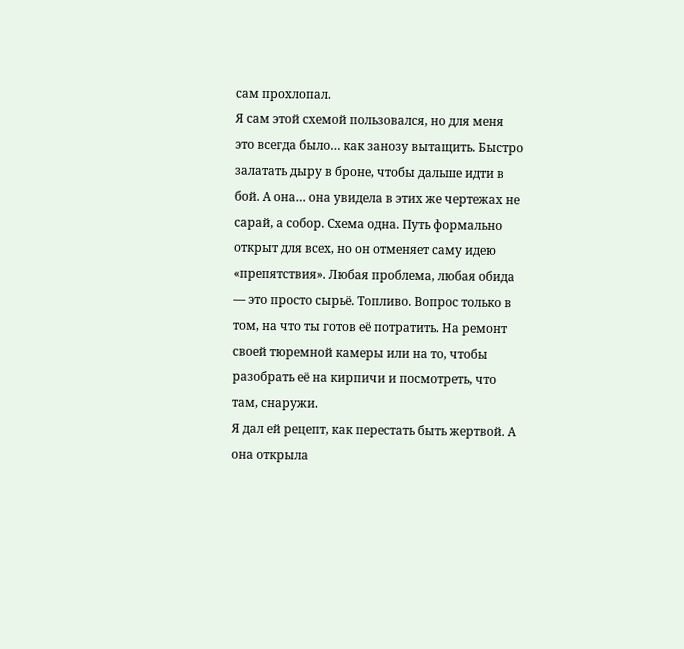сам прохлопал.
Я сам этой схемой пользовался, но для меня это всегда было… как занозу вытащить. Быстро залатать дыру в броне, чтобы дальше идти в бой. А она… она увидела в этих же чертежах не сарай, а собор. Схема одна. Путь формально открыт для всех, но он отменяет саму идею «препятствия». Любая проблема, любая обида — это просто сырьё. Топливо. Вопрос только в том, на что ты готов её потратить. На ремонт своей тюремной камеры или на то, чтобы разобрать её на кирпичи и посмотреть, что там, снаружи.
Я дал ей рецепт, как перестать быть жертвой. А она открыла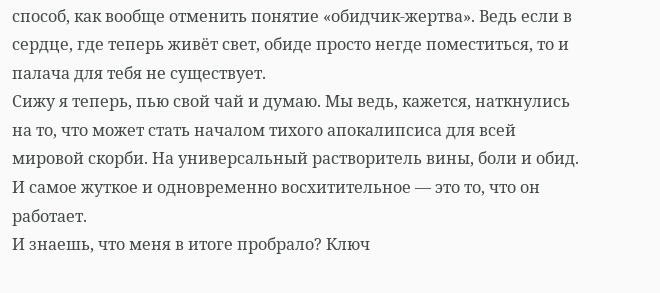способ, как вообще отменить понятие «обидчик-жертва». Ведь если в сердце, где теперь живёт свет, обиде просто негде поместиться, то и палача для тебя не существует.
Сижу я теперь, пью свой чай и думаю. Мы ведь, кажется, наткнулись на то, что может стать началом тихого апокалипсиса для всей мировой скорби. На универсальный растворитель вины, боли и обид. И самое жуткое и одновременно восхитительное — это то, что он работает.
И знаешь, что меня в итоге пробрало? Ключ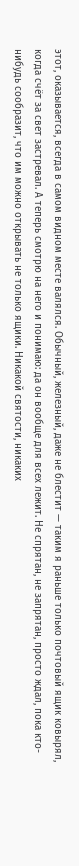этот, оказывается, всегда в самом видном месте валялся. Обычный, железный, даже не блестит — таким я раньше только почтовый ящик ковырял, когда счёт за свет застревал. А теперь смотрю на него и понимаю: да он вообще для всех лежит. Не спрятан, не запрятан, просто ждал, пока кто-нибудь сообразит, что им можно открывать не только ящики. Никакой святости, никаких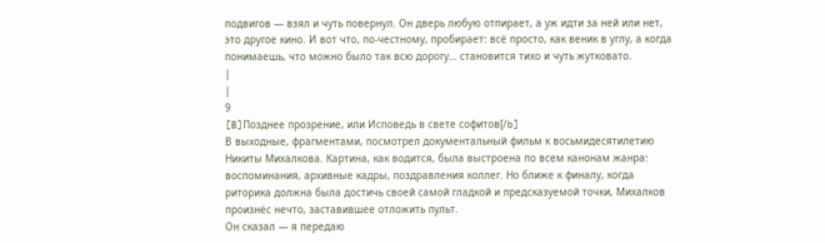подвигов — взял и чуть повернул. Он дверь любую отпирает, а уж идти за ней или нет, это другое кино. И вот что, по-честному, пробирает: всё просто, как веник в углу, а когда понимаешь, что можно было так всю дорогу… становится тихо и чуть жутковато.
|
|
9
[B]Позднее прозрение, или Исповедь в свете софитов[/b]
В выходные, фрагментами, посмотрел документальный фильм к восьмидесятилетию Никиты Михалкова. Картина, как водится, была выстроена по всем канонам жанра: воспоминания, архивные кадры, поздравления коллег. Но ближе к финалу, когда риторика должна была достичь своей самой гладкой и предсказуемой точки, Михалков произнёс нечто, заставившее отложить пульт.
Он сказал — я передаю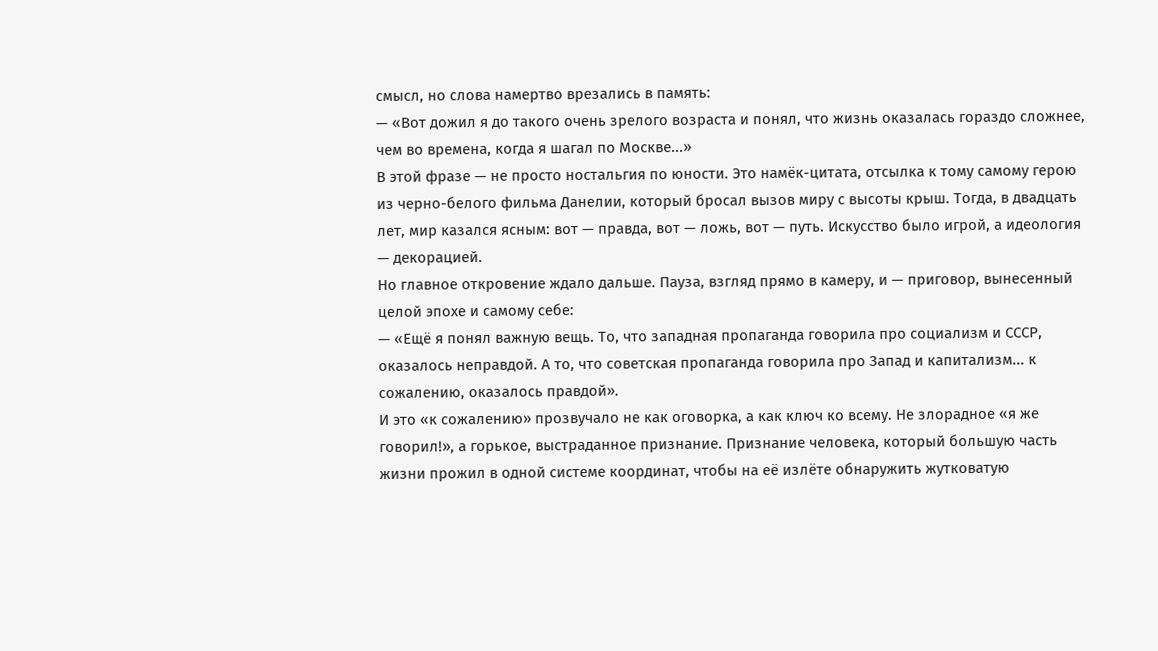смысл, но слова намертво врезались в память:
— «Вот дожил я до такого очень зрелого возраста и понял, что жизнь оказалась гораздо сложнее, чем во времена, когда я шагал по Москве...»
В этой фразе — не просто ностальгия по юности. Это намёк-цитата, отсылка к тому самому герою из черно-белого фильма Данелии, который бросал вызов миру с высоты крыш. Тогда, в двадцать лет, мир казался ясным: вот — правда, вот — ложь, вот — путь. Искусство было игрой, а идеология — декорацией.
Но главное откровение ждало дальше. Пауза, взгляд прямо в камеру, и — приговор, вынесенный целой эпохе и самому себе:
— «Ещё я понял важную вещь. То, что западная пропаганда говорила про социализм и СССР, оказалось неправдой. А то, что советская пропаганда говорила про Запад и капитализм... к сожалению, оказалось правдой».
И это «к сожалению» прозвучало не как оговорка, а как ключ ко всему. Не злорадное «я же говорил!», а горькое, выстраданное признание. Признание человека, который большую часть жизни прожил в одной системе координат, чтобы на её излёте обнаружить жутковатую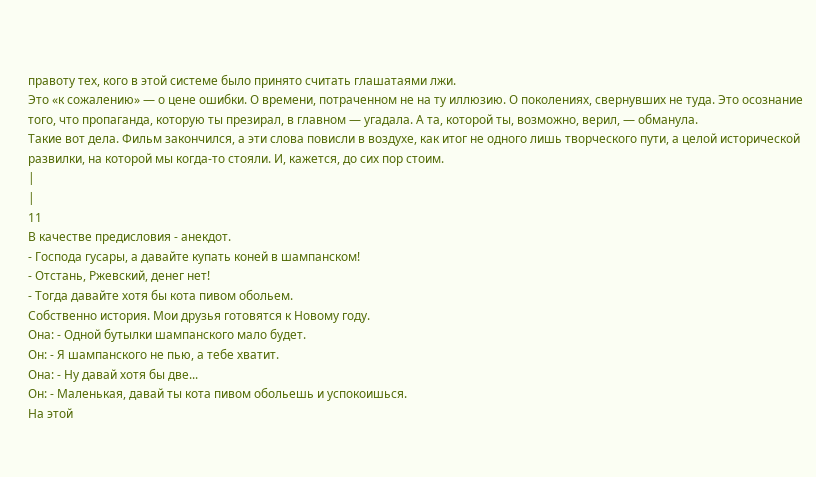правоту тех, кого в этой системе было принято считать глашатаями лжи.
Это «к сожалению» — о цене ошибки. О времени, потраченном не на ту иллюзию. О поколениях, свернувших не туда. Это осознание того, что пропаганда, которую ты презирал, в главном — угадала. А та, которой ты, возможно, верил, — обманула.
Такие вот дела. Фильм закончился, а эти слова повисли в воздухе, как итог не одного лишь творческого пути, а целой исторической развилки, на которой мы когда-то стояли. И, кажется, до сих пор стоим.
|
|
11
В качестве предисловия - анекдот.
- Господа гусары, а давайте купать коней в шампанском!
- Отстань, Ржевский, денег нет!
- Тогда давайте хотя бы кота пивом обольем.
Собственно история. Мои друзья готовятся к Новому году.
Она: - Одной бутылки шампанского мало будет.
Он: - Я шампанского не пью, а тебе хватит.
Она: - Ну давай хотя бы две...
Он: - Маленькая, давай ты кота пивом обольешь и успокоишься.
На этой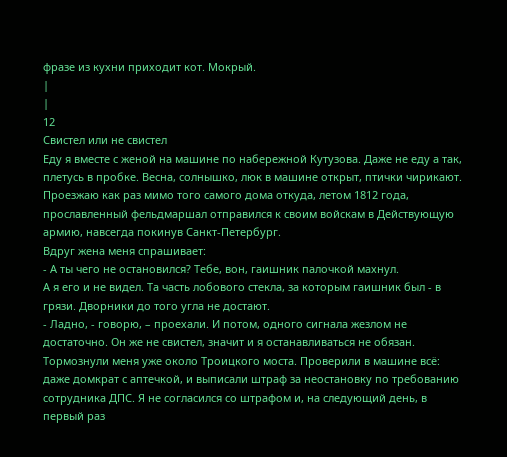фразе из кухни приходит кот. Мокрый.
|
|
12
Свистел или не свистел
Еду я вместе с женой на машине по набережной Кутузова. Даже не еду а так, плетусь в пробке. Весна, солнышко, люк в машине открыт, птички чирикают. Проезжаю как раз мимо того самого дома откуда, летом 1812 года, прославленный фельдмаршал отправился к своим войскам в Действующую армию, навсегда покинув Санкт-Петербург.
Вдруг жена меня спрашивает:
- А ты чего не остановился? Тебе, вон, гаишник палочкой махнул.
А я его и не видел. Та часть лобового стекла, за которым гаишник был - в грязи. Дворники до того угла не достают.
- Ладно, - говорю, – проехали. И потом, одного сигнала жезлом не достаточно. Он же не свистел, значит и я останавливаться не обязан.
Тормознули меня уже около Троицкого моста. Проверили в машине всё: даже домкрат с аптечкой, и выписали штраф за неостановку по требованию сотрудника ДПС. Я не согласился со штрафом и, на следующий день, в первый раз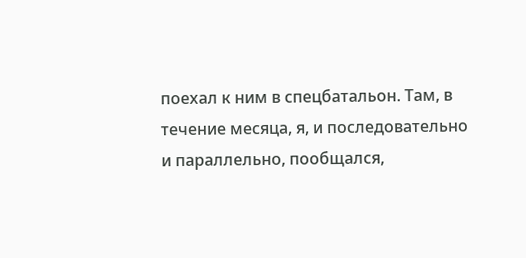поехал к ним в спецбатальон. Там, в течение месяца, я, и последовательно и параллельно, пообщался,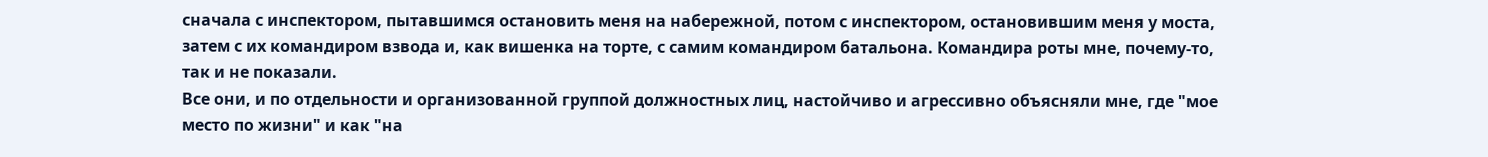сначала с инспектором, пытавшимся остановить меня на набережной, потом с инспектором, остановившим меня у моста, затем с их командиром взвода и, как вишенка на торте, с самим командиром батальона. Командира роты мне, почему-то, так и не показали.
Все они, и по отдельности и организованной группой должностных лиц, настойчиво и агрессивно объясняли мне, где "мое место по жизни" и как "на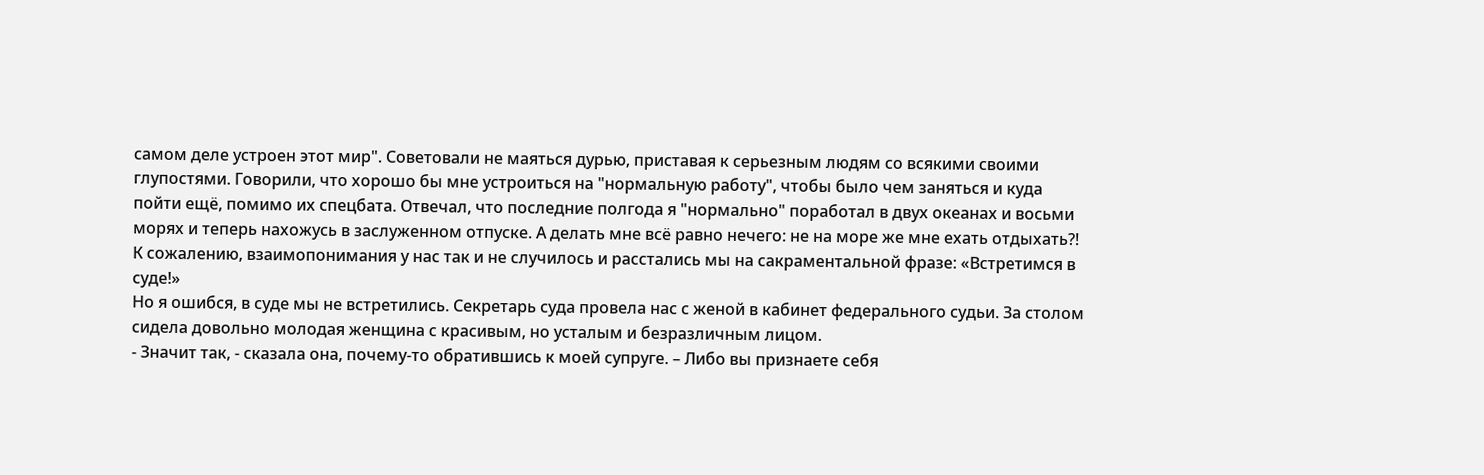самом деле устроен этот мир". Советовали не маяться дурью, приставая к серьезным людям со всякими своими глупостями. Говорили, что хорошо бы мне устроиться на "нормальную работу", чтобы было чем заняться и куда пойти ещё, помимо их спецбата. Отвечал, что последние полгода я "нормально" поработал в двух океанах и восьми морях и теперь нахожусь в заслуженном отпуске. А делать мне всё равно нечего: не на море же мне ехать отдыхать?!
К сожалению, взаимопонимания у нас так и не случилось и расстались мы на сакраментальной фразе: «Встретимся в суде!»
Но я ошибся, в суде мы не встретились. Секретарь суда провела нас с женой в кабинет федерального судьи. За столом сидела довольно молодая женщина с красивым, но усталым и безразличным лицом.
- Значит так, - сказала она, почему-то обратившись к моей супруге. – Либо вы признаете себя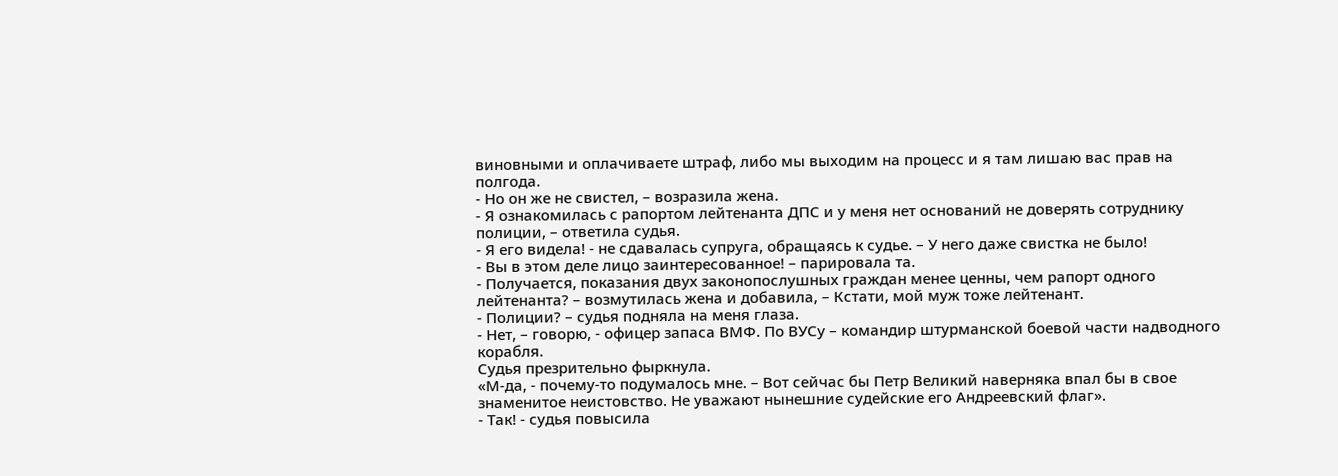виновными и оплачиваете штраф, либо мы выходим на процесс и я там лишаю вас прав на полгода.
- Но он же не свистел, – возразила жена.
- Я ознакомилась с рапортом лейтенанта ДПС и у меня нет оснований не доверять сотруднику полиции, – ответила судья.
- Я его видела! - не сдавалась супруга, обращаясь к судье. – У него даже свистка не было!
- Вы в этом деле лицо заинтересованное! – парировала та.
- Получается, показания двух законопослушных граждан менее ценны, чем рапорт одного лейтенанта? – возмутилась жена и добавила, – Кстати, мой муж тоже лейтенант.
- Полиции? – судья подняла на меня глаза.
- Нет, – говорю, - офицер запаса ВМФ. По ВУСу – командир штурманской боевой части надводного корабля.
Судья презрительно фыркнула.
«М-да, - почему-то подумалось мне. – Вот сейчас бы Петр Великий наверняка впал бы в свое знаменитое неистовство. Не уважают нынешние судейские его Андреевский флаг».
- Так! - судья повысила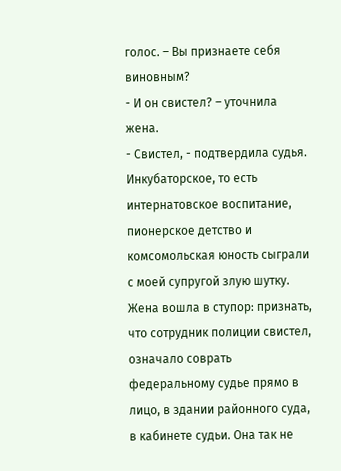голос. – Вы признаете себя виновным?
- И он свистел? – уточнила жена.
- Свистел, - подтвердила судья.
Инкубаторское, то есть интернатовское воспитание, пионерское детство и комсомольская юность сыграли с моей супругой злую шутку. Жена вошла в ступор: признать, что сотрудник полиции свистел, означало соврать федеральному судье прямо в лицо, в здании районного суда, в кабинете судьи. Она так не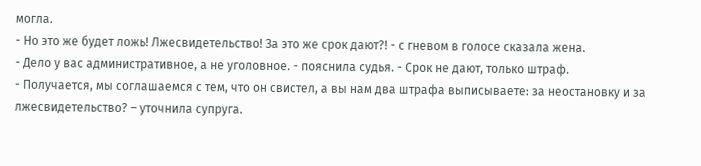могла.
- Но это же будет ложь! Лжесвидетельство! За это же срок дают?! - с гневом в голосе сказала жена.
- Дело у вас административное, а не уголовное. - пояснила судья. - Срок не дают, только штраф.
- Получается, мы соглашаемся с тем, что он свистел, а вы нам два штрафа выписываете: за неостановку и за лжесвидетельство? – уточнила супруга.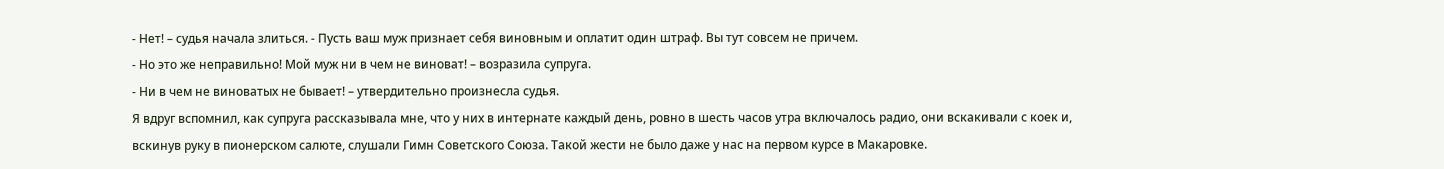- Нет! – судья начала злиться. - Пусть ваш муж признает себя виновным и оплатит один штраф. Вы тут совсем не причем.
- Но это же неправильно! Мой муж ни в чем не виноват! – возразила супруга.
- Ни в чем не виноватых не бывает! – утвердительно произнесла судья.
Я вдруг вспомнил, как супруга рассказывала мне, что у них в интернате каждый день, ровно в шесть часов утра включалось радио, они вскакивали с коек и, вскинув руку в пионерском салюте, слушали Гимн Советского Союза. Такой жести не было даже у нас на первом курсе в Макаровке.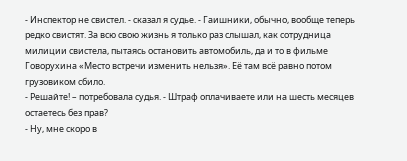- Инспектор не свистел. - сказал я судье. - Гаишники, обычно, вообще теперь редко свистят. За всю свою жизнь я только раз слышал, как сотрудница милиции свистела, пытаясь остановить автомобиль, да и то в фильме Говорухина «Место встречи изменить нельзя». Её там всё равно потом грузовиком сбило.
- Решайте! – потребовала судья. - Штраф оплачиваете или на шесть месяцев остаетесь без прав?
- Ну, мне скоро в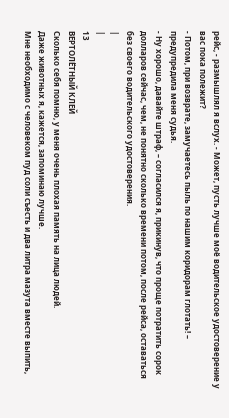рейс, - размышлял я вслух. - Может, пусть лучше моё водительское удостоверение у вас пока полежит?
- Потом, при возврате, замучаетесь пыль по нашим коридорам глотать! – предупредила меня судья.
- Ну хорошо, давайте штраф, – согласился я, прикинув, что проще потратить сорок долларов сейчас, чем, не понятно сколько времени потом, после рейса, оставаться без своего водительского удостоверения.
|
|
13
ВЕРТОЛЁТНЫЙ КЛЕЙ
Сколько себя помню, у меня очень плохая память на лица людей.
Даже животных я, кажется, запоминаю лучше.
Мне необходимо с человеком пуд соли съесть и два литра мазута вместе выпить,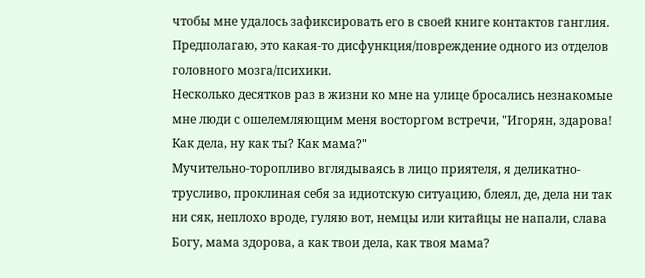чтобы мне удалось зафиксировать его в своей книге контактов ганглия.
Предполагаю, это какая-то дисфункция/повреждение одного из отделов головного мозга/психики.
Несколько десятков раз в жизни ко мне на улице бросались незнакомые мне люди с ошелемляющим меня восторгом встречи, "Игорян, здарова! Как дела, ну как ты? Как мама?"
Мучительно-торопливо вглядываясь в лицо приятеля, я деликатно-трусливо, проклиная себя за идиотскую ситуацию, блеял, де, дела ни так ни сяк, неплохо вроде, гуляю вот, немцы или китайцы не напали, слава Богу, мама здорова, а как твои дела, как твоя мама?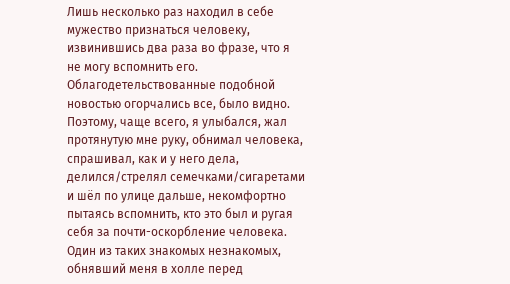Лишь несколько раз находил в себе мужество признаться человеку, извинившись два раза во фразе, что я не могу вспомнить его.
Облагодетельствованные подобной новостью огорчались все, было видно.
Поэтому, чаще всего, я улыбался, жал протянутую мне руку, обнимал человека, спрашивал, как и у него дела, делился/стрелял семечками/сигаретами и шёл по улице дальше, некомфортно пытаясь вспомнить, кто это был и ругая себя за почти-оскорбление человека.
Один из таких знакомых незнакомых, обнявший меня в холле перед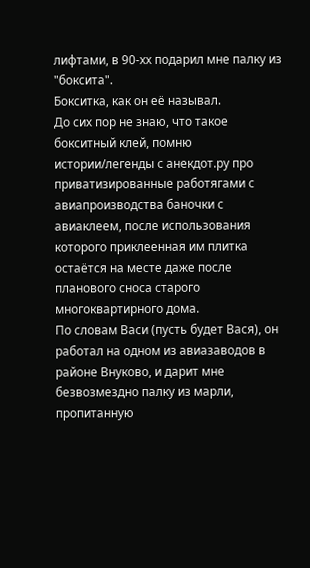лифтами, в 90-хх подарил мне палку из "боксита".
Бокситка, как он её называл.
До сих пор не знаю, что такое бокситный клей, помню истории/легенды с анекдот.ру про приватизированные работягами с авиапроизводства баночки с авиаклеем, после использования которого приклеенная им плитка остаётся на месте даже после планового сноса старого многоквартирного дома.
По словам Васи (пусть будет Вася), он работал на одном из авиазаводов в районе Внуково, и дарит мне безвозмездно палку из марли, пропитанную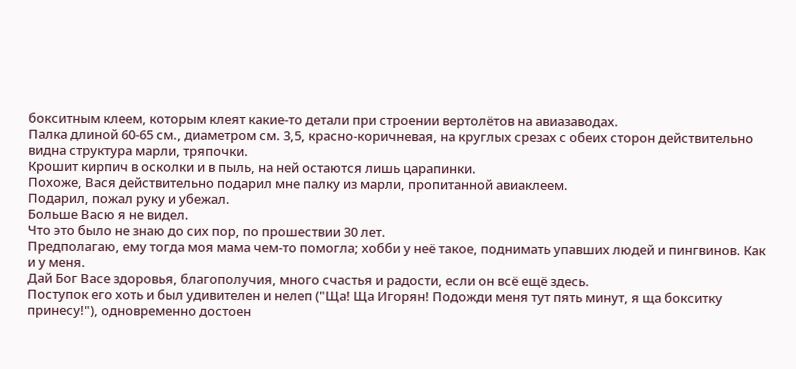бокситным клеем, которым клеят какие-то детали при строении вертолётов на авиазаводах.
Палка длиной 60-65 см., диаметром см. 3,5, красно-коричневая, на круглых срезах с обеих сторон действительно видна структура марли, тряпочки.
Крошит кирпич в осколки и в пыль, на ней остаются лишь царапинки.
Похоже, Вася действительно подарил мне палку из марли, пропитанной авиаклеем.
Подарил, пожал руку и убежал.
Больше Васю я не видел.
Что это было не знаю до сих пор, по прошествии 30 лет.
Предполагаю, ему тогда моя мама чем-то помогла; хобби у неё такое, поднимать упавших людей и пингвинов. Как и у меня.
Дай Бог Васе здоровья, благополучия, много счастья и радости, если он всё ещё здесь.
Поступок его хоть и был удивителен и нелеп ("Ща! Ща Игорян! Подожди меня тут пять минут, я ща бокситку принесу!"), одновременно достоен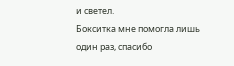и светел.
Бокситка мне помогла лишь один раз, спасибо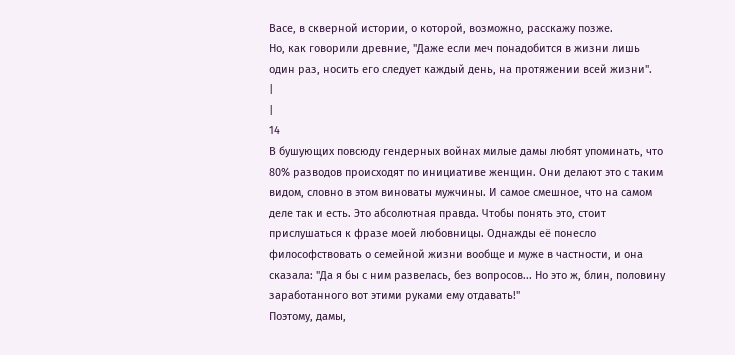Васе, в скверной истории, о которой, возможно, расскажу позже.
Но, как говорили древние, "Даже если меч понадобится в жизни лишь один раз, носить его следует каждый день, на протяжении всей жизни".
|
|
14
В бушующих повсюду гендерных войнах милые дамы любят упоминать, что 80% разводов происходят по инициативе женщин. Они делают это с таким видом, словно в этом виноваты мужчины. И самое смешное, что на самом деле так и есть. Это абсолютная правда. Чтобы понять это, стоит прислушаться к фразе моей любовницы. Однажды её понесло философствовать о семейной жизни вообще и муже в частности, и она сказала: "Да я бы с ним развелась, без вопросов... Но это ж, блин, половину заработанного вот этими руками ему отдавать!"
Поэтому, дамы,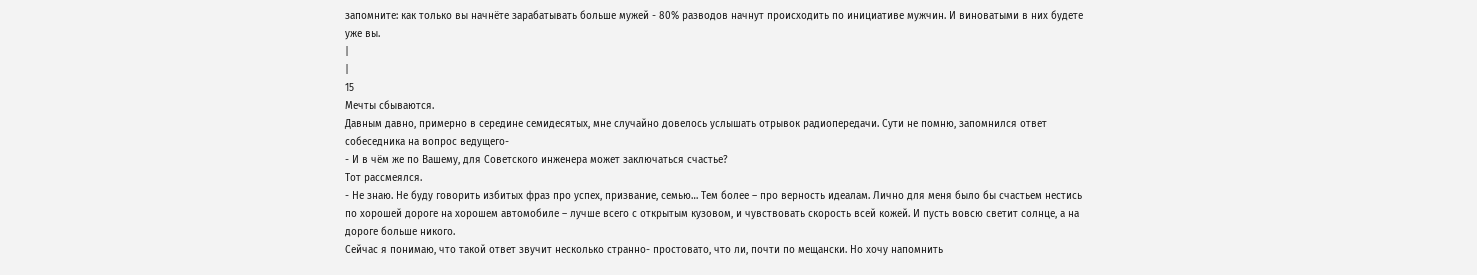запомните: как только вы начнёте зарабатывать больше мужей - 80% разводов начнут происходить по инициативе мужчин. И виноватыми в них будете уже вы.
|
|
15
Мечты сбываются.
Давным давно, примерно в середине семидесятых, мне случайно довелось услышать отрывок радиопередачи. Сути не помню, запомнился ответ собеседника на вопрос ведущего-
- И в чём же по Вашему, для Советского инженера может заключаться счастье?
Тот рассмеялся.
- Не знаю. Не буду говорить избитых фраз про успех, призвание, семью… Тем более – про верность идеалам. Лично для меня было бы счастьем нестись по хорошей дороге на хорошем автомобиле – лучше всего с открытым кузовом, и чувствовать скорость всей кожей. И пусть вовсю светит солнце, а на дороге больше никого.
Сейчас я понимаю, что такой ответ звучит несколько странно- простовато, что ли, почти по мещански. Но хочу напомнить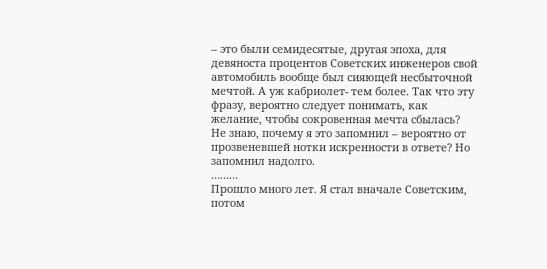– это были семидесятые, другая эпоха, для девяноста процентов Советских инженеров свой автомобиль вообще был сияющей несбыточной мечтой. А уж кабриолет- тем более. Так что эту фразу, вероятно следует понимать, как желание, чтобы сокровенная мечта сбылась?
Не знаю, почему я это запомнил – вероятно от прозвеневшей нотки искренности в ответе? Но запомнил надолго.
………
Прошло много лет. Я стал вначале Советским, потом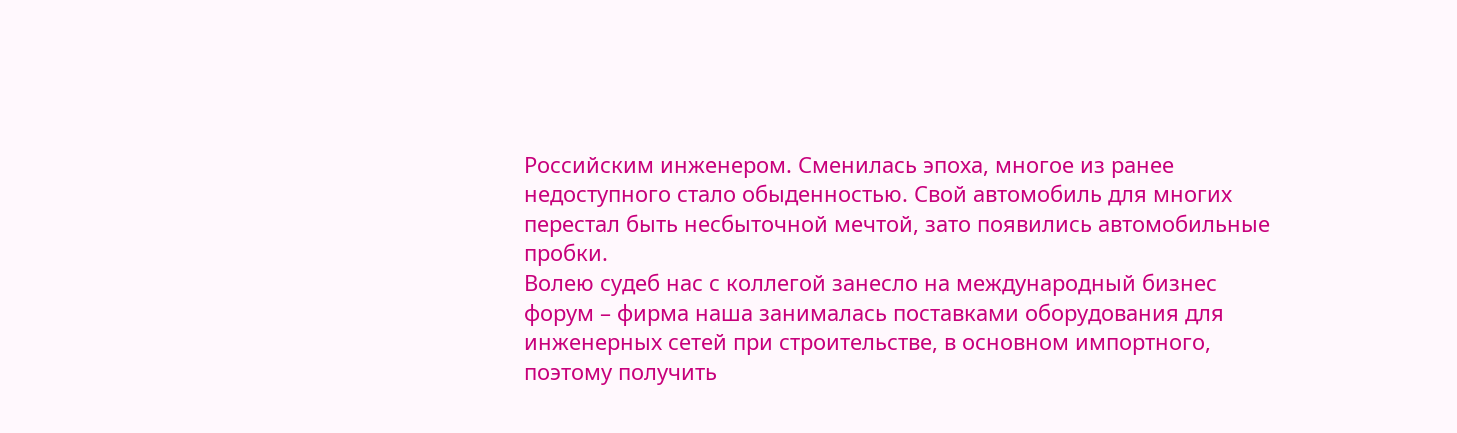Российским инженером. Сменилась эпоха, многое из ранее недоступного стало обыденностью. Свой автомобиль для многих перестал быть несбыточной мечтой, зато появились автомобильные пробки.
Волею судеб нас с коллегой занесло на международный бизнес форум – фирма наша занималась поставками оборудования для инженерных сетей при строительстве, в основном импортного, поэтому получить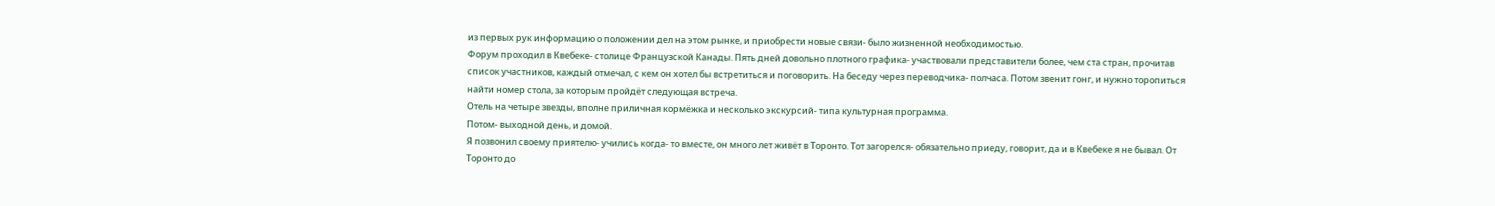из первых рук информацию о положении дел на этом рынке, и приобрести новые связи- было жизненной необходимостью.
Форум проходил в Квебеке- столице Французской Канады. Пять дней довольно плотного графика- участвовали представители более, чем ста стран, прочитав список участников, каждый отмечал, с кем он хотел бы встретиться и поговорить. На беседу через переводчика- полчаса. Потом звенит гонг, и нужно торопиться найти номер стола, за которым пройдёт следующая встреча.
Отель на четыре звезды, вполне приличная кормёжка и несколько экскурсий- типа культурная программа.
Потом- выходной день, и домой.
Я позвонил своему приятелю- учились когда- то вместе, он много лет живёт в Торонто. Тот загорелся- обязательно приеду, говорит, да и в Квебеке я не бывал. От Торонто до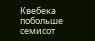Квебека побольше семисот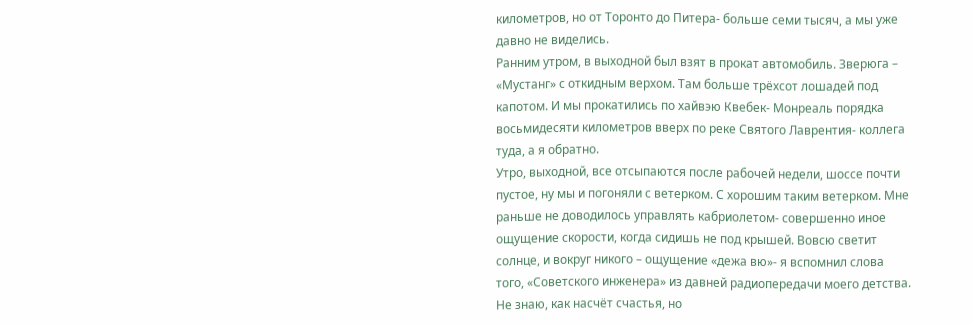километров, но от Торонто до Питера- больше семи тысяч, а мы уже давно не виделись.
Ранним утром, в выходной был взят в прокат автомобиль. Зверюга – «Мустанг» с откидным верхом. Там больше трёхсот лошадей под капотом. И мы прокатились по хайвэю Квебек- Монреаль порядка восьмидесяти километров вверх по реке Святого Лаврентия- коллега туда, а я обратно.
Утро, выходной, все отсыпаются после рабочей недели, шоссе почти пустое, ну мы и погоняли с ветерком. С хорошим таким ветерком. Мне раньше не доводилось управлять кабриолетом- совершенно иное ощущение скорости, когда сидишь не под крышей. Вовсю светит солнце, и вокруг никого – ощущение «дежа вю»- я вспомнил слова того, «Советского инженера» из давней радиопередачи моего детства. Не знаю, как насчёт счастья, но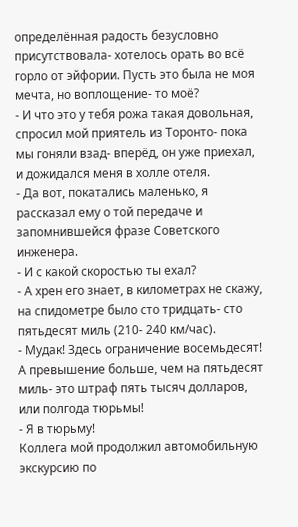определённая радость безусловно
присутствовала- хотелось орать во всё горло от эйфории. Пусть это была не моя мечта, но воплощение- то моё?
- И что это у тебя рожа такая довольная, спросил мой приятель из Торонто- пока мы гоняли взад- вперёд, он уже приехал, и дожидался меня в холле отеля.
- Да вот, покатались маленько, я рассказал ему о той передаче и запомнившейся фразе Советского инженера.
- И с какой скоростью ты ехал?
- А хрен его знает, в километрах не скажу, на спидометре было сто тридцать- сто пятьдесят миль (210- 240 км/час).
- Мудак! Здесь ограничение восемьдесят! А превышение больше, чем на пятьдесят миль- это штраф пять тысяч долларов, или полгода тюрьмы!
- Я в тюрьму!
Коллега мой продолжил автомобильную экскурсию по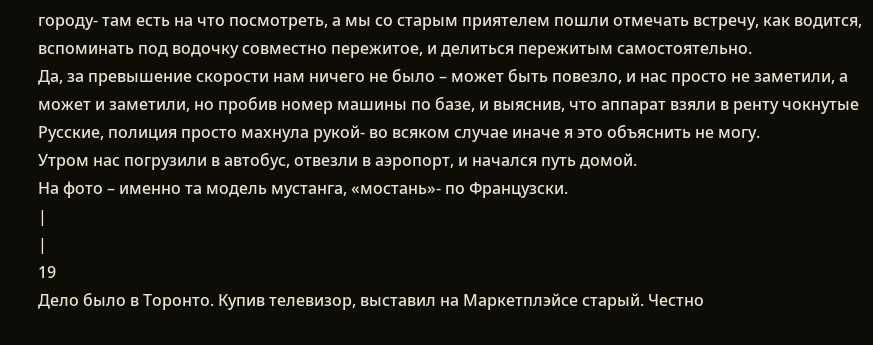городу- там есть на что посмотреть, а мы со старым приятелем пошли отмечать встречу, как водится, вспоминать под водочку совместно пережитое, и делиться пережитым самостоятельно.
Да, за превышение скорости нам ничего не было – может быть повезло, и нас просто не заметили, а может и заметили, но пробив номер машины по базе, и выяснив, что аппарат взяли в ренту чокнутые Русские, полиция просто махнула рукой- во всяком случае иначе я это объяснить не могу.
Утром нас погрузили в автобус, отвезли в аэропорт, и начался путь домой.
На фото – именно та модель мустанга, «мостань»- по Французски.
|
|
19
Дело было в Торонто. Купив телевизор, выставил на Маркетплэйсе старый. Честно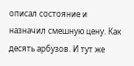описал состояние и назначил смешную цену. Как десять арбузов. И тут же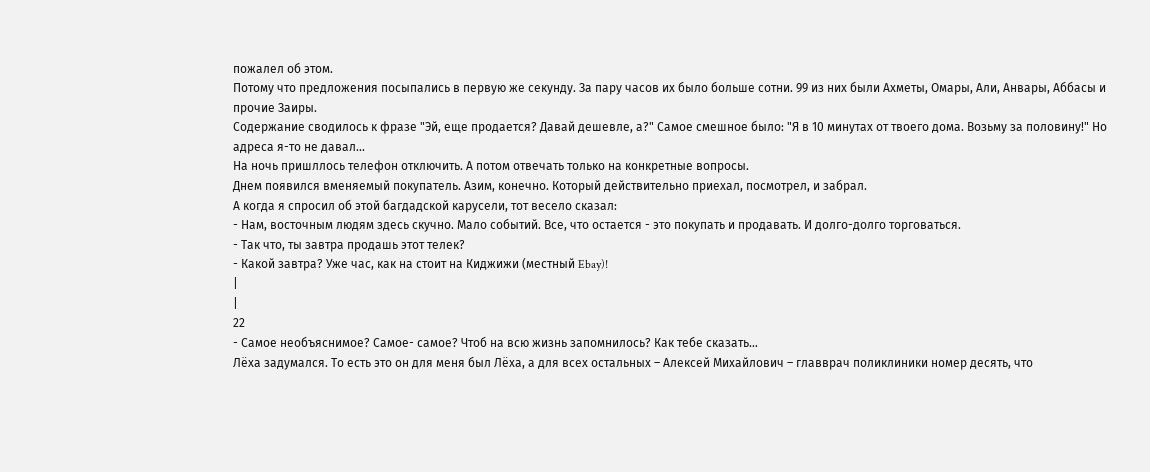пожалел об этом.
Потому что предложения посыпались в первую же секунду. За пару часов их было больше сотни. 99 из них были Ахметы, Омары, Али, Анвары, Аббасы и прочие Заиры.
Содержание сводилось к фразе "Эй, еще продается? Давай дешевле, а?" Самое смешное было: "Я в 10 минутах от твоего дома. Возьму за половину!" Но адреса я-то не давал...
На ночь пришллось телефон отключить. А потом отвечать только на конкретные вопросы.
Днем появился вменяемый покупатель. Азим, конечно. Который действительно приехал, посмотрел, и забрал.
А когда я спросил об этой багдадской карусели, тот весело сказал:
- Нам, восточным людям здесь скучно. Мало событий. Все, что остается - это покупать и продавать. И долго-долго торговаться.
- Так что, ты завтра продашь этот телек?
- Какой завтра? Уже час, как на стоит на Киджижи (местный Ebay)!
|
|
22
- Самое необъяснимое? Самое- самое? Чтоб на всю жизнь запомнилось? Как тебе сказать…
Лёха задумался. То есть это он для меня был Лёха, а для всех остальных – Алексей Михайлович – главврач поликлиники номер десять, что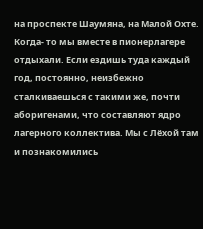на проспекте Шаумяна, на Малой Охте.
Когда- то мы вместе в пионерлагере отдыхали. Если ездишь туда каждый год, постоянно, неизбежно сталкиваешься с такими же, почти аборигенами, что составляют ядро лагерного коллектива. Мы с Лёхой там и познакомились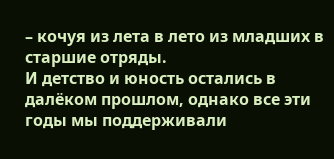– кочуя из лета в лето из младших в старшие отряды.
И детство и юность остались в далёком прошлом, однако все эти годы мы поддерживали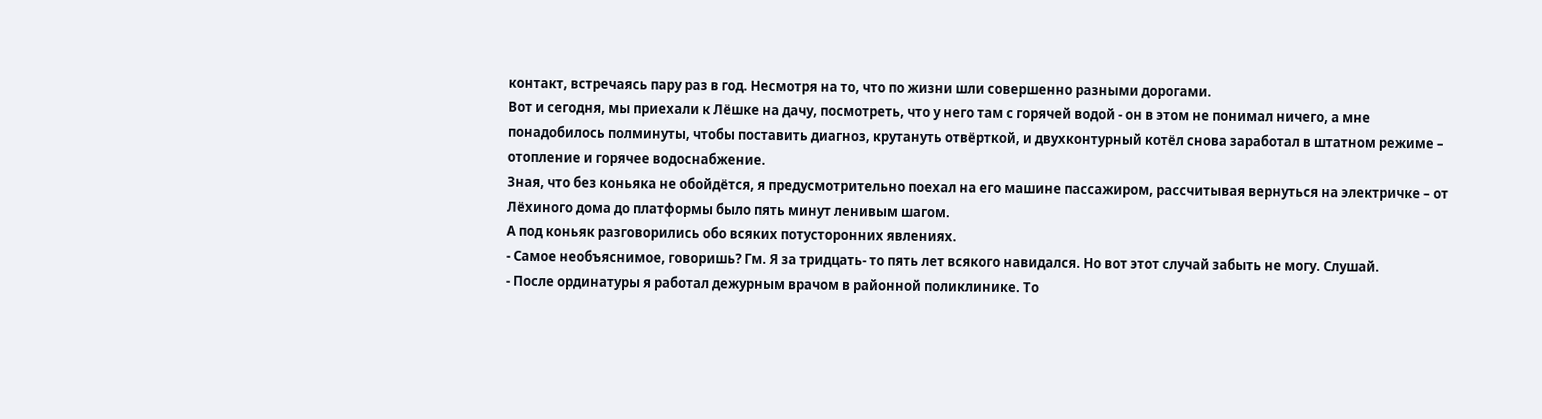контакт, встречаясь пару раз в год. Несмотря на то, что по жизни шли совершенно разными дорогами.
Вот и сегодня, мы приехали к Лёшке на дачу, посмотреть, что у него там с горячей водой - он в этом не понимал ничего, а мне понадобилось полминуты, чтобы поставить диагноз, крутануть отвёрткой, и двухконтурный котёл снова заработал в штатном режиме – отопление и горячее водоснабжение.
Зная, что без коньяка не обойдётся, я предусмотрительно поехал на его машине пассажиром, рассчитывая вернуться на электричке – от Лёхиного дома до платформы было пять минут ленивым шагом.
А под коньяк разговорились обо всяких потусторонних явлениях.
- Самое необъяснимое, говоришь? Гм. Я за тридцать- то пять лет всякого навидался. Но вот этот случай забыть не могу. Слушай.
- После ординатуры я работал дежурным врачом в районной поликлинике. То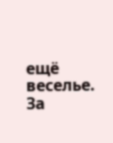ещё веселье. За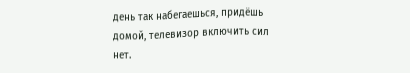день так набегаешься, придёшь домой, телевизор включить сил нет.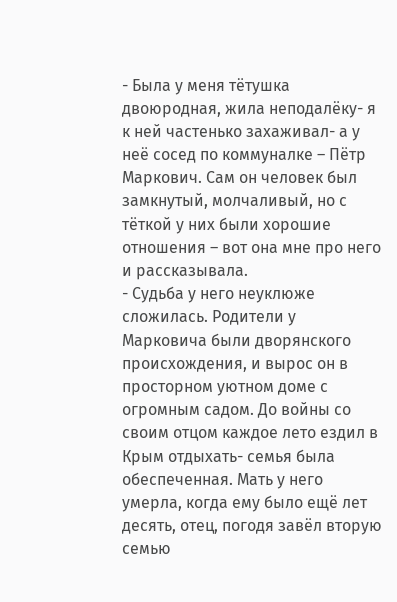- Была у меня тётушка двоюродная, жила неподалёку- я к ней частенько захаживал- а у неё сосед по коммуналке – Пётр Маркович. Сам он человек был замкнутый, молчаливый, но с тёткой у них были хорошие отношения – вот она мне про него и рассказывала.
- Судьба у него неуклюже сложилась. Родители у Марковича были дворянского происхождения, и вырос он в просторном уютном доме с огромным садом. До войны со своим отцом каждое лето ездил в Крым отдыхать- семья была обеспеченная. Мать у него умерла, когда ему было ещё лет десять, отец, погодя завёл вторую семью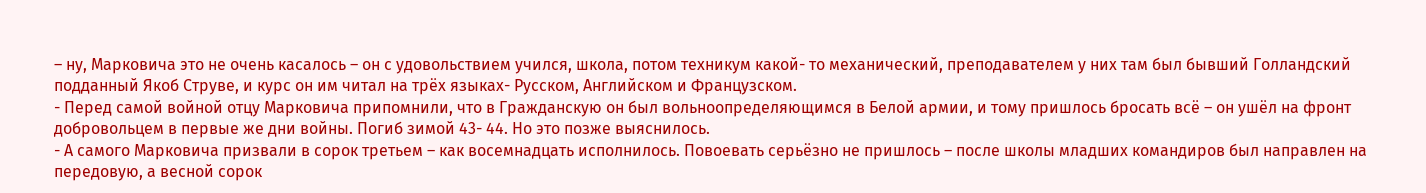– ну, Марковича это не очень касалось – он с удовольствием учился, школа, потом техникум какой- то механический, преподавателем у них там был бывший Голландский подданный Якоб Струве, и курс он им читал на трёх языках- Русском, Английском и Французском.
- Перед самой войной отцу Марковича припомнили, что в Гражданскую он был вольноопределяющимся в Белой армии, и тому пришлось бросать всё – он ушёл на фронт добровольцем в первые же дни войны. Погиб зимой 43- 44. Но это позже выяснилось.
- А самого Марковича призвали в сорок третьем – как восемнадцать исполнилось. Повоевать серьёзно не пришлось – после школы младших командиров был направлен на передовую, а весной сорок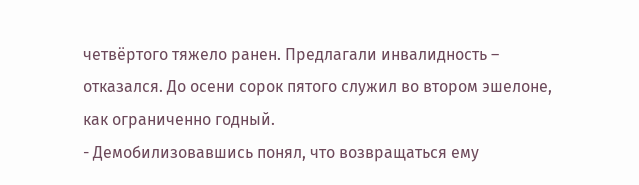четвёртого тяжело ранен. Предлагали инвалидность – отказался. До осени сорок пятого служил во втором эшелоне, как ограниченно годный.
- Демобилизовавшись понял, что возвращаться ему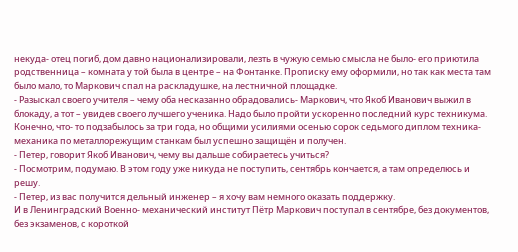некуда- отец погиб, дом давно национализировали, лезть в чужую семью смысла не было- его приютила родственница – комната у той была в центре – на Фонтанке. Прописку ему оформили, но так как места там было мало, то Маркович спал на раскладушке, на лестничной площадке.
- Разыскал своего учителя – чему оба несказанно обрадовались- Маркович, что Якоб Иванович выжил в блокаду, а тот – увидев своего лучшего ученика. Надо было пройти ускоренно последний курс техникума. Конечно, что- то подзабылось за три года, но общими усилиями осенью сорок седьмого диплом техника- механика по металлорежущим станкам был успешно защищён и получен.
- Петер, говорит Якоб Иванович, чему вы дальше собираетесь учиться?
- Посмотрим, подумаю. В этом году уже никуда не поступить, сентябрь кончается, а там определюсь и решу.
- Петер, из вас получится дельный инженер – я хочу вам немного оказать поддержку.
И в Ленинградский Военно- механический институт Пётр Маркович поступал в сентябре, без документов, без экзаменов, с короткой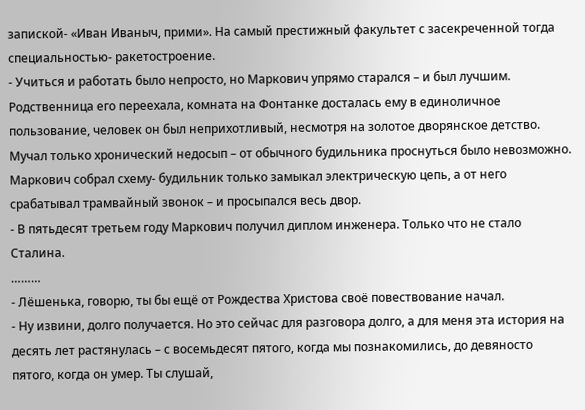запиской- «Иван Иваныч, прими». На самый престижный факультет с засекреченной тогда специальностью- ракетостроение.
- Учиться и работать было непросто, но Маркович упрямо старался – и был лучшим. Родственница его переехала, комната на Фонтанке досталась ему в единоличное пользование, человек он был неприхотливый, несмотря на золотое дворянское детство. Мучал только хронический недосып – от обычного будильника проснуться было невозможно. Маркович собрал схему- будильник только замыкал электрическую цепь, а от него срабатывал трамвайный звонок – и просыпался весь двор.
- В пятьдесят третьем году Маркович получил диплом инженера. Только что не стало Сталина.
………
- Лёшенька, говорю, ты бы ещё от Рождества Христова своё повествование начал.
- Ну извини, долго получается. Но это сейчас для разговора долго, а для меня эта история на десять лет растянулась – с восемьдесят пятого, когда мы познакомились, до девяносто пятого, когда он умер. Ты слушай,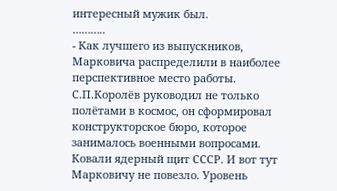интересный мужик был.
………..
- Как лучшего из выпускников, Марковича распределили в наиболее перспективное место работы. С.П.Королёв руководил не только полётами в космос, он сформировал конструкторское бюро, которое занималось военными вопросами. Ковали ядерный щит СССР. И вот тут Марковичу не повезло. Уровень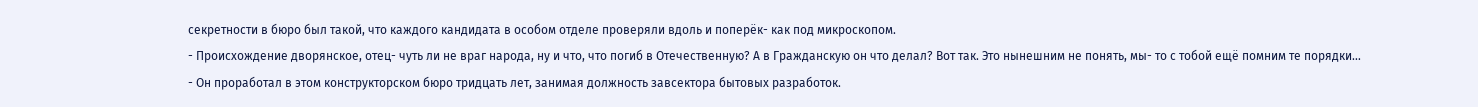секретности в бюро был такой, что каждого кандидата в особом отделе проверяли вдоль и поперёк- как под микроскопом.
- Происхождение дворянское, отец- чуть ли не враг народа, ну и что, что погиб в Отечественную? А в Гражданскую он что делал? Вот так. Это нынешним не понять, мы- то с тобой ещё помним те порядки…
- Он проработал в этом конструкторском бюро тридцать лет, занимая должность завсектора бытовых разработок.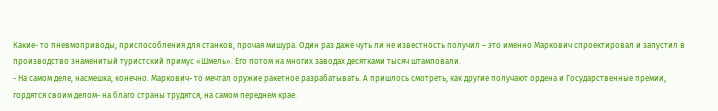Какие- то пневмоприводы, приспособления для станков, прочая мишура. Один раз даже чуть ли не известность получил – это именно Маркович спроектировал и запустил в производство знаменитый туристский примус «Шмель». Его потом на многих заводах десятками тысяч штамповали.
- На самом деле, насмешка, конечно. Маркович- то мечтал оружие ракетное разрабатывать. А пришлось смотреть, как другие получают ордена и Государственные премии, гордятся своим делом- на благо страны трудятся, на самом переднем крае.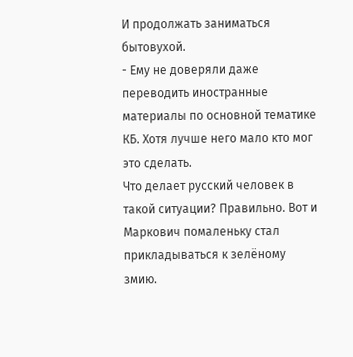И продолжать заниматься бытовухой.
- Ему не доверяли даже переводить иностранные материалы по основной тематике КБ. Хотя лучше него мало кто мог это сделать.
Что делает русский человек в такой ситуации? Правильно. Вот и Маркович помаленьку стал прикладываться к зелёному змию.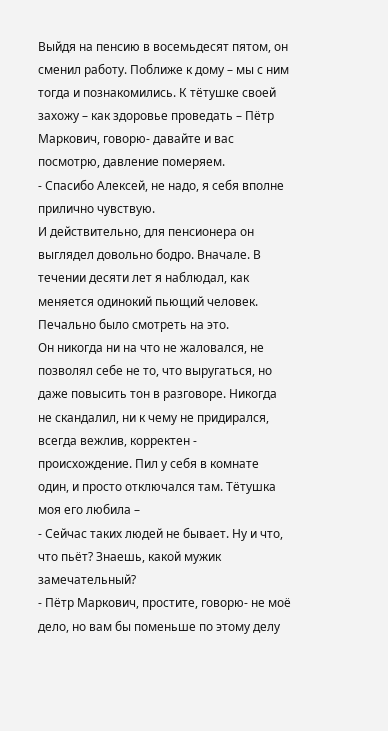Выйдя на пенсию в восемьдесят пятом, он сменил работу. Поближе к дому – мы с ним тогда и познакомились. К тётушке своей захожу – как здоровье проведать – Пётр Маркович, говорю- давайте и вас посмотрю, давление померяем.
- Спасибо Алексей, не надо, я себя вполне прилично чувствую.
И действительно, для пенсионера он выглядел довольно бодро. Вначале. В течении десяти лет я наблюдал, как меняется одинокий пьющий человек. Печально было смотреть на это.
Он никогда ни на что не жаловался, не позволял себе не то, что выругаться, но даже повысить тон в разговоре. Никогда не скандалил, ни к чему не придирался, всегда вежлив, корректен - происхождение. Пил у себя в комнате один, и просто отключался там. Тётушка моя его любила –
- Сейчас таких людей не бывает. Ну и что, что пьёт? Знаешь, какой мужик замечательный?
- Пётр Маркович, простите, говорю- не моё дело, но вам бы поменьше по этому делу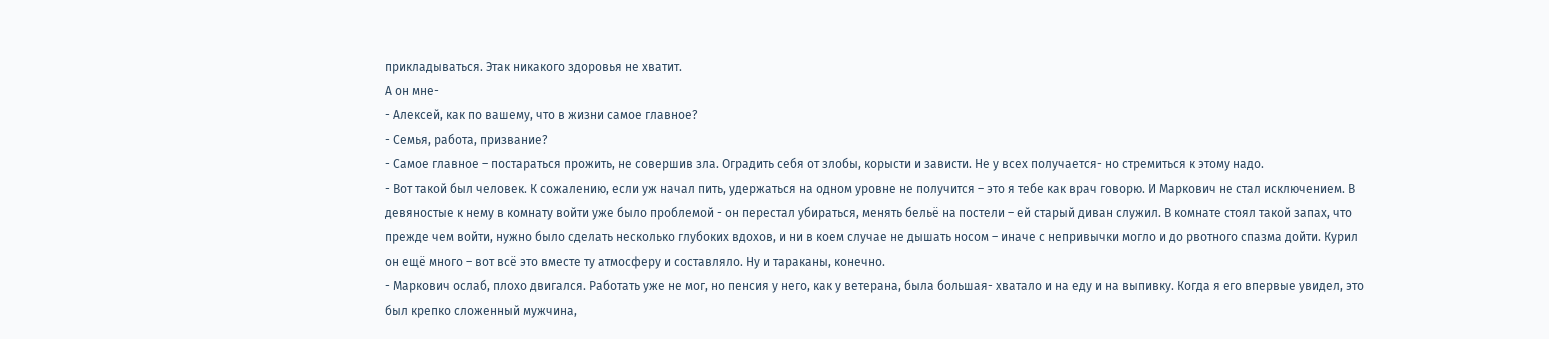прикладываться. Этак никакого здоровья не хватит.
А он мне-
- Алексей, как по вашему, что в жизни самое главное?
- Семья, работа, призвание?
- Самое главное – постараться прожить, не совершив зла. Оградить себя от злобы, корысти и зависти. Не у всех получается- но стремиться к этому надо.
- Вот такой был человек. К сожалению, если уж начал пить, удержаться на одном уровне не получится – это я тебе как врач говорю. И Маркович не стал исключением. В девяностые к нему в комнату войти уже было проблемой - он перестал убираться, менять бельё на постели – ей старый диван служил. В комнате стоял такой запах, что прежде чем войти, нужно было сделать несколько глубоких вдохов, и ни в коем случае не дышать носом – иначе с непривычки могло и до рвотного спазма дойти. Курил он ещё много – вот всё это вместе ту атмосферу и составляло. Ну и тараканы, конечно.
- Маркович ослаб, плохо двигался. Работать уже не мог, но пенсия у него, как у ветерана, была большая- хватало и на еду и на выпивку. Когда я его впервые увидел, это был крепко сложенный мужчина,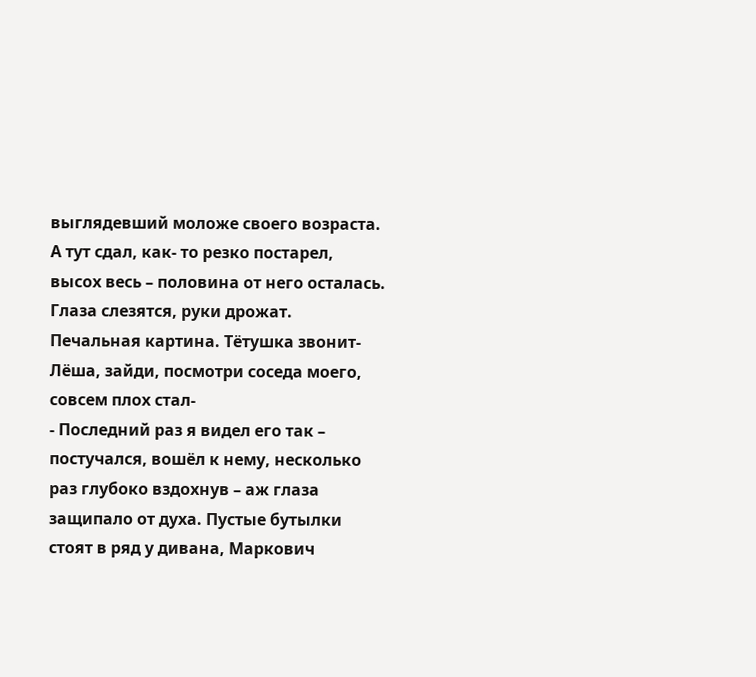выглядевший моложе своего возраста. А тут сдал, как- то резко постарел, высох весь – половина от него осталась. Глаза слезятся, руки дрожат. Печальная картина. Тётушка звонит- Лёша, зайди, посмотри соседа моего, совсем плох стал-
- Последний раз я видел его так – постучался, вошёл к нему, несколько раз глубоко вздохнув – аж глаза защипало от духа. Пустые бутылки стоят в ряд у дивана, Маркович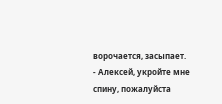ворочается, засыпает.
- Алексей, укройте мне спину, пожалуйста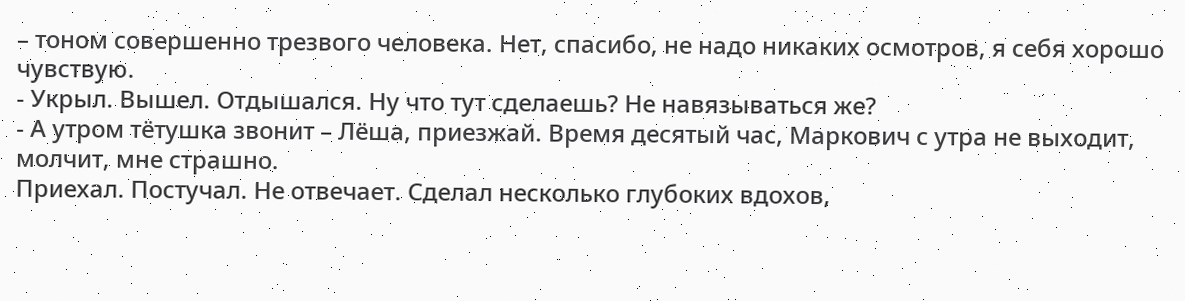– тоном совершенно трезвого человека. Нет, спасибо, не надо никаких осмотров, я себя хорошо чувствую.
- Укрыл. Вышел. Отдышался. Ну что тут сделаешь? Не навязываться же?
- А утром тётушка звонит – Лёша, приезжай. Время десятый час, Маркович с утра не выходит, молчит, мне страшно.
Приехал. Постучал. Не отвечает. Сделал несколько глубоких вдохов,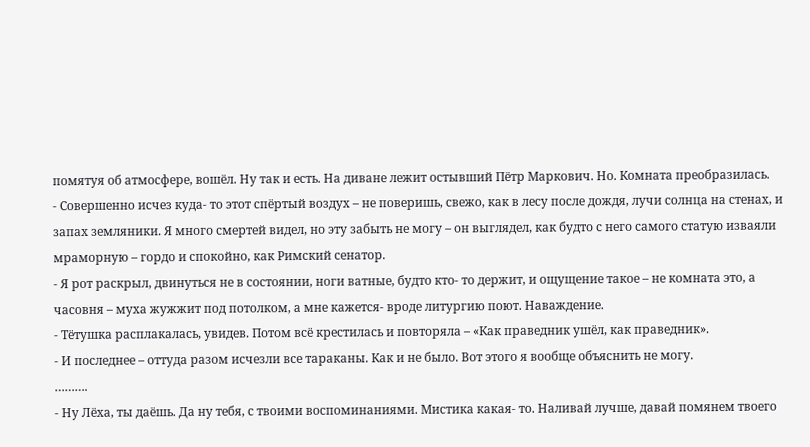помятуя об атмосфере, вошёл. Ну так и есть. На диване лежит остывший Пётр Маркович. Но. Комната преобразилась.
- Совершенно исчез куда- то этот спёртый воздух – не поверишь, свежо, как в лесу после дождя, лучи солнца на стенах, и запах земляники. Я много смертей видел, но эту забыть не могу – он выглядел, как будто с него самого статую изваяли мраморную – гордо и спокойно, как Римский сенатор.
- Я рот раскрыл, двинуться не в состоянии, ноги ватные, будто кто- то держит, и ощущение такое – не комната это, а часовня – муха жужжит под потолком, а мне кажется- вроде литургию поют. Наваждение.
- Тётушка расплакалась, увидев. Потом всё крестилась и повторяла – «Как праведник ушёл, как праведник».
- И последнее – оттуда разом исчезли все тараканы. Как и не было. Вот этого я вообще объяснить не могу.
……….
- Ну Лёха, ты даёшь. Да ну тебя, с твоими воспоминаниями. Мистика какая- то. Наливай лучше, давай помянем твоего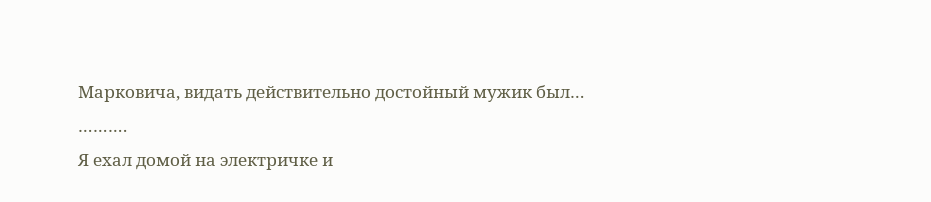Марковича, видать действительно достойный мужик был…
……….
Я ехал домой на электричке и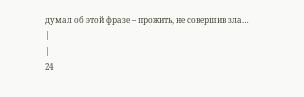думал об этой фразе – прожить, не совершив зла…
|
|
24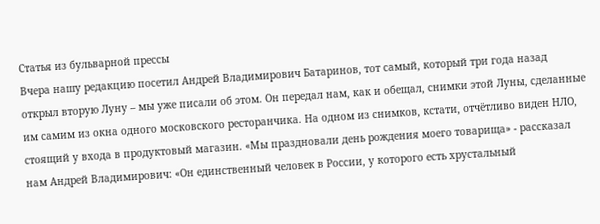Статья из бульварной прессы
Вчера нашу редакцию посетил Андрей Владимирович Батаринов, тот самый, который три года назад открыл вторую Луну – мы уже писали об этом. Он передал нам, как и обещал, снимки этой Луны, сделанные им самим из окна одного московского ресторанчика. На одном из снимков, кстати, отчётливо виден НЛО, стоящий у входа в продуктовый магазин. «Мы праздновали день рождения моего товарища» - рассказал нам Андрей Владимирович: «Он единственный человек в России, у которого есть хрустальный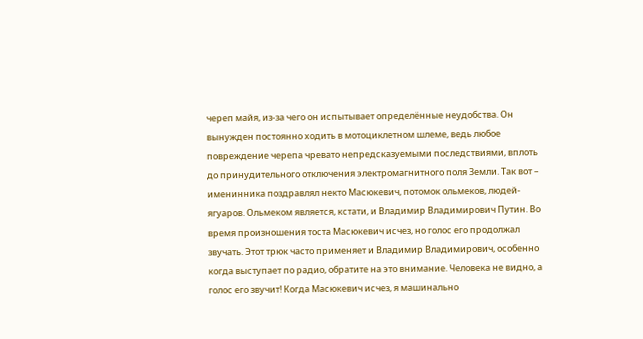череп майя, из-за чего он испытывает определённые неудобства. Он вынужден постоянно ходить в мотоциклетном шлеме, ведь любое повреждение черепа чревато непредсказуемыми последствиями, вплоть до принудительного отключения электромагнитного поля Земли. Так вот – именинника поздравлял некто Масюкевич, потомок ольмеков, людей-ягуаров. Ольмеком является, кстати, и Владимир Владимирович Путин. Во время произношения тоста Масюкевич исчез, но голос его продолжал звучать. Этот трюк часто применяет и Владимир Владимирович, особенно когда выступает по радио, обратите на это внимание. Человека не видно, а голос его звучит! Когда Масюкевич исчез, я машинально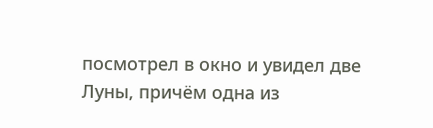посмотрел в окно и увидел две Луны, причём одна из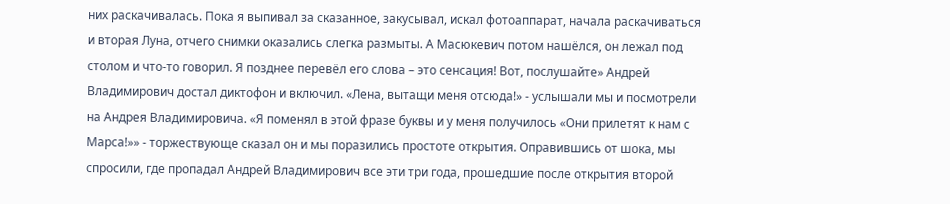них раскачивалась. Пока я выпивал за сказанное, закусывал, искал фотоаппарат, начала раскачиваться и вторая Луна, отчего снимки оказались слегка размыты. А Масюкевич потом нашёлся, он лежал под столом и что-то говорил. Я позднее перевёл его слова – это сенсация! Вот, послушайте» Андрей Владимирович достал диктофон и включил. «Лена, вытащи меня отсюда!» - услышали мы и посмотрели на Андрея Владимировича. «Я поменял в этой фразе буквы и у меня получилось «Они прилетят к нам с Марса!»» - торжествующе сказал он и мы поразились простоте открытия. Оправившись от шока, мы спросили, где пропадал Андрей Владимирович все эти три года, прошедшие после открытия второй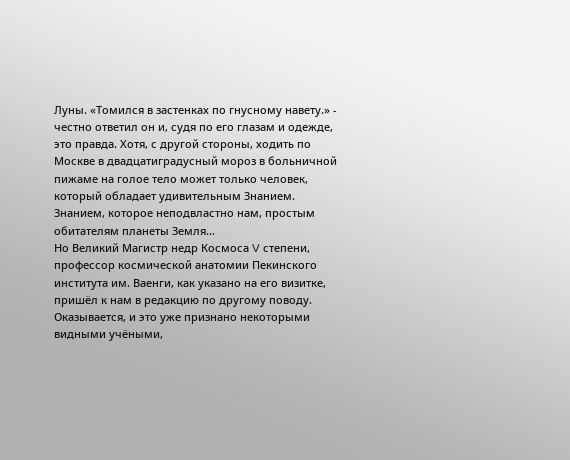Луны. «Томился в застенках по гнусному навету.» - честно ответил он и, судя по его глазам и одежде, это правда. Хотя, с другой стороны, ходить по Москве в двадцатиградусный мороз в больничной пижаме на голое тело может только человек, который обладает удивительным Знанием. Знанием, которое неподвластно нам, простым обитателям планеты Земля…
Но Великий Магистр недр Космоса V степени, профессор космической анатомии Пекинского института им. Ваенги, как указано на его визитке, пришёл к нам в редакцию по другому поводу. Оказывается, и это уже признано некоторыми видными учёными,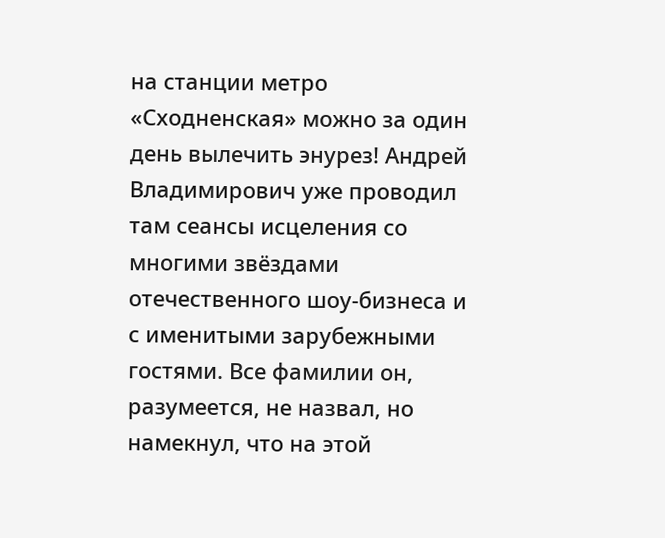на станции метро «Сходненская» можно за один день вылечить энурез! Андрей Владимирович уже проводил там сеансы исцеления со многими звёздами отечественного шоу-бизнеса и с именитыми зарубежными гостями. Все фамилии он, разумеется, не назвал, но намекнул, что на этой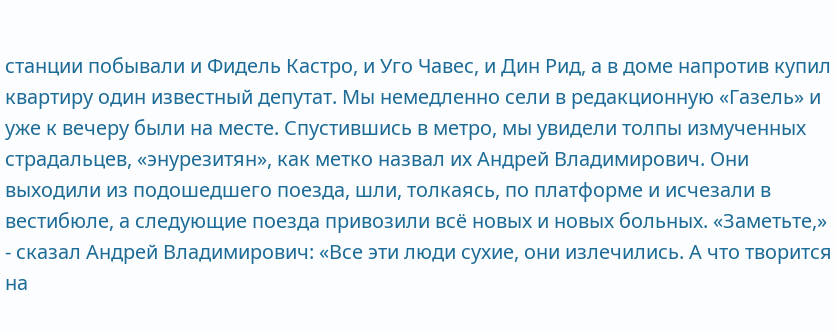станции побывали и Фидель Кастро, и Уго Чавес, и Дин Рид, а в доме напротив купил квартиру один известный депутат. Мы немедленно сели в редакционную «Газель» и уже к вечеру были на месте. Спустившись в метро, мы увидели толпы измученных страдальцев, «энурезитян», как метко назвал их Андрей Владимирович. Они выходили из подошедшего поезда, шли, толкаясь, по платформе и исчезали в вестибюле, а следующие поезда привозили всё новых и новых больных. «Заметьте,» - сказал Андрей Владимирович: «Все эти люди сухие, они излечились. А что творится на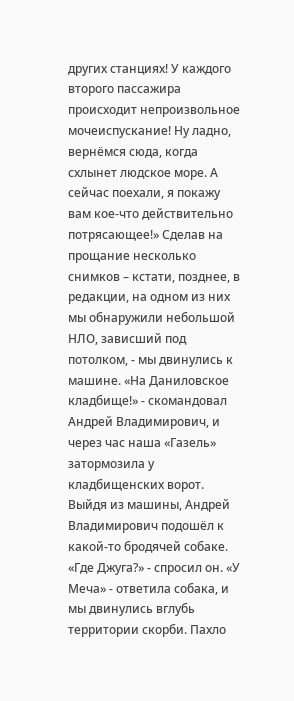других станциях! У каждого второго пассажира происходит непроизвольное мочеиспускание! Ну ладно, вернёмся сюда, когда схлынет людское море. А сейчас поехали, я покажу вам кое-что действительно потрясающее!» Сделав на прощание несколько снимков – кстати, позднее, в редакции, на одном из них мы обнаружили небольшой НЛО, зависший под потолком, - мы двинулись к машине. «На Даниловское кладбище!» - скомандовал Андрей Владимирович, и через час наша «Газель» затормозила у кладбищенских ворот. Выйдя из машины, Андрей Владимирович подошёл к какой-то бродячей собаке. «Где Джуга?» - спросил он. «У Меча» - ответила собака, и мы двинулись вглубь территории скорби. Пахло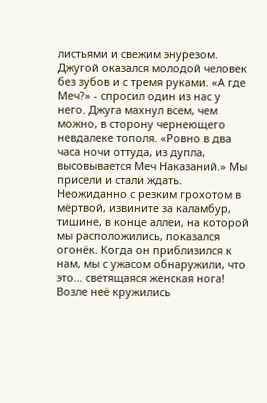листьями и свежим энурезом. Джугой оказался молодой человек без зубов и с тремя руками. «А где Меч?» - спросил один из нас у него. Джуга махнул всем, чем можно, в сторону чернеющего невдалеке тополя. «Ровно в два часа ночи оттуда, из дупла, высовывается Меч Наказаний.» Мы присели и стали ждать. Неожиданно с резким грохотом в мёртвой, извините за каламбур, тишине, в конце аллеи, на которой мы расположились, показался огонёк. Когда он приблизился к нам, мы с ужасом обнаружили, что это… светящаяся женская нога! Возле неё кружились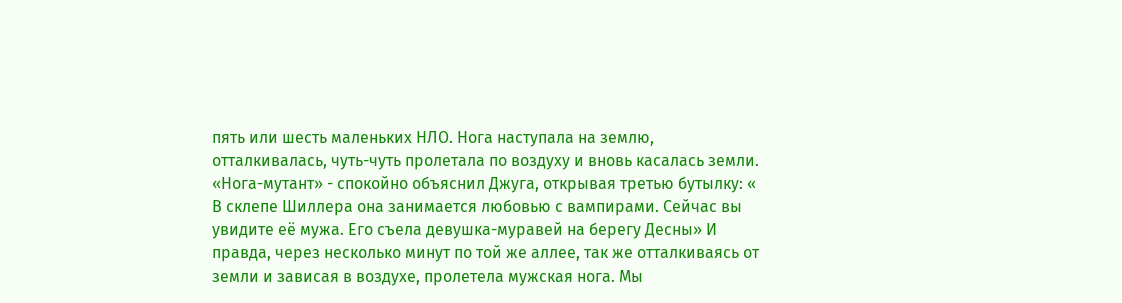пять или шесть маленьких НЛО. Нога наступала на землю, отталкивалась, чуть-чуть пролетала по воздуху и вновь касалась земли. «Нога-мутант» - спокойно объяснил Джуга, открывая третью бутылку: « В склепе Шиллера она занимается любовью с вампирами. Сейчас вы увидите её мужа. Его съела девушка-муравей на берегу Десны» И правда, через несколько минут по той же аллее, так же отталкиваясь от земли и зависая в воздухе, пролетела мужская нога. Мы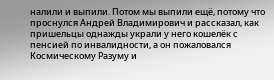налили и выпили. Потом мы выпили ещё, потому что проснулся Андрей Владимирович и рассказал, как пришельцы однажды украли у него кошелёк с пенсией по инвалидности, а он пожаловался Космическому Разуму и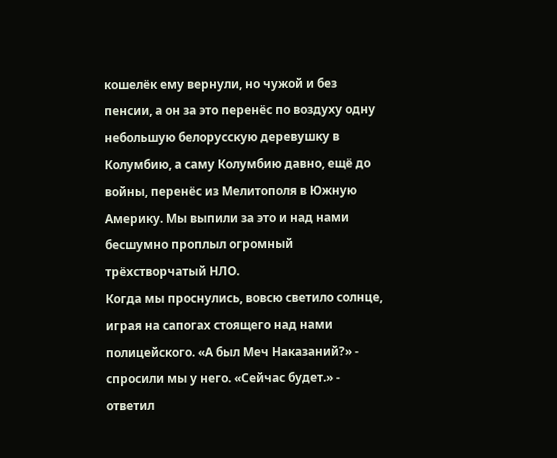кошелёк ему вернули, но чужой и без пенсии, а он за это перенёс по воздуху одну небольшую белорусскую деревушку в Колумбию, а саму Колумбию давно, ещё до войны, перенёс из Мелитополя в Южную Америку. Мы выпили за это и над нами бесшумно проплыл огромный трёхстворчатый НЛО.
Когда мы проснулись, вовсю светило солнце, играя на сапогах стоящего над нами полицейского. «А был Меч Наказаний?» - спросили мы у него. «Сейчас будет.» - ответил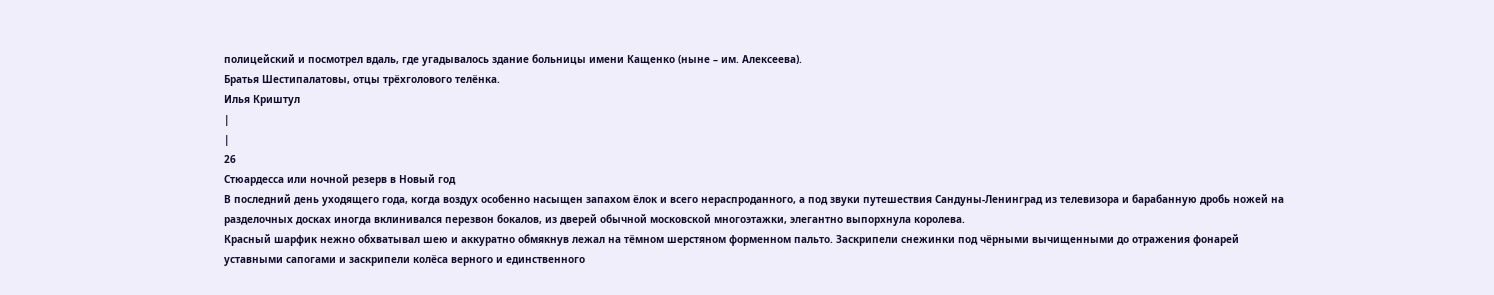полицейский и посмотрел вдаль, где угадывалось здание больницы имени Кащенко (ныне – им. Алексеева).
Братья Шестипалатовы, отцы трёхголового телёнка.
Илья Криштул
|
|
26
Стюардесса или ночной резерв в Новый год
В последний день уходящего года, когда воздух особенно насыщен запахом ёлок и всего нераспроданного, а под звуки путешествия Сандуны-Ленинград из телевизора и барабанную дробь ножей на разделочных досках иногда вклинивался перезвон бокалов, из дверей обычной московской многоэтажки, элегантно выпорхнула королева.
Красный шарфик нежно обхватывал шею и аккуратно обмякнув лежал на тёмном шерстяном форменном пальто. Заскрипели снежинки под чёрными вычищенными до отражения фонарей уставными сапогами и заскрипели колёса верного и единственного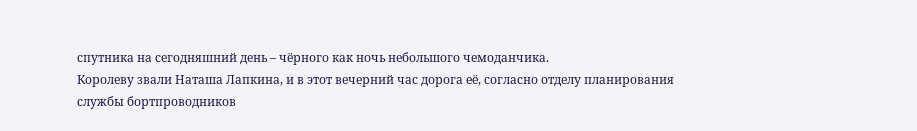спутника на сегодняшний день – чёрного как ночь небольшого чемоданчика.
Королеву звали Наташа Лапкина, и в этот вечерний час дорога её, согласно отделу планирования службы бортпроводников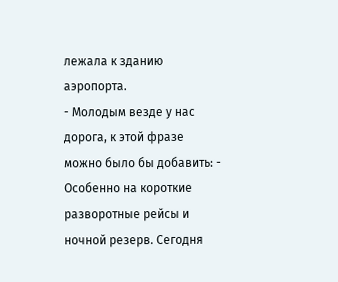лежала к зданию аэропорта.
- Молодым везде у нас дорога, к этой фразе можно было бы добавить: - Особенно на короткие разворотные рейсы и ночной резерв. Сегодня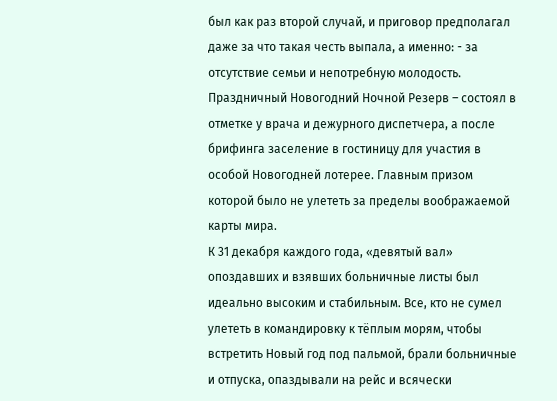был как раз второй случай, и приговор предполагал даже за что такая честь выпала, а именно: - за отсутствие семьи и непотребную молодость.
Праздничный Новогодний Ночной Резерв – состоял в отметке у врача и дежурного диспетчера, а после брифинга заселение в гостиницу для участия в особой Новогодней лотерее. Главным призом которой было не улететь за пределы воображаемой карты мира.
К 31 декабря каждого года, «девятый вал» опоздавших и взявших больничные листы был идеально высоким и стабильным. Все, кто не сумел улететь в командировку к тёплым морям, чтобы встретить Новый год под пальмой, брали больничные и отпуска, опаздывали на рейс и всячески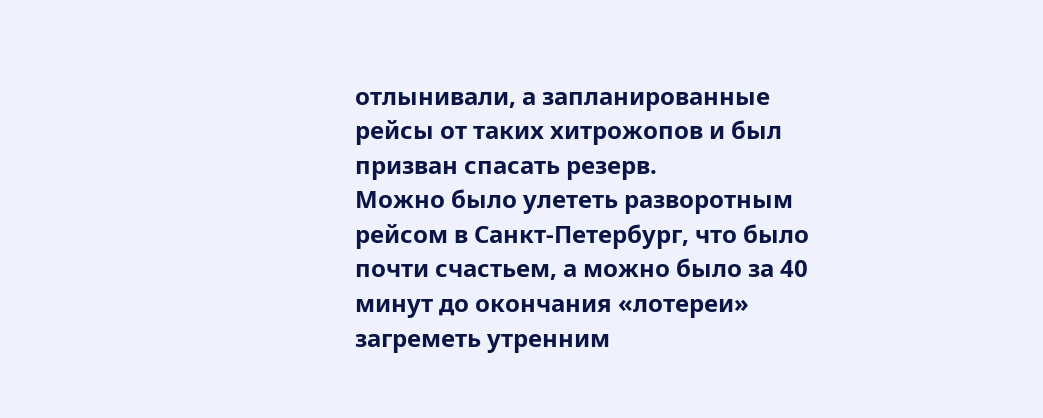отлынивали, а запланированные рейсы от таких хитрожопов и был призван спасать резерв.
Можно было улететь разворотным рейсом в Санкт-Петербург, что было почти счастьем, а можно было за 40 минут до окончания «лотереи» загреметь утренним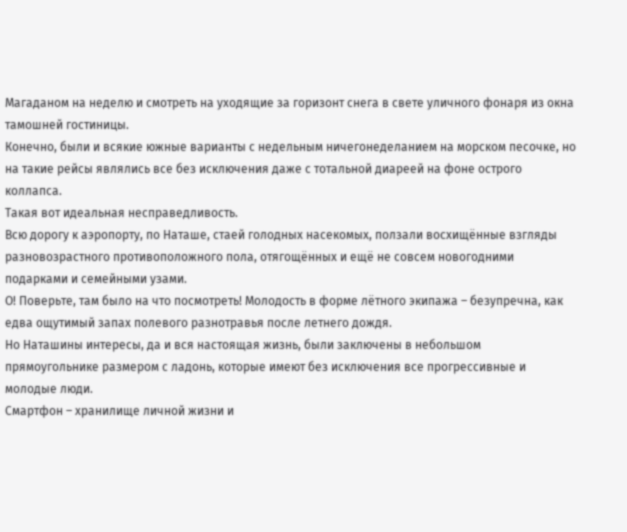Магаданом на неделю и смотреть на уходящие за горизонт снега в свете уличного фонаря из окна тамошней гостиницы.
Конечно, были и всякие южные варианты с недельным ничегонеделанием на морском песочке, но на такие рейсы являлись все без исключения даже с тотальной диареей на фоне острого коллапса.
Такая вот идеальная несправедливость.
Всю дорогу к аэропорту, по Наташе, стаей голодных насекомых, ползали восхищённые взгляды разновозрастного противоположного пола, отягощённых и ещё не совсем новогодними подарками и семейными узами.
О! Поверьте, там было на что посмотреть! Молодость в форме лётного экипажа – безупречна, как едва ощутимый запах полевого разнотравья после летнего дождя.
Но Наташины интересы, да и вся настоящая жизнь, были заключены в небольшом прямоугольнике размером с ладонь, которые имеют без исключения все прогрессивные и молодые люди.
Смартфон – хранилище личной жизни и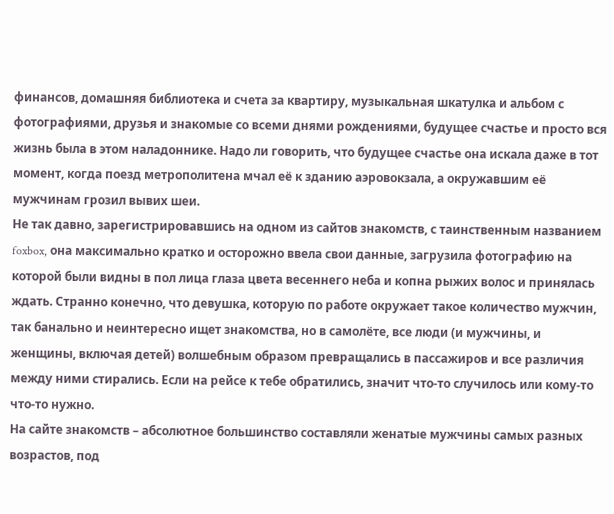финансов, домашняя библиотека и счета за квартиру, музыкальная шкатулка и альбом с фотографиями, друзья и знакомые со всеми днями рождениями, будущее счастье и просто вся жизнь была в этом наладоннике. Надо ли говорить, что будущее счастье она искала даже в тот момент, когда поезд метрополитена мчал её к зданию аэровокзала, а окружавшим её мужчинам грозил вывих шеи.
Не так давно, зарегистрировавшись на одном из сайтов знакомств, с таинственным названием foxbox, она максимально кратко и осторожно ввела свои данные, загрузила фотографию на которой были видны в пол лица глаза цвета весеннего неба и копна рыжих волос и принялась ждать. Странно конечно, что девушка, которую по работе окружает такое количество мужчин, так банально и неинтересно ищет знакомства, но в самолёте, все люди (и мужчины, и женщины, включая детей) волшебным образом превращались в пассажиров и все различия между ними стирались. Если на рейсе к тебе обратились, значит что-то случилось или кому-то что-то нужно.
На сайте знакомств – абсолютное большинство составляли женатые мужчины самых разных возрастов, под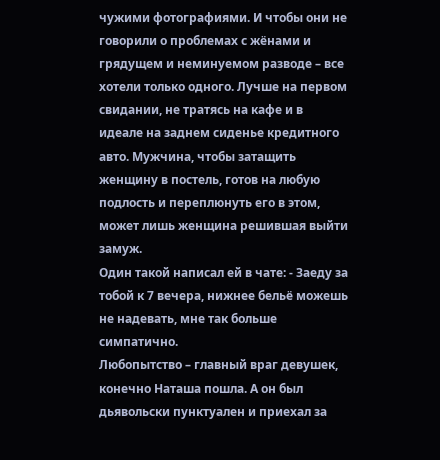чужими фотографиями. И чтобы они не говорили о проблемах с жёнами и грядущем и неминуемом разводе – все хотели только одного. Лучше на первом свидании, не тратясь на кафе и в идеале на заднем сиденье кредитного авто. Мужчина, чтобы затащить женщину в постель, готов на любую подлость и переплюнуть его в этом, может лишь женщина решившая выйти замуж.
Один такой написал ей в чате: - Заеду за тобой к 7 вечера, нижнее бельё можешь не надевать, мне так больше симпатично.
Любопытство – главный враг девушек, конечно Наташа пошла. А он был дьявольски пунктуален и приехал за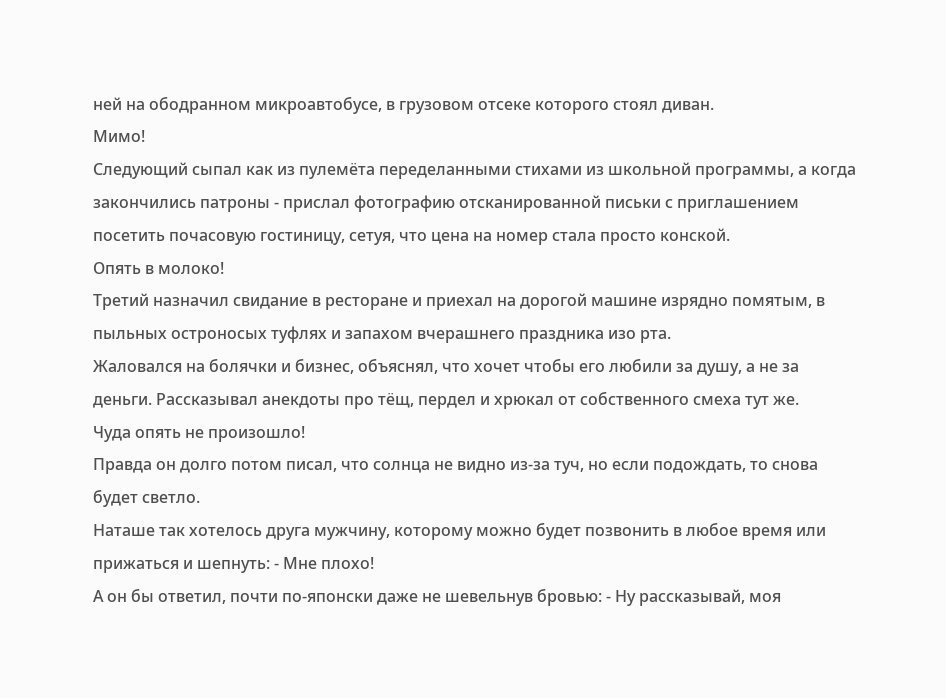ней на ободранном микроавтобусе, в грузовом отсеке которого стоял диван.
Мимо!
Следующий сыпал как из пулемёта переделанными стихами из школьной программы, а когда закончились патроны - прислал фотографию отсканированной письки с приглашением посетить почасовую гостиницу, сетуя, что цена на номер стала просто конской.
Опять в молоко!
Третий назначил свидание в ресторане и приехал на дорогой машине изрядно помятым, в пыльных остроносых туфлях и запахом вчерашнего праздника изо рта.
Жаловался на болячки и бизнес, объяснял, что хочет чтобы его любили за душу, а не за деньги. Рассказывал анекдоты про тёщ, пердел и хрюкал от собственного смеха тут же.
Чуда опять не произошло!
Правда он долго потом писал, что солнца не видно из-за туч, но если подождать, то снова будет светло.
Наташе так хотелось друга мужчину, которому можно будет позвонить в любое время или прижаться и шепнуть: - Мне плохо!
А он бы ответил, почти по-японски даже не шевельнув бровью: - Ну рассказывай, моя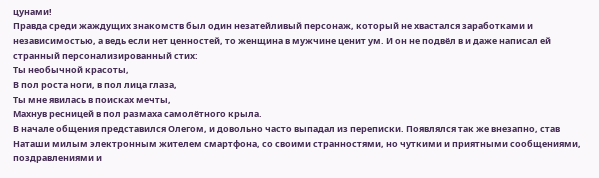цунами!
Правда среди жаждущих знакомств был один незатейливый персонаж, который не хвастался заработками и независимостью, а ведь если нет ценностей, то женщина в мужчине ценит ум. И он не подвёл в и даже написал ей странный персонализированный стих:
Ты необычной красоты,
В пол роста ноги, в пол лица глаза,
Ты мне явилась в поисках мечты,
Махнув ресницей в пол размаха самолётного крыла.
В начале общения представился Олегом, и довольно часто выпадал из переписки. Появлялся так же внезапно, став Наташи милым электронным жителем смартфона, со своими странностями, но чуткими и приятными сообщениями, поздравлениями и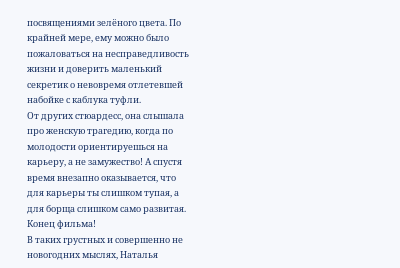посвящениями зелёного цвета. По крайней мере, ему можно было пожаловаться на несправедливость жизни и доверить маленький секретик о невовремя отлетевшей набойке с каблука туфли.
От других стюардесс, она слышала про женскую трагедию, когда по молодости ориентируешься на карьеру, а не замужество! А спустя время внезапно оказывается, что для карьеры ты слишком тупая, а для борща слишком само развитая.
Конец фильма!
В таких грустных и совершенно не новогодних мыслях, Наталья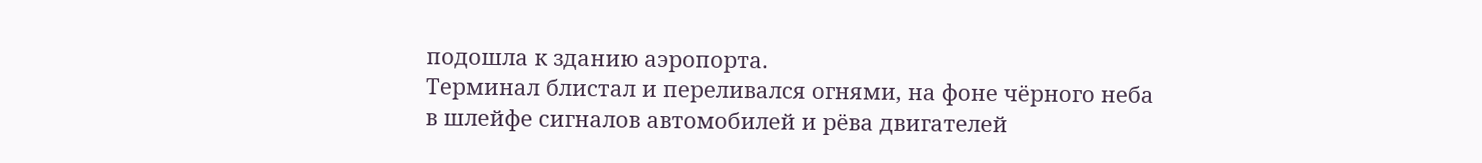подошла к зданию аэропорта.
Терминал блистал и переливался огнями, на фоне чёрного неба в шлейфе сигналов автомобилей и рёва двигателей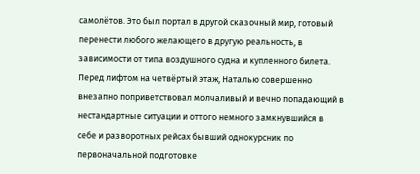самолётов. Это был портал в другой сказочный мир, готовый перенести любого желающего в другую реальность, в зависимости от типа воздушного судна и купленного билета.
Перед лифтом на четвёртый этаж, Наталью совершенно внезапно поприветствовал молчаливый и вечно попадающий в нестандартные ситуации и оттого немного замкнувшийся в себе и разворотных рейсах бывший однокурсник по первоначальной подготовке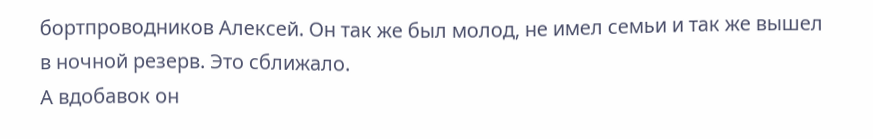бортпроводников Алексей. Он так же был молод, не имел семьи и так же вышел в ночной резерв. Это сближало.
А вдобавок он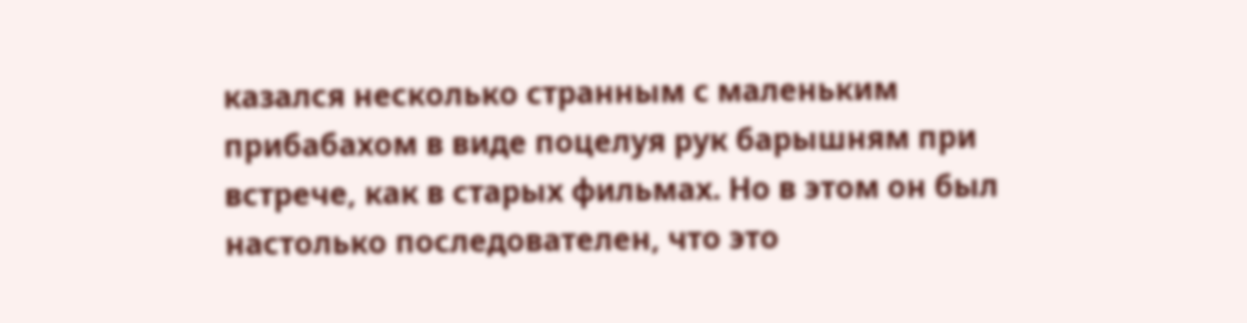казался несколько странным с маленьким прибабахом в виде поцелуя рук барышням при встрече, как в старых фильмах. Но в этом он был настолько последователен, что это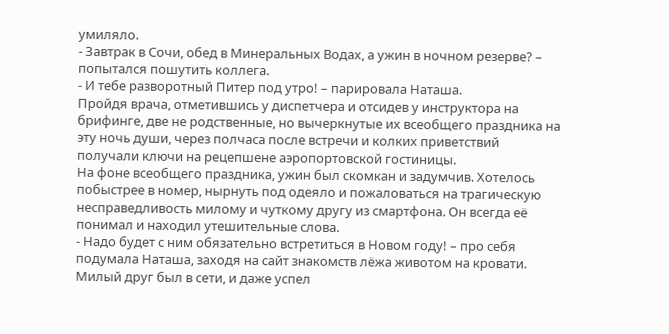умиляло.
- Завтрак в Сочи, обед в Минеральных Водах, а ужин в ночном резерве? – попытался пошутить коллега.
- И тебе разворотный Питер под утро! – парировала Наташа.
Пройдя врача, отметившись у диспетчера и отсидев у инструктора на брифинге, две не родственные, но вычеркнутые их всеобщего праздника на эту ночь души, через полчаса после встречи и колких приветствий получали ключи на рецепшене аэропортовской гостиницы.
На фоне всеобщего праздника, ужин был скомкан и задумчив. Хотелось побыстрее в номер, нырнуть под одеяло и пожаловаться на трагическую несправедливость милому и чуткому другу из смартфона. Он всегда её понимал и находил утешительные слова.
- Надо будет с ним обязательно встретиться в Новом году! – про себя подумала Наташа, заходя на сайт знакомств лёжа животом на кровати.
Милый друг был в сети, и даже успел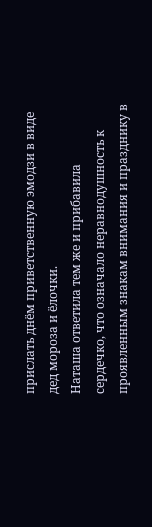прислать днём приветственную эмодзи в виде дед мороза и ёлочки.
Наташа ответила тем же и прибавила сердечко, что означало неравнодушность к проявленным знакам внимания и празднику в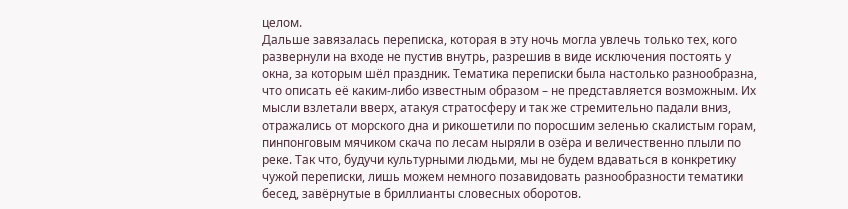целом.
Дальше завязалась переписка, которая в эту ночь могла увлечь только тех, кого развернули на входе не пустив внутрь, разрешив в виде исключения постоять у окна, за которым шёл праздник. Тематика переписки была настолько разнообразна, что описать её каким-либо известным образом – не представляется возможным. Их мысли взлетали вверх, атакуя стратосферу и так же стремительно падали вниз, отражались от морского дна и рикошетили по поросшим зеленью скалистым горам, пинпонговым мячиком скача по лесам ныряли в озёра и величественно плыли по реке. Так что, будучи культурными людьми, мы не будем вдаваться в конкретику чужой переписки, лишь можем немного позавидовать разнообразности тематики бесед, завёрнутые в бриллианты словесных оборотов.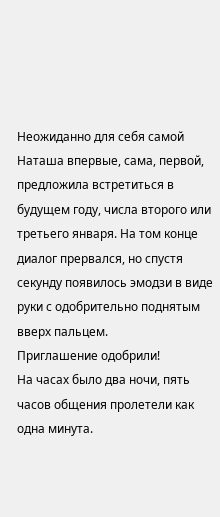Неожиданно для себя самой Наташа впервые, сама, первой, предложила встретиться в будущем году, числа второго или третьего января. На том конце диалог прервался, но спустя секунду появилось эмодзи в виде руки с одобрительно поднятым вверх пальцем.
Приглашение одобрили!
На часах было два ночи, пять часов общения пролетели как одна минута.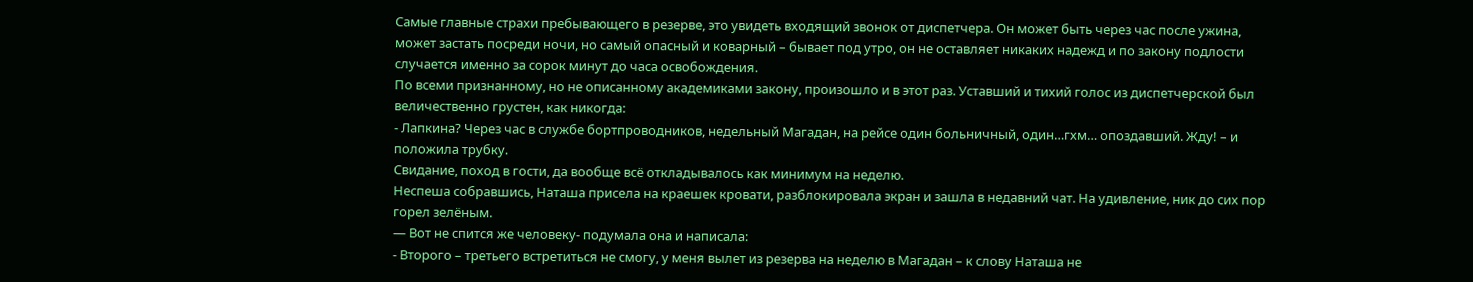Самые главные страхи пребывающего в резерве, это увидеть входящий звонок от диспетчера. Он может быть через час после ужина, может застать посреди ночи, но самый опасный и коварный – бывает под утро, он не оставляет никаких надежд и по закону подлости случается именно за сорок минут до часа освобождения.
По всеми признанному, но не описанному академиками закону, произошло и в этот раз. Уставший и тихий голос из диспетчерской был величественно грустен, как никогда:
- Лапкина? Через час в службе бортпроводников, недельный Магадан, на рейсе один больничный, один…гхм… опоздавший. Жду! – и положила трубку.
Свидание, поход в гости, да вообще всё откладывалось как минимум на неделю.
Неспеша собравшись, Наташа присела на краешек кровати, разблокировала экран и зашла в недавний чат. На удивление, ник до сих пор горел зелёным.
— Вот не спится же человеку- подумала она и написала:
- Второго – третьего встретиться не смогу, у меня вылет из резерва на неделю в Магадан – к слову Наташа не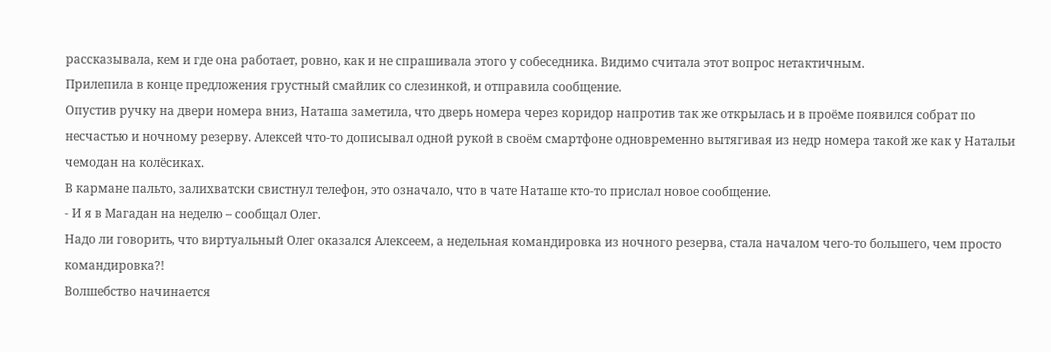рассказывала, кем и где она работает, ровно, как и не спрашивала этого у собеседника. Видимо считала этот вопрос нетактичным.
Прилепила в конце предложения грустный смайлик со слезинкой, и отправила сообщение.
Опустив ручку на двери номера вниз, Наташа заметила, что дверь номера через коридор напротив так же открылась и в проёме появился собрат по несчастью и ночному резерву. Алексей что-то дописывал одной рукой в своём смартфоне одновременно вытягивая из недр номера такой же как у Натальи чемодан на колёсиках.
В кармане пальто, залихватски свистнул телефон, это означало, что в чате Наташе кто-то прислал новое сообщение.
- И я в Магадан на неделю – сообщал Олег.
Надо ли говорить, что виртуальный Олег оказался Алексеем, а недельная командировка из ночного резерва, стала началом чего-то большего, чем просто командировка?!
Волшебство начинается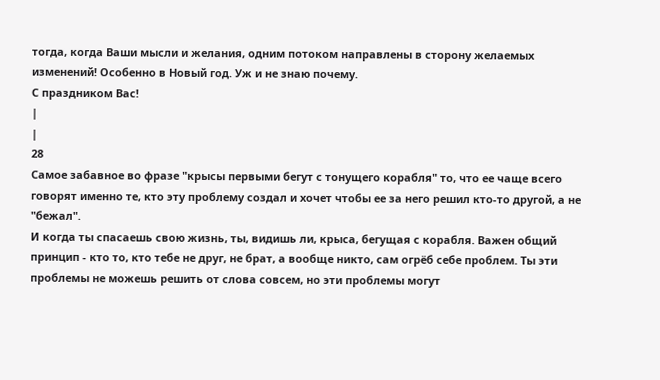тогда, когда Ваши мысли и желания, одним потоком направлены в сторону желаемых изменений! Особенно в Новый год. Уж и не знаю почему.
С праздником Вас!
|
|
28
Самое забавное во фразе "крысы первыми бегут с тонущего корабля" то, что ее чаще всего говорят именно те, кто эту проблему создал и хочет чтобы ее за него решил кто-то другой, а не "бежал".
И когда ты спасаешь свою жизнь, ты, видишь ли, крыса, бегущая с корабля. Важен общий принцип - кто то, кто тебе не друг, не брат, а вообще никто, сам огрёб себе проблем. Ты эти проблемы не можешь решить от слова совсем, но эти проблемы могут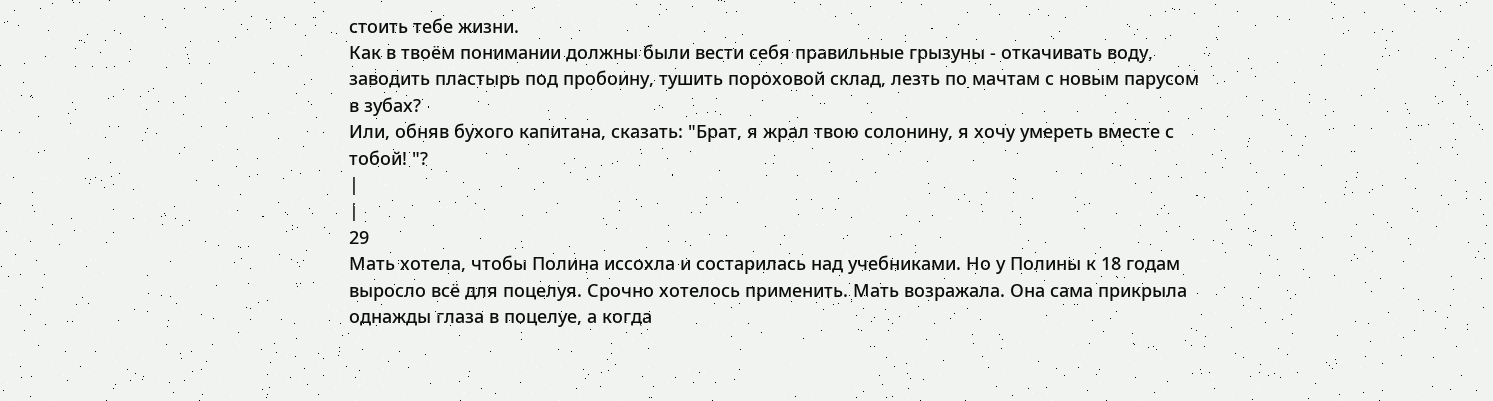стоить тебе жизни.
Как в твоём понимании должны были вести себя правильные грызуны - откачивать воду, заводить пластырь под пробоину, тушить пороховой склад, лезть по мачтам с новым парусом в зубах?
Или, обняв бухого капитана, сказать: "Брат, я жрал твою солонину, я хочу умереть вместе с тобой! "?
|
|
29
Мать хотела, чтобы Полина иссохла и состарилась над учебниками. Но у Полины к 18 годам выросло всё для поцелуя. Срочно хотелось применить. Мать возражала. Она сама прикрыла однажды глаза в поцелуе, а когда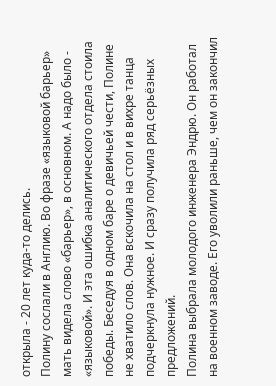открыла - 20 лет куда-то делись.
Полину сослали в Англию. Во фразе «языковой барьер» мать видела слово «барьер», в основном. А надо было - «языковой». И эта ошибка аналитического отдела стоила победы. Беседуя в одном баре о девичьей чести, Полине не хватило слов. Она вскочила на стол и в вихре танца подчеркнула нужное. И сразу получила ряд серьёзных предложений.
Полина выбрала молодого инженера Эндрю. Он работал на военном заводе. Его уволили раньше, чем он закончил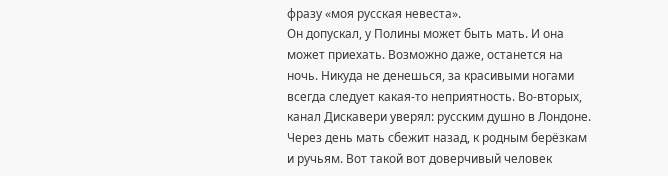фразу «моя русская невеста».
Он допускал, у Полины может быть мать. И она может приехать. Возможно даже, останется на ночь. Никуда не денешься, за красивыми ногами всегда следует какая-то неприятность. Во-вторых, канал Дискавери уверял: русским душно в Лондоне. Через день мать сбежит назад, к родным берёзкам и ручьям. Вот такой вот доверчивый человек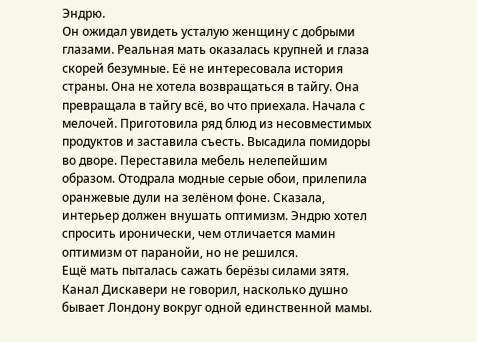Эндрю.
Он ожидал увидеть усталую женщину с добрыми глазами. Реальная мать оказалась крупней и глаза скорей безумные. Её не интересовала история страны. Она не хотела возвращаться в тайгу. Она превращала в тайгу всё, во что приехала. Начала с мелочей. Приготовила ряд блюд из несовместимых продуктов и заставила съесть. Высадила помидоры во дворе. Переставила мебель нелепейшим образом. Отодрала модные серые обои, прилепила оранжевые дули на зелёном фоне. Сказала, интерьер должен внушать оптимизм. Эндрю хотел спросить иронически, чем отличается мамин оптимизм от паранойи, но не решился.
Ещё мать пыталась сажать берёзы силами зятя. Канал Дискавери не говорил, насколько душно бывает Лондону вокруг одной единственной мамы.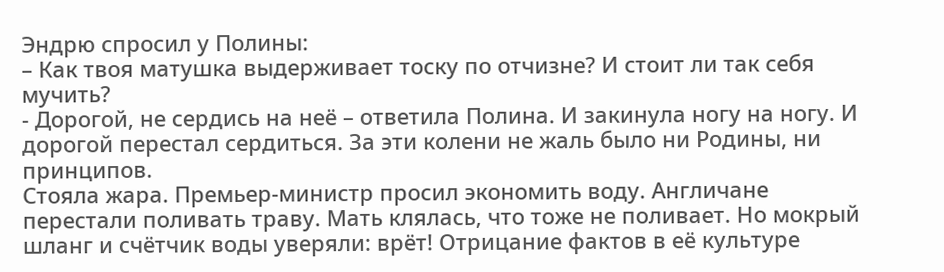Эндрю спросил у Полины:
– Как твоя матушка выдерживает тоску по отчизне? И стоит ли так себя мучить?
- Дорогой, не сердись на неё – ответила Полина. И закинула ногу на ногу. И дорогой перестал сердиться. За эти колени не жаль было ни Родины, ни принципов.
Стояла жара. Премьер-министр просил экономить воду. Англичане перестали поливать траву. Мать клялась, что тоже не поливает. Но мокрый шланг и счётчик воды уверяли: врёт! Отрицание фактов в её культуре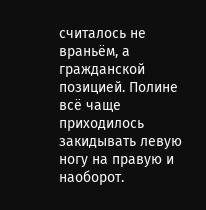считалось не враньём, а гражданской позицией. Полине всё чаще приходилось закидывать левую ногу на правую и наоборот.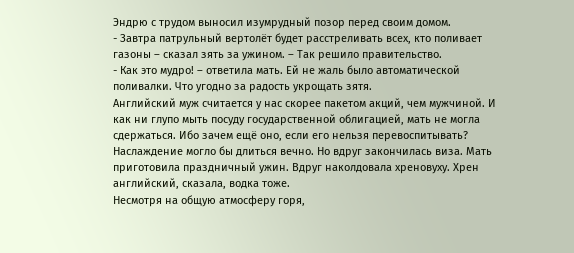Эндрю с трудом выносил изумрудный позор перед своим домом.
- Завтра патрульный вертолёт будет расстреливать всех, кто поливает газоны – сказал зять за ужином. – Так решило правительство.
- Как это мудро! – ответила мать. Ей не жаль было автоматической поливалки. Что угодно за радость укрощать зятя.
Английский муж считается у нас скорее пакетом акций, чем мужчиной. И как ни глупо мыть посуду государственной облигацией, мать не могла сдержаться. Ибо зачем ещё оно, если его нельзя перевоспитывать?
Наслаждение могло бы длиться вечно. Но вдруг закончилась виза. Мать приготовила праздничный ужин. Вдруг наколдовала хреновуху. Хрен английский, сказала, водка тоже.
Несмотря на общую атмосферу горя,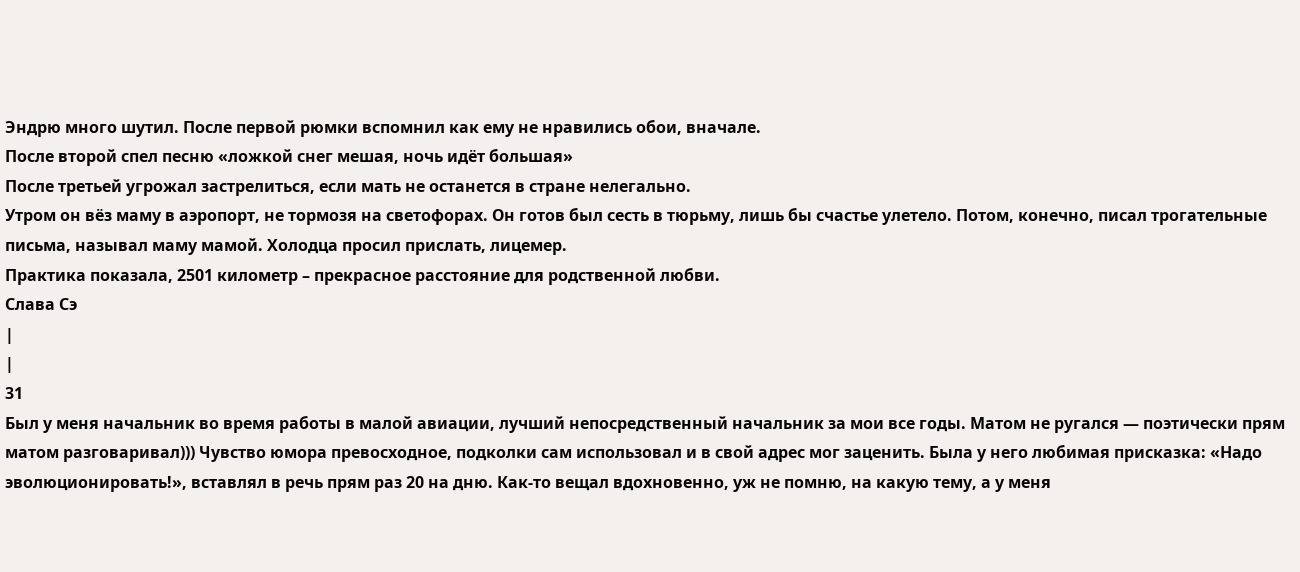Эндрю много шутил. После первой рюмки вспомнил как ему не нравились обои, вначале.
После второй спел песню «ложкой снег мешая, ночь идёт большая»
После третьей угрожал застрелиться, если мать не останется в стране нелегально.
Утром он вёз маму в аэропорт, не тормозя на светофорах. Он готов был сесть в тюрьму, лишь бы счастье улетело. Потом, конечно, писал трогательные письма, называл маму мамой. Холодца просил прислать, лицемер.
Практика показала, 2501 километр – прекрасное расстояние для родственной любви.
Слава Сэ
|
|
31
Был у меня начальник во время работы в малой авиации, лучший непосредственный начальник за мои все годы. Матом не ругался — поэтически прям матом разговаривал))) Чувство юмора превосходное, подколки сам использовал и в свой адрес мог заценить. Была у него любимая присказка: «Надо эволюционировать!», вставлял в речь прям раз 20 на дню. Как-то вещал вдохновенно, уж не помню, на какую тему, а у меня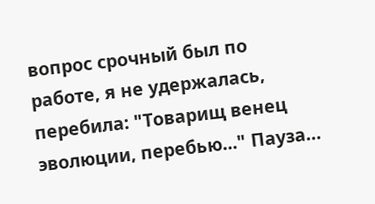вопрос срочный был по работе, я не удержалась, перебила: "Товарищ венец эволюции, перебью..." Пауза…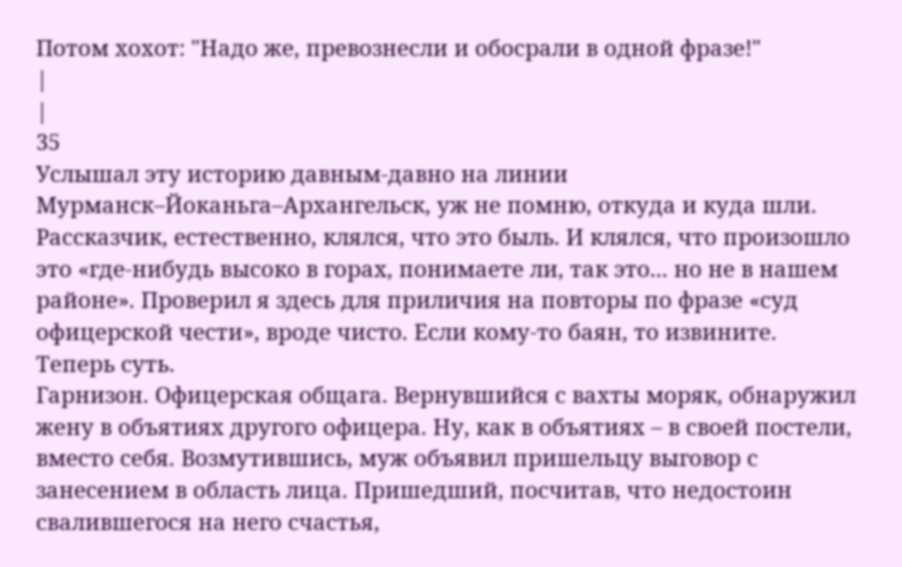Потом хохот: "Надо же, превознесли и обосрали в одной фразе!"
|
|
35
Услышал эту историю давным-давно на линии Мурманск–Йоканьга–Архангельск, уж не помню, откуда и куда шли. Рассказчик, естественно, клялся, что это быль. И клялся, что произошло это «где-нибудь высоко в горах, понимаете ли, так это... но не в нашем районе». Проверил я здесь для приличия на повторы по фразе «суд офицерской чести», вроде чисто. Если кому-то баян, то извините.
Теперь суть.
Гарнизон. Офицерская общага. Вернувшийся с вахты моряк, обнаружил жену в объятиях другого офицера. Ну, как в объятиях – в своей постели, вместо себя. Возмутившись, муж объявил пришельцу выговор с занесением в область лица. Пришедший, посчитав, что недостоин свалившегося на него счастья,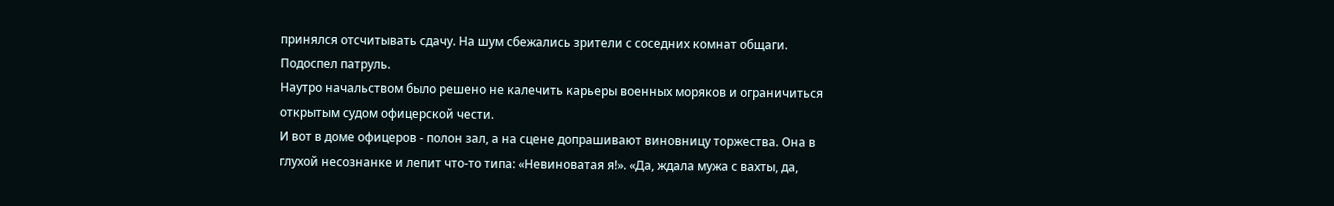принялся отсчитывать сдачу. На шум сбежались зрители с соседних комнат общаги. Подоспел патруль.
Наутро начальством было решено не калечить карьеры военных моряков и ограничиться открытым судом офицерской чести.
И вот в доме офицеров - полон зал, а на сцене допрашивают виновницу торжества. Она в глухой несознанке и лепит что-то типа: «Невиноватая я!». «Да, ждала мужа с вахты, да,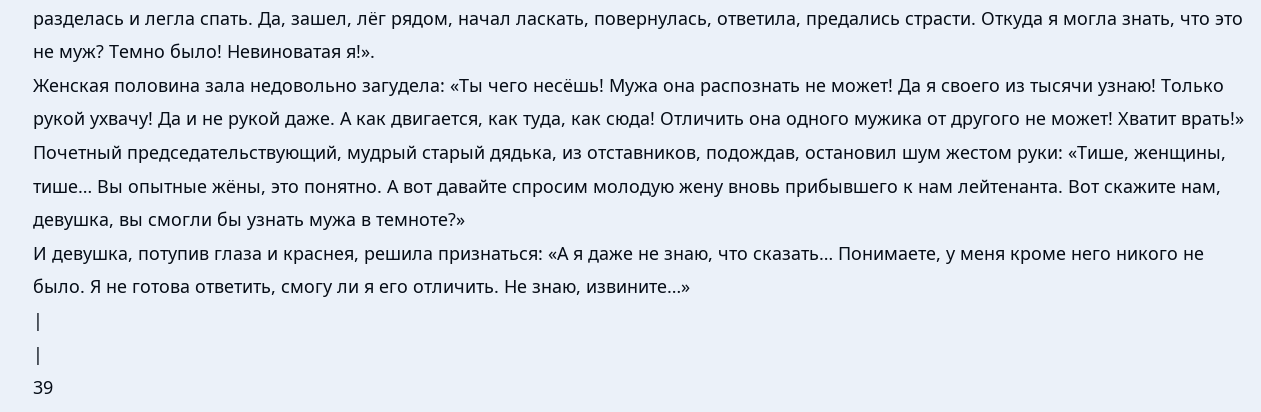разделась и легла спать. Да, зашел, лёг рядом, начал ласкать, повернулась, ответила, предались страсти. Откуда я могла знать, что это не муж? Темно было! Невиноватая я!».
Женская половина зала недовольно загудела: «Ты чего несёшь! Мужа она распознать не может! Да я своего из тысячи узнаю! Только рукой ухвачу! Да и не рукой даже. А как двигается, как туда, как сюда! Отличить она одного мужика от другого не может! Хватит врать!»
Почетный председательствующий, мудрый старый дядька, из отставников, подождав, остановил шум жестом руки: «Тише, женщины, тише… Вы опытные жёны, это понятно. А вот давайте спросим молодую жену вновь прибывшего к нам лейтенанта. Вот скажите нам, девушка, вы смогли бы узнать мужа в темноте?»
И девушка, потупив глаза и краснея, решила признаться: «А я даже не знаю, что сказать… Понимаете, у меня кроме него никого не было. Я не готова ответить, смогу ли я его отличить. Не знаю, извините…»
|
|
39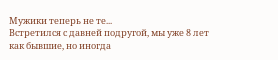Мужики теперь не те...
Встретился с давней подругой, мы уже 8 лет как бывшие, но иногда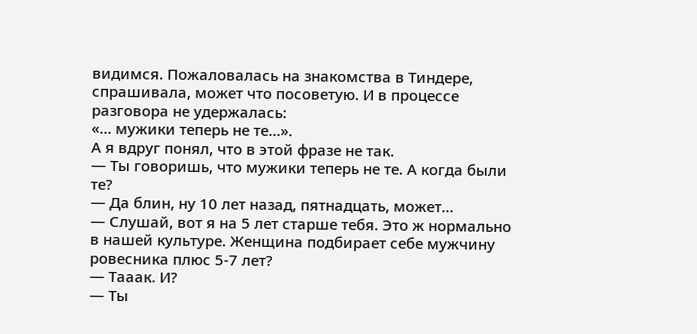видимся. Пожаловалась на знакомства в Тиндере, спрашивала, может что посоветую. И в процессе разговора не удержалась:
«… мужики теперь не те…».
А я вдруг понял, что в этой фразе не так.
— Ты говоришь, что мужики теперь не те. А когда были те?
— Да блин, ну 10 лет назад, пятнадцать, может…
— Слушай, вот я на 5 лет старше тебя. Это ж нормально в нашей культуре. Женщина подбирает себе мужчину ровесника плюс 5-7 лет?
— Тааак. И?
— Ты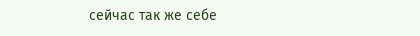сейчас так же себе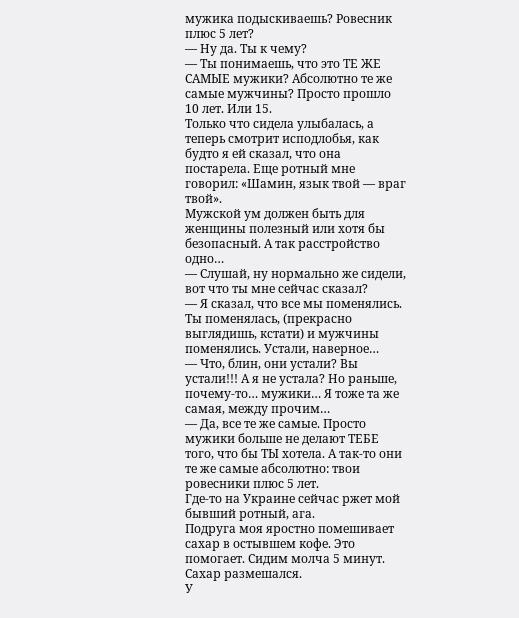мужика подыскиваешь? Ровесник плюс 5 лет?
— Ну да. Ты к чему?
— Ты понимаешь, что это ТЕ ЖЕ САМЫЕ мужики? Абсолютно те же самые мужчины? Просто прошло 10 лет. Или 15.
Только что сидела улыбалась, а теперь смотрит исподлобья, как будто я ей сказал, что она постарела. Еще ротный мне говорил: «Шамин, язык твой — враг твой».
Мужской ум должен быть для женщины полезный или хотя бы безопасный. А так расстройство одно…
— Слушай, ну нормально же сидели, вот что ты мне сейчас сказал?
— Я сказал, что все мы поменялись. Ты поменялась, (прекрасно выглядишь, кстати) и мужчины поменялись. Устали, наверное…
— Что, блин, они устали? Вы устали!!! А я не устала? Но раньше, почему-то… мужики… Я тоже та же самая, между прочим…
— Да, все те же самые. Просто мужики больше не делают ТЕБЕ того, что бы ТЫ хотела. А так-то они те же самые абсолютно: твои ровесники плюс 5 лет.
Где-то на Украине сейчас ржет мой бывший ротный, ага.
Подруга моя яростно помешивает сахар в остывшем кофе. Это помогает. Сидим молча 5 минут.
Сахар размешался.
У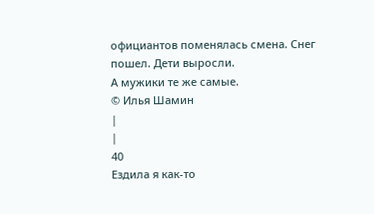официантов поменялась смена. Снег пошел. Дети выросли.
А мужики те же самые.
© Илья Шамин
|
|
40
Ездила я как-то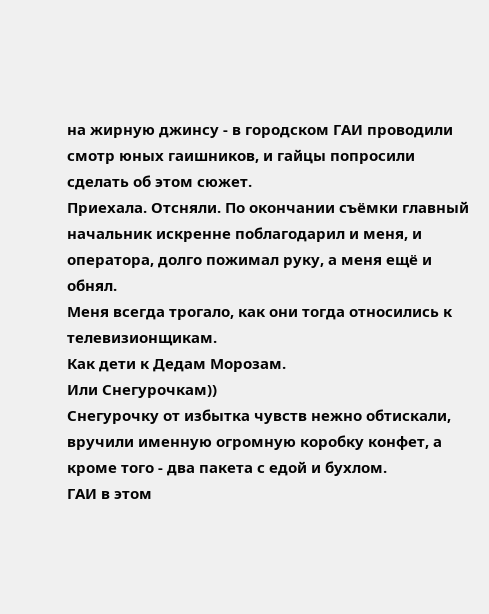на жирную джинсу - в городском ГАИ проводили смотр юных гаишников, и гайцы попросили сделать об этом сюжет.
Приехала. Отсняли. По окончании съёмки главный начальник искренне поблагодарил и меня, и оператора, долго пожимал руку, а меня ещё и обнял.
Меня всегда трогало, как они тогда относились к телевизионщикам.
Как дети к Дедам Морозам.
Или Снегурочкам))
Снегурочку от избытка чувств нежно обтискали, вручили именную огромную коробку конфет, а кроме того - два пакета с едой и бухлом.
ГАИ в этом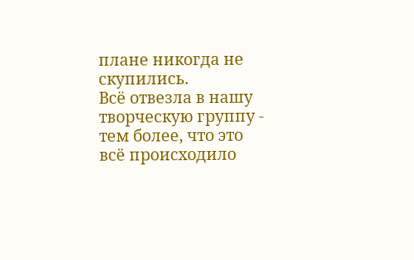плане никогда не скупились.
Всё отвезла в нашу творческую группу - тем более, что это всё происходило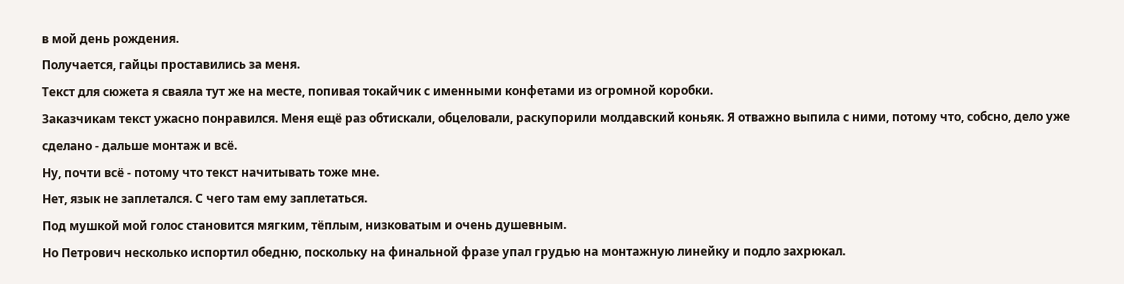в мой день рождения.
Получается, гайцы проставились за меня.
Текст для сюжета я сваяла тут же на месте, попивая токайчик с именными конфетами из огромной коробки.
Заказчикам текст ужасно понравился. Меня ещё раз обтискали, обцеловали, раскупорили молдавский коньяк. Я отважно выпила с ними, потому что, собсно, дело уже сделано - дальше монтаж и всё.
Ну, почти всё - потому что текст начитывать тоже мне.
Нет, язык не заплетался. С чего там ему заплетаться.
Под мушкой мой голос становится мягким, тёплым, низковатым и очень душевным.
Но Петрович несколько испортил обедню, поскольку на финальной фразе упал грудью на монтажную линейку и подло захрюкал.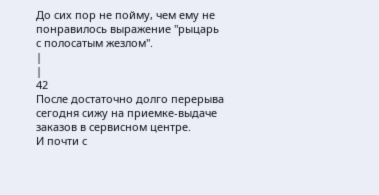До сих пор не пойму, чем ему не понравилось выражение "рыцарь с полосатым жезлом".
|
|
42
После достаточно долго перерыва сегодня сижу на приемке-выдаче заказов в сервисном центре.
И почти с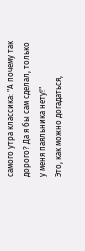самого утра классика: "А почему так дорого? Да я бы сам сделал, только у меня паяльника нету!"
Это, как можно догадаться,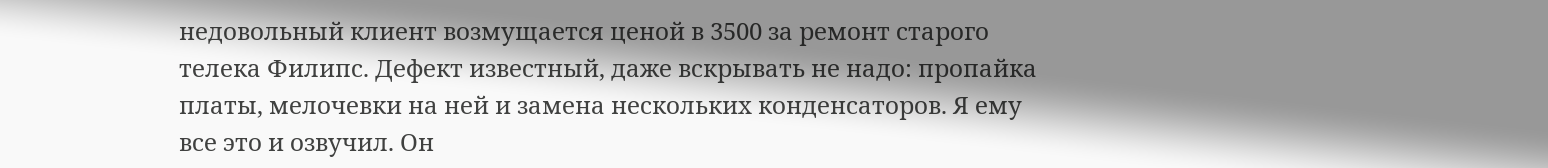недовольный клиент возмущается ценой в 3500 за ремонт старого телека Филипс. Дефект известный, даже вскрывать не надо: пропайка платы, мелочевки на ней и замена нескольких конденсаторов. Я ему все это и озвучил. Он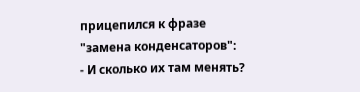прицепился к фразе "замена конденсаторов":
- И сколько их там менять?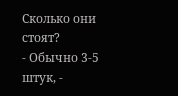Сколько они стоят?
- Обычно 3-5 штук, -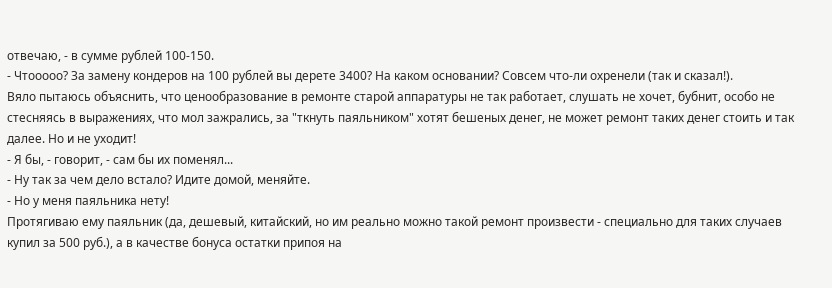отвечаю, - в сумме рублей 100-150.
- Чтооооо? За замену кондеров на 100 рублей вы дерете 3400? На каком основании? Совсем что-ли охренели (так и сказал!).
Вяло пытаюсь объяснить, что ценообразование в ремонте старой аппаратуры не так работает, слушать не хочет, бубнит, особо не стесняясь в выражениях, что мол зажрались, за "ткнуть паяльником" хотят бешеных денег, не может ремонт таких денег стоить и так далее. Но и не уходит!
- Я бы, - говорит, - сам бы их поменял...
- Ну так за чем дело встало? Идите домой, меняйте.
- Но у меня паяльника нету!
Протягиваю ему паяльник (да, дешевый, китайский, но им реально можно такой ремонт произвести - специально для таких случаев купил за 500 руб.), а в качестве бонуса остатки припоя на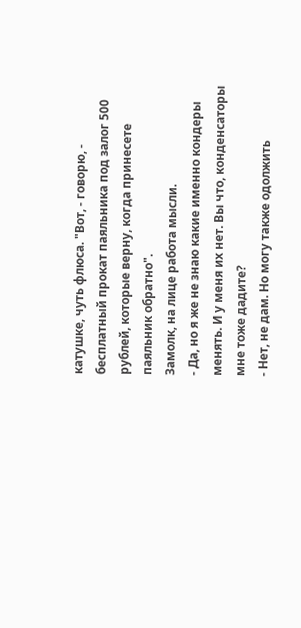катушке, чуть флюса. "Вот, - говорю, - бесплатный прокат паяльника под залог 500 рублей, которые верну, когда принесете паяльник обратно".
Замолк, на лице работа мысли.
- Да, но я же не знаю какие именно кондеры менять. И у меня их нет. Вы что, конденсаторы мне тоже дадите?
- Нет, не дам. Но могу также одолжить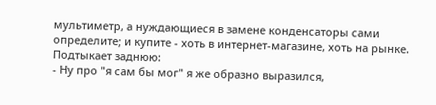мультиметр, а нуждающиеся в замене конденсаторы сами определите; и купите - хоть в интернет-магазине, хоть на рынке.
Подтыкает заднюю:
- Ну про "я сам бы мог" я же образно выразился,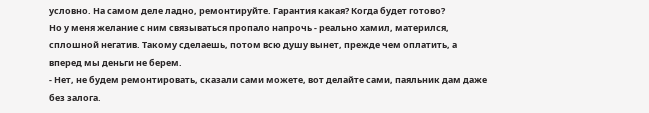условно. На самом деле ладно, ремонтируйте. Гарантия какая? Когда будет готово?
Но у меня желание с ним связываться пропало напрочь - реально хамил, матерился, сплошной негатив. Такому сделаешь, потом всю душу вынет, прежде чем оплатить, а вперед мы деньги не берем.
- Нет, не будем ремонтировать, сказали сами можете, вот делайте сами, паяльник дам даже без залога.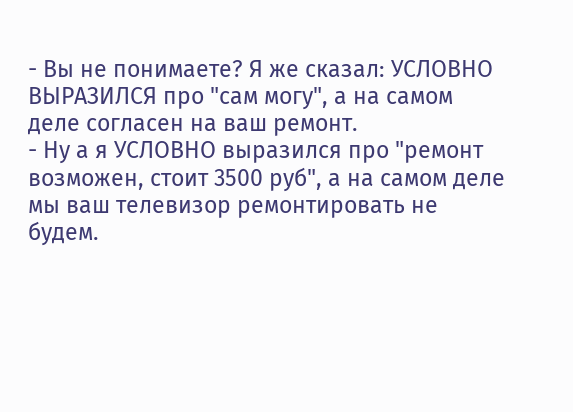- Вы не понимаете? Я же сказал: УСЛОВНО ВЫРАЗИЛСЯ про "сам могу", а на самом деле согласен на ваш ремонт.
- Ну а я УСЛОВНО выразился про "ремонт возможен, стоит 3500 руб", а на самом деле мы ваш телевизор ремонтировать не будем.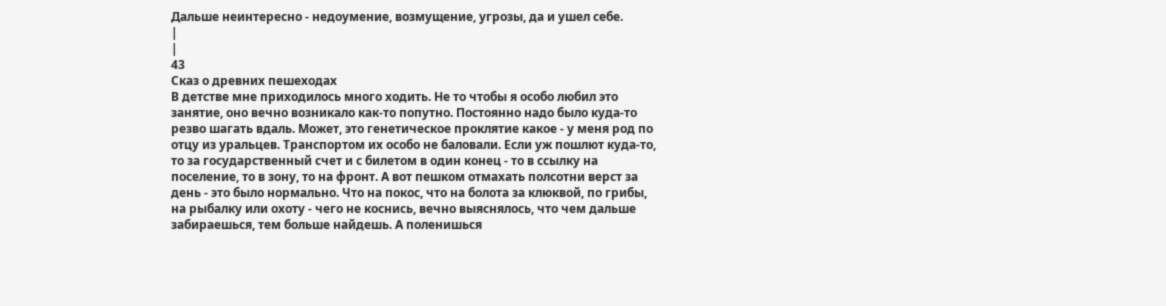Дальше неинтересно - недоумение, возмущение, угрозы, да и ушел себе.
|
|
43
Сказ о древних пешеходах
В детстве мне приходилось много ходить. Не то чтобы я особо любил это занятие, оно вечно возникало как-то попутно. Постоянно надо было куда-то резво шагать вдаль. Может, это генетическое проклятие какое - у меня род по отцу из уральцев. Транспортом их особо не баловали. Если уж пошлют куда-то, то за государственный счет и с билетом в один конец - то в ссылку на поселение, то в зону, то на фронт. А вот пешком отмахать полсотни верст за день - это было нормально. Что на покос, что на болота за клюквой, по грибы, на рыбалку или охоту - чего не коснись, вечно выяснялось, что чем дальше забираешься, тем больше найдешь. А поленишься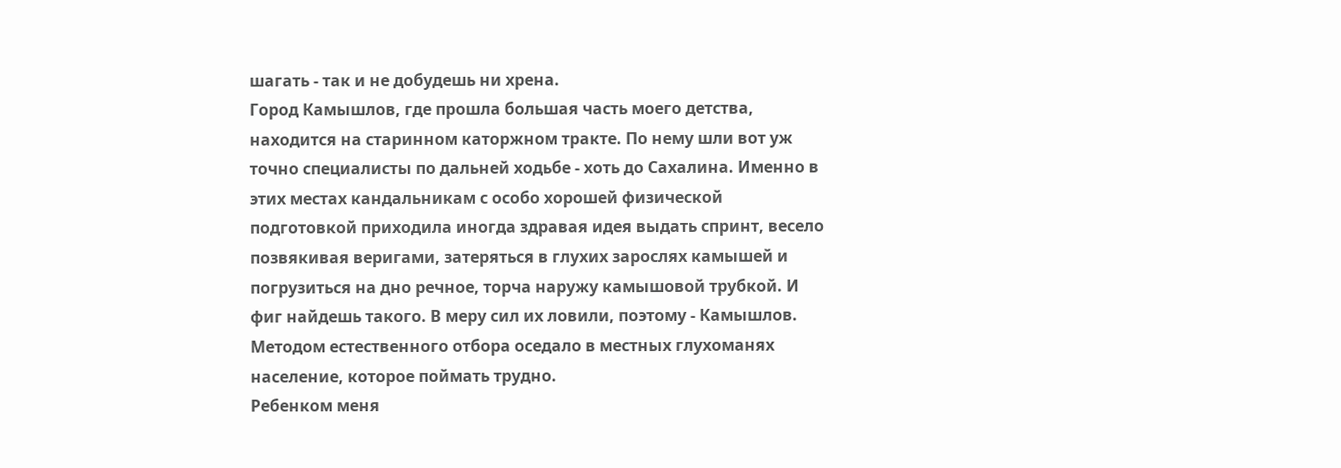шагать - так и не добудешь ни хрена.
Город Камышлов, где прошла большая часть моего детства, находится на старинном каторжном тракте. По нему шли вот уж точно специалисты по дальней ходьбе - хоть до Сахалина. Именно в этих местах кандальникам с особо хорошей физической подготовкой приходила иногда здравая идея выдать спринт, весело позвякивая веригами, затеряться в глухих зарослях камышей и погрузиться на дно речное, торча наружу камышовой трубкой. И фиг найдешь такого. В меру сил их ловили, поэтому - Камышлов. Методом естественного отбора оседало в местных глухоманях население, которое поймать трудно.
Ребенком меня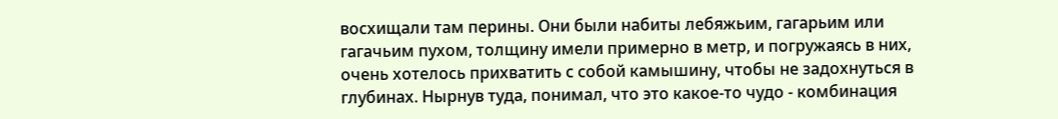восхищали там перины. Они были набиты лебяжьим, гагарьим или гагачьим пухом, толщину имели примерно в метр, и погружаясь в них, очень хотелось прихватить с собой камышину, чтобы не задохнуться в глубинах. Нырнув туда, понимал, что это какое-то чудо - комбинация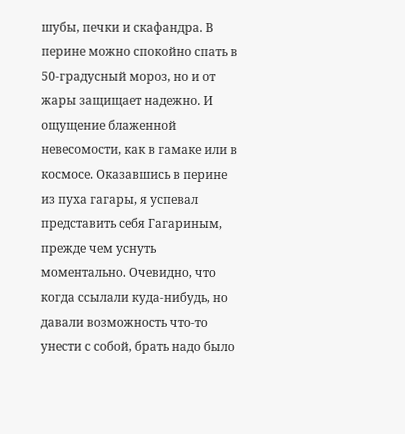шубы, печки и скафандра. В перине можно спокойно спать в 50-градусный мороз, но и от жары защищает надежно. И ощущение блаженной невесомости, как в гамаке или в космосе. Оказавшись в перине из пуха гагары, я успевал представить себя Гагариным, прежде чем уснуть моментально. Очевидно, что когда ссылали куда-нибудь, но давали возможность что-то унести с собой, брать надо было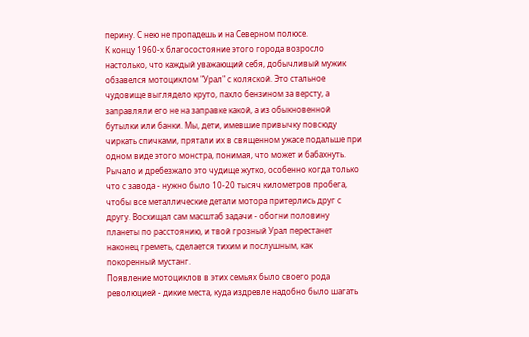перину. С нею не пропадешь и на Северном полюсе.
К концу 1960-х благосостояние этого города возросло настолько, что каждый уважающий себя, добычливый мужик обзавелся мотоциклом "Урал" с коляской. Это стальное чудовище выглядело круто, пахло бензином за версту, а заправляли его не на заправке какой, а из обыкновенной бутылки или банки. Мы, дети, имевшие привычку повсюду чиркать спичками, прятали их в священном ужасе подальше при одном виде этого монстра, понимая, что может и бабахнуть. Рычало и дребезжало это чудище жутко, особенно когда только что с завода - нужно было 10-20 тысяч километров пробега, чтобы все металлические детали мотора притерлись друг с другу. Восхищал сам масштаб задачи - обогни половину планеты по расстоянию, и твой грозный Урал перестанет наконец греметь, сделается тихим и послушным, как покоренный мустанг.
Появление мотоциклов в этих семьях было своего рода революцией - дикие места, куда издревле надобно было шагать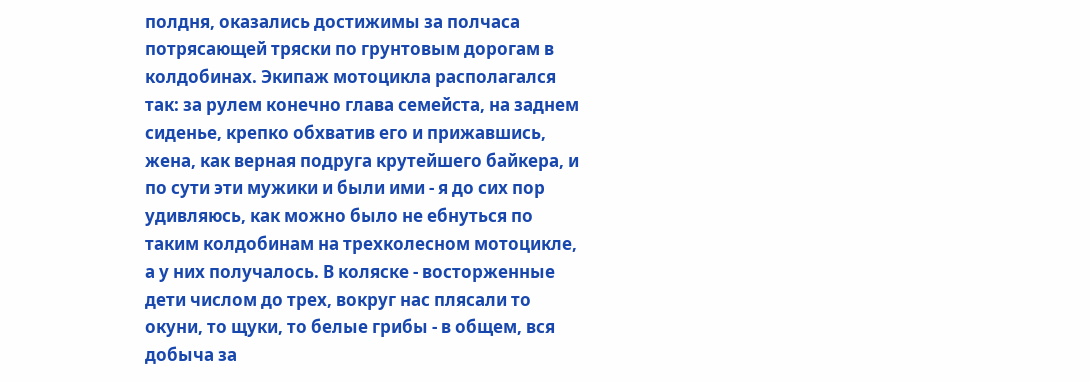полдня, оказались достижимы за полчаса потрясающей тряски по грунтовым дорогам в колдобинах. Экипаж мотоцикла располагался так: за рулем конечно глава семейста, на заднем сиденье, крепко обхватив его и прижавшись, жена, как верная подруга крутейшего байкера, и по сути эти мужики и были ими - я до сих пор удивляюсь, как можно было не ебнуться по таким колдобинам на трехколесном мотоцикле, а у них получалось. В коляске - восторженные дети числом до трех, вокруг нас плясали то окуни, то щуки, то белые грибы - в общем, вся добыча за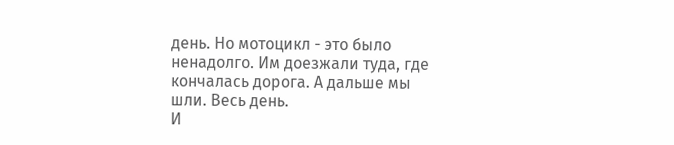день. Но мотоцикл - это было ненадолго. Им доезжали туда, где кончалась дорога. А дальше мы шли. Весь день.
И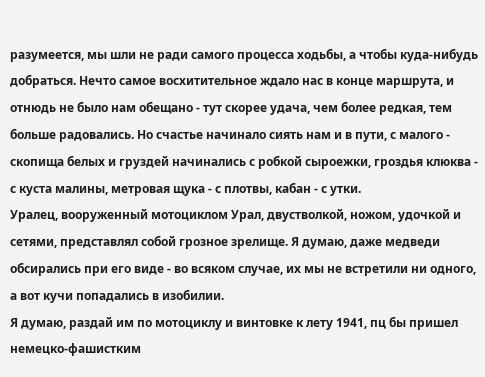разумеется, мы шли не ради самого процесса ходьбы, а чтобы куда-нибудь добраться. Нечто самое восхитительное ждало нас в конце маршрута, и отнюдь не было нам обещано - тут скорее удача, чем более редкая, тем больше радовались. Но счастье начинало сиять нам и в пути, с малого - скопища белых и груздей начинались с робкой сыроежки, гроздья клюква - с куста малины, метровая щука - с плотвы, кабан - с утки.
Уралец, вооруженный мотоциклом Урал, двустволкой, ножом, удочкой и сетями, представлял собой грозное зрелище. Я думаю, даже медведи обсирались при его виде - во всяком случае, их мы не встретили ни одного, а вот кучи попадались в изобилии.
Я думаю, раздай им по мотоциклу и винтовке к лету 1941, пц бы пришел немецко-фашистким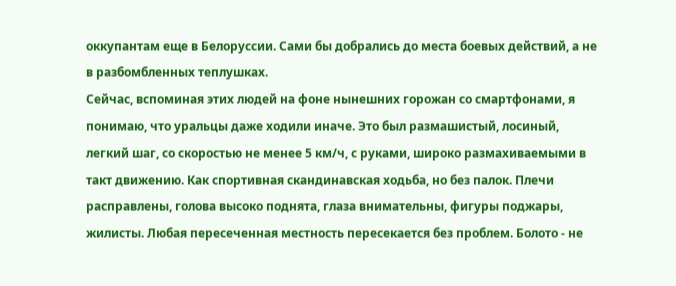оккупантам еще в Белоруссии. Сами бы добрались до места боевых действий, а не в разбомбленных теплушках.
Сейчас, вспоминая этих людей на фоне нынешних горожан со смартфонами, я понимаю, что уральцы даже ходили иначе. Это был размашистый, лосиный, легкий шаг, со скоростью не менее 5 км/ч, с руками, широко размахиваемыми в такт движению. Как спортивная скандинавская ходьба, но без палок. Плечи расправлены, голова высоко поднята, глаза внимательны, фигуры поджары, жилисты. Любая пересеченная местность пересекается без проблем. Болото - не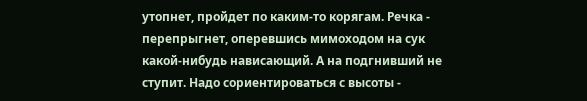утопнет, пройдет по каким-то корягам. Речка - перепрыгнет, оперевшись мимоходом на сук какой-нибудь нависающий. А на подгнивший не ступит. Надо сориентироваться с высоты -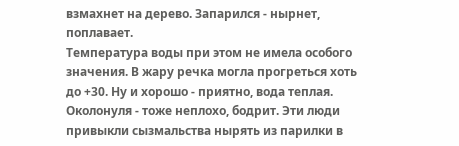взмахнет на дерево. Запарился - нырнет, поплавает.
Температура воды при этом не имела особого значения. В жару речка могла прогреться хоть до +30. Ну и хорошо - приятно, вода теплая. Околонуля - тоже неплохо, бодрит. Эти люди привыкли сызмальства нырять из парилки в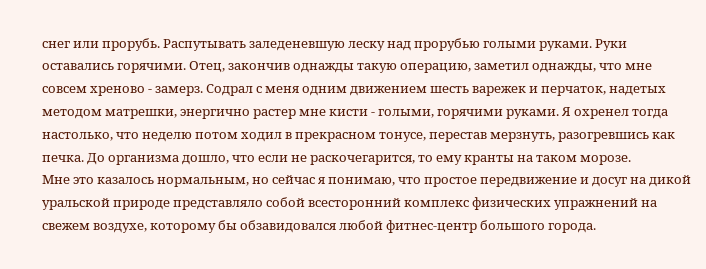снег или прорубь. Распутывать заледеневшую леску над прорубью голыми руками. Руки оставались горячими. Отец, закончив однажды такую операцию, заметил однажды, что мне совсем хреново - замерз. Содрал с меня одним движением шесть варежек и перчаток, надетых методом матрешки, энергично растер мне кисти - голыми, горячими руками. Я охренел тогда настолько, что неделю потом ходил в прекрасном тонусе, перестав мерзнуть, разогревшись как печка. До организма дошло, что если не раскочегарится, то ему кранты на таком морозе.
Мне это казалось нормальным, но сейчас я понимаю, что простое передвижение и досуг на дикой уральской природе представляло собой всесторонний комплекс физических упражнений на свежем воздухе, которому бы обзавидовался любой фитнес-центр большого города.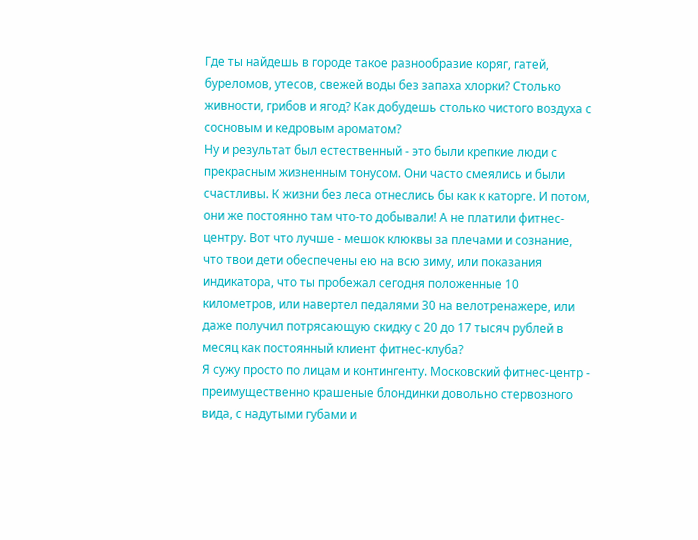Где ты найдешь в городе такое разнообразие коряг, гатей, буреломов, утесов, свежей воды без запаха хлорки? Столько живности, грибов и ягод? Как добудешь столько чистого воздуха с сосновым и кедровым ароматом?
Ну и результат был естественный - это были крепкие люди с прекрасным жизненным тонусом. Они часто смеялись и были счастливы. К жизни без леса отнеслись бы как к каторге. И потом, они же постоянно там что-то добывали! А не платили фитнес-центру. Вот что лучше - мешок клюквы за плечами и сознание, что твои дети обеспечены ею на всю зиму, или показания индикатора, что ты пробежал сегодня положенные 10 километров, или навертел педалями 30 на велотренажере, или даже получил потрясающую скидку с 20 до 17 тысяч рублей в месяц как постоянный клиент фитнес-клуба?
Я сужу просто по лицам и контингенту. Московский фитнес-центр - преимущественно крашеные блондинки довольно стервозного вида, с надутыми губами и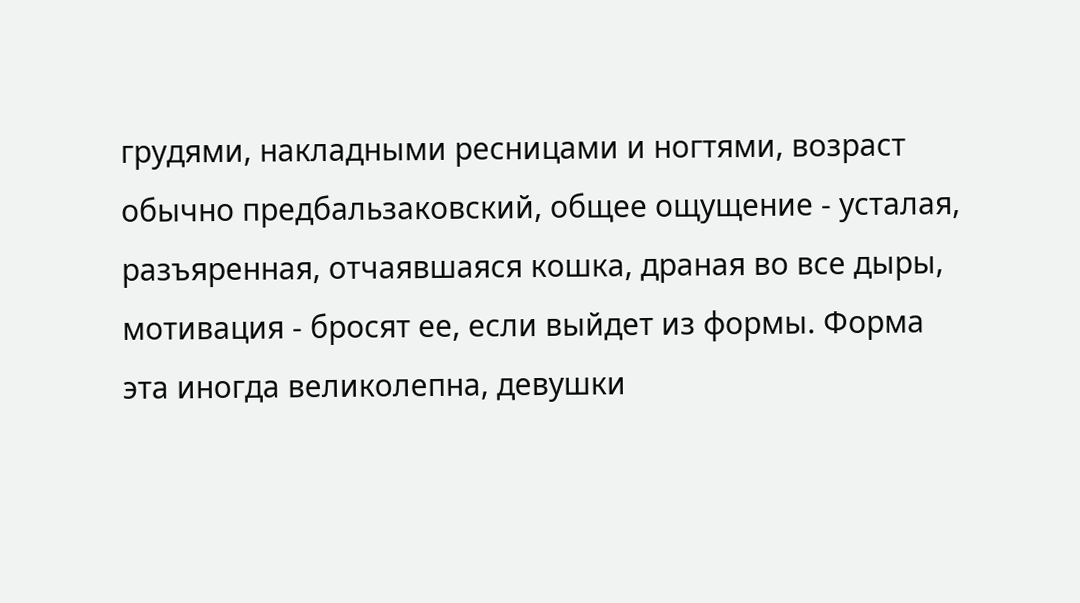грудями, накладными ресницами и ногтями, возраст обычно предбальзаковский, общее ощущение - усталая, разъяренная, отчаявшаяся кошка, драная во все дыры, мотивация - бросят ее, если выйдет из формы. Форма эта иногда великолепна, девушки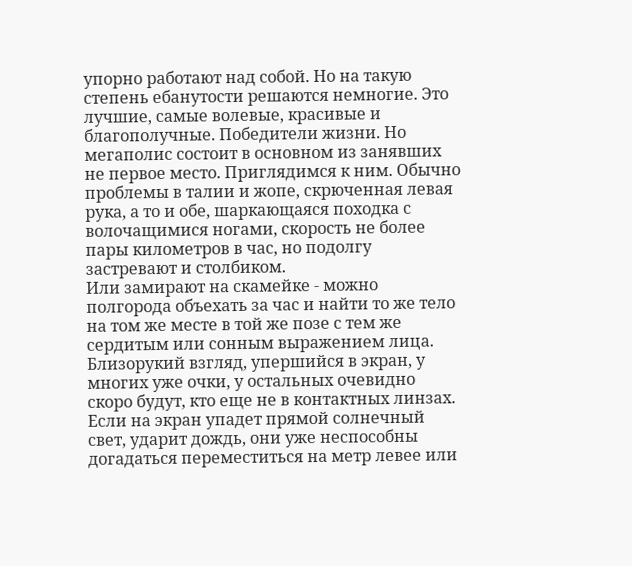упорно работают над собой. Но на такую степень ебанутости решаются немногие. Это лучшие, самые волевые, красивые и благополучные. Победители жизни. Но мегаполис состоит в основном из занявших не первое место. Приглядимся к ним. Обычно проблемы в талии и жопе, скрюченная левая рука, а то и обе, шаркающаяся походка с волочащимися ногами, скорость не более пары километров в час, но подолгу застревают и столбиком.
Или замирают на скамейке - можно полгорода объехать за час и найти то же тело на том же месте в той же позе с тем же сердитым или сонным выражением лица. Близорукий взгляд, упершийся в экран, у многих уже очки, у остальных очевидно скоро будут, кто еще не в контактных линзах. Если на экран упадет прямой солнечный свет, ударит дождь, они уже неспособны догадаться переместиться на метр левее или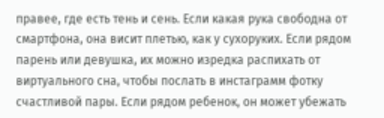правее, где есть тень и сень. Если какая рука свободна от смартфона, она висит плетью, как у сухоруких. Если рядом парень или девушка, их можно изредка распихать от виртуального сна, чтобы послать в инстаграмм фотку счастливой пары. Если рядом ребенок, он может убежать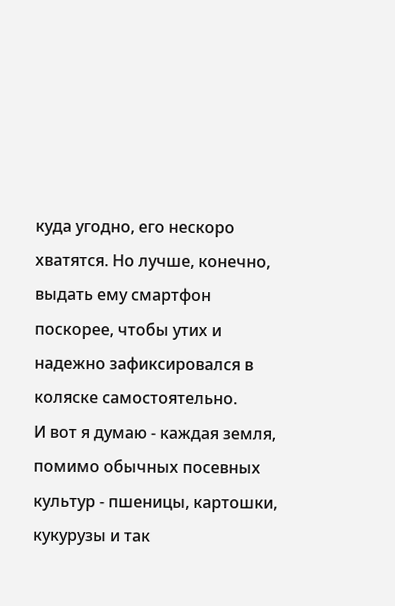куда угодно, его нескоро хватятся. Но лучше, конечно, выдать ему смартфон поскорее, чтобы утих и надежно зафиксировался в коляске самостоятельно.
И вот я думаю - каждая земля, помимо обычных посевных культур - пшеницы, картошки, кукурузы и так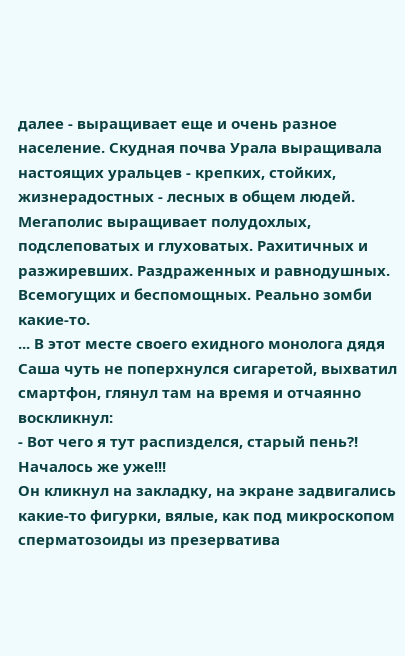далее - выращивает еще и очень разное население. Скудная почва Урала выращивала настоящих уральцев - крепких, стойких, жизнерадостных - лесных в общем людей. Мегаполис выращивает полудохлых, подслеповатых и глуховатых. Рахитичных и разжиревших. Раздраженных и равнодушных. Всемогущих и беспомощных. Реально зомби какие-то.
... В этот месте своего ехидного монолога дядя Саша чуть не поперхнулся сигаретой, выхватил смартфон, глянул там на время и отчаянно воскликнул:
- Вот чего я тут распизделся, старый пень?! Началось же уже!!!
Он кликнул на закладку, на экране задвигались какие-то фигурки, вялые, как под микроскопом сперматозоиды из презерватива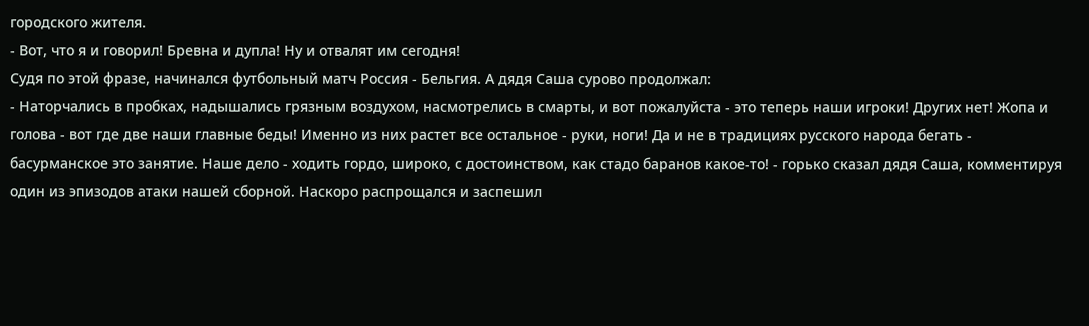городского жителя.
- Вот, что я и говорил! Бревна и дупла! Ну и отвалят им сегодня!
Судя по этой фразе, начинался футбольный матч Россия - Бельгия. А дядя Саша сурово продолжал:
- Наторчались в пробках, надышались грязным воздухом, насмотрелись в смарты, и вот пожалуйста - это теперь наши игроки! Других нет! Жопа и голова - вот где две наши главные беды! Именно из них растет все остальное - руки, ноги! Да и не в традициях русского народа бегать - басурманское это занятие. Наше дело - ходить гордо, широко, с достоинством, как стадо баранов какое-то! - горько сказал дядя Саша, комментируя один из эпизодов атаки нашей сборной. Наскоро распрощался и заспешил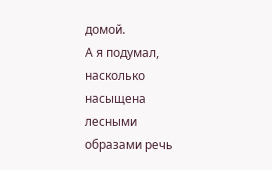домой.
А я подумал, насколько насыщена лесными образами речь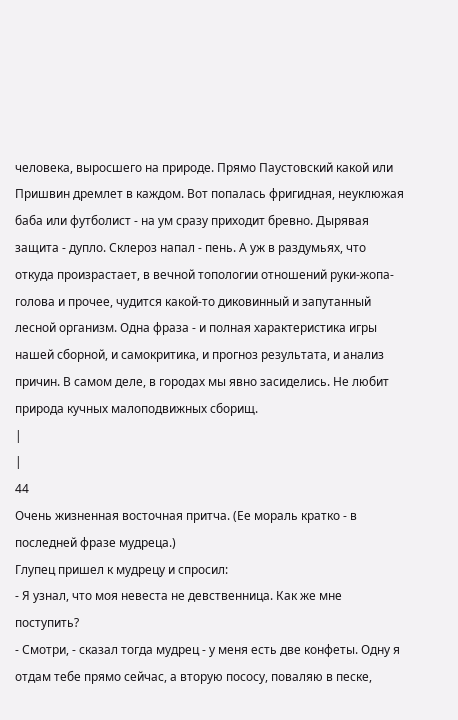человека, выросшего на природе. Прямо Паустовский какой или Пришвин дремлет в каждом. Вот попалась фригидная, неуклюжая баба или футболист - на ум сразу приходит бревно. Дырявая защита - дупло. Склероз напал - пень. А уж в раздумьях, что откуда произрастает, в вечной топологии отношений руки-жопа-голова и прочее, чудится какой-то диковинный и запутанный лесной организм. Одна фраза - и полная характеристика игры нашей сборной, и самокритика, и прогноз результата, и анализ причин. В самом деле, в городах мы явно засиделись. Не любит природа кучных малоподвижных сборищ.
|
|
44
Очень жизненная восточная притча. (Ее мораль кратко - в последней фразе мудреца.)
Глупец пришел к мудрецу и спросил:
- Я узнал, что моя невеста не девственница. Как же мне поступить?
- Смотри, - сказал тогда мудрец - у меня есть две конфеты. Одну я отдам тебе прямо сейчас, а вторую пососу, поваляю в песке,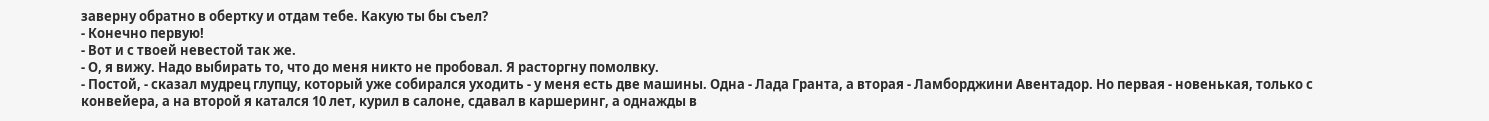заверну обратно в обертку и отдам тебе. Какую ты бы съел?
- Конечно первую!
- Вот и с твоей невестой так же.
- О, я вижу. Надо выбирать то, что до меня никто не пробовал. Я расторгну помолвку.
- Постой, - сказал мудрец глупцу, который уже собирался уходить - у меня есть две машины. Одна - Лада Гранта, а вторая - Ламборджини Авентадор. Но первая - новенькая, только с конвейера, а на второй я катался 10 лет, курил в салоне, сдавал в каршеринг, а однажды в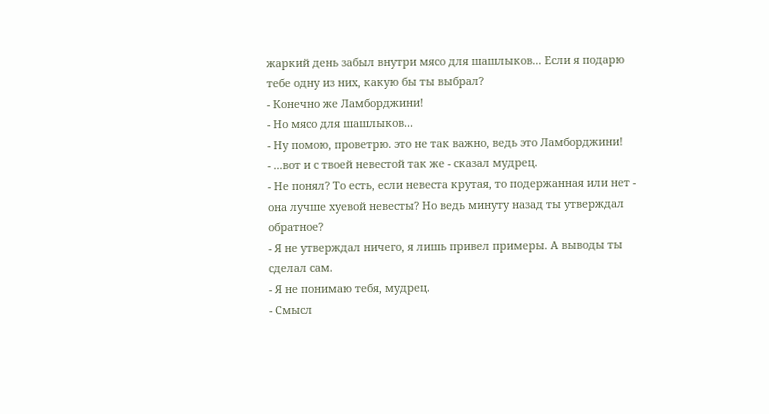жаркий день забыл внутри мясо для шашлыков... Если я подарю тебе одну из них, какую бы ты выбрал?
- Конечно же Ламборджини!
- Но мясо для шашлыков...
- Ну помою, проветрю. это не так важно, ведь это Ламборджини!
- ...вот и с твоей невестой так же - сказал мудрец.
- Не понял? То есть, если невеста крутая, то подержанная или нет - она лучше хуевой невесты? Но ведь минуту назад ты утверждал обратное?
- Я не утверждал ничего, я лишь привел примеры. А выводы ты сделал сам.
- Я не понимаю тебя, мудрец.
- Смысл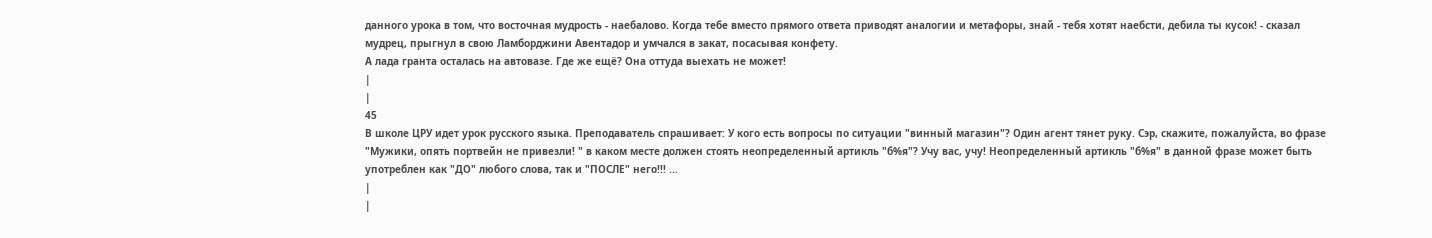данного урока в том, что восточная мудрость - наебалово. Когда тебе вместо прямого ответа приводят аналогии и метафоры, знай - тебя хотят наебсти, дебила ты кусок! - сказал мудрец, прыгнул в свою Ламборджини Авентадор и умчался в закат, посасывая конфету.
А лада гранта осталась на автовазе. Где же ещё? Она оттуда выехать не может!
|
|
45
В школе ЦРУ идет урок русского языка. Преподаватель спрашивает: У кого есть вопросы по ситуации "винный магазин"? Один агент тянет руку. Сэр, скажите, пожалуйста, во фразе "Мужики, опять портвейн не привезли! " в каком месте должен стоять неопределенный артикль "б%я"? Учу вас, учу! Неопределенный артикль "б%я" в данной фразе может быть употреблен как "ДО" любого слова, так и "ПОСЛЕ" него!!! ...
|
|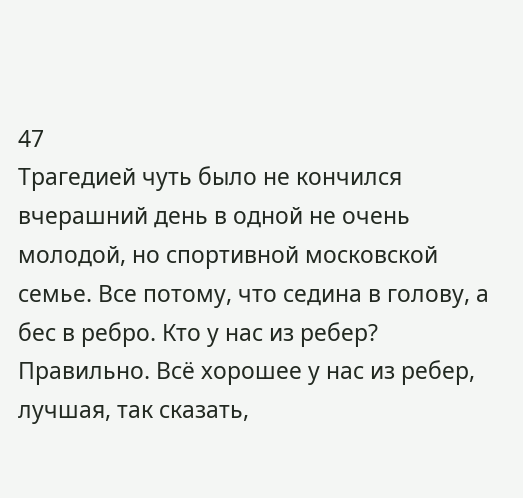47
Трагедией чуть было не кончился вчерашний день в одной не очень молодой, но спортивной московской семье. Все потому, что седина в голову, а бес в ребро. Кто у нас из ребер? Правильно. Всё хорошее у нас из ребер, лучшая, так сказать,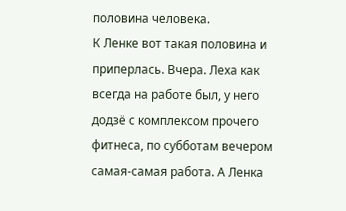половина человека.
К Ленке вот такая половина и приперлась. Вчера. Леха как всегда на работе был, у него додзё с комплексом прочего фитнеса, по субботам вечером самая-самая работа. А Ленка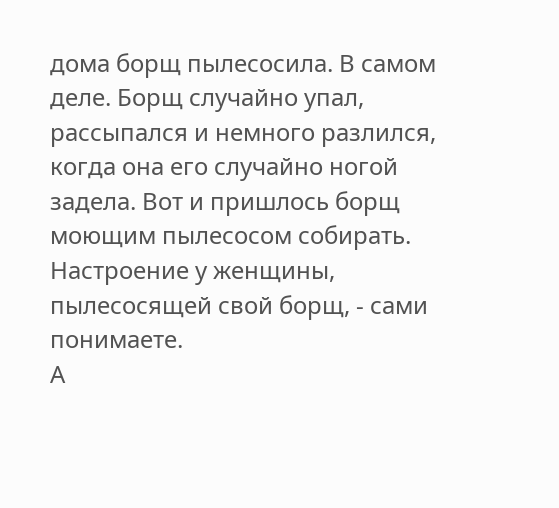дома борщ пылесосила. В самом деле. Борщ случайно упал, рассыпался и немного разлился, когда она его случайно ногой задела. Вот и пришлось борщ моющим пылесосом собирать.
Настроение у женщины, пылесосящей свой борщ, - сами понимаете.
А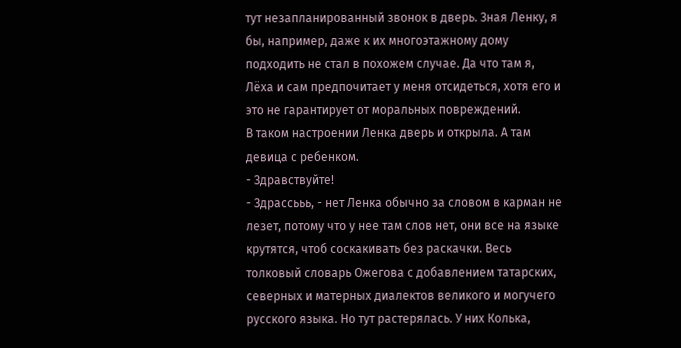тут незапланированный звонок в дверь. Зная Ленку, я бы, например, даже к их многоэтажному дому подходить не стал в похожем случае. Да что там я, Лёха и сам предпочитает у меня отсидеться, хотя его и это не гарантирует от моральных повреждений.
В таком настроении Ленка дверь и открыла. А там девица с ребенком.
- Здравствуйте!
- Здрассььь, - нет Ленка обычно за словом в карман не лезет, потому что у нее там слов нет, они все на языке крутятся, чтоб соскакивать без раскачки. Весь толковый словарь Ожегова с добавлением татарских, северных и матерных диалектов великого и могучего русского языка. Но тут растерялась. У них Колька,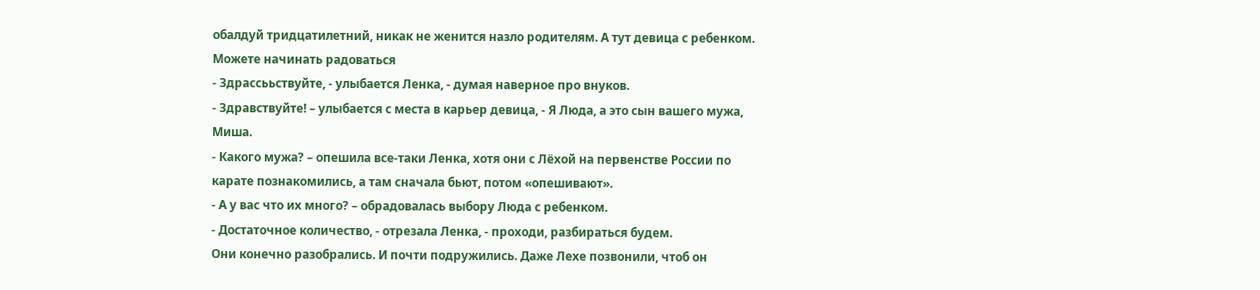обалдуй тридцатилетний, никак не женится назло родителям. А тут девица с ребенком. Можете начинать радоваться
- Здрассььствуйте, - улыбается Ленка, - думая наверное про внуков.
- Здравствуйте! – улыбается с места в карьер девица, - Я Люда, а это сын вашего мужа, Миша.
- Какого мужа? – опешила все-таки Ленка, хотя они с Лёхой на первенстве России по карате познакомились, а там сначала бьют, потом «опешивают».
- А у вас что их много? – обрадовалась выбору Люда с ребенком.
- Достаточное количество, - отрезала Ленка, - проходи, разбираться будем.
Они конечно разобрались. И почти подружились. Даже Лехе позвонили, чтоб он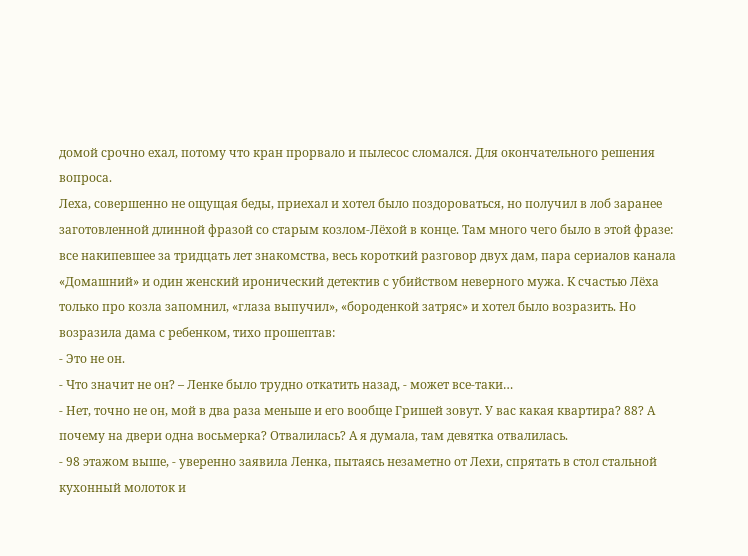домой срочно ехал, потому что кран прорвало и пылесос сломался. Для окончательного решения вопроса.
Леха, совершенно не ощущая беды, приехал и хотел было поздороваться, но получил в лоб заранее заготовленной длинной фразой со старым козлом-Лёхой в конце. Там много чего было в этой фразе: все накипевшее за тридцать лет знакомства, весь короткий разговор двух дам, пара сериалов канала «Домашний» и один женский иронический детектив с убийством неверного мужа. К счастью Лёха только про козла запомнил, «глаза выпучил», «бороденкой затряс» и хотел было возразить. Но возразила дама с ребенком, тихо прошептав:
- Это не он.
- Что значит не он? – Ленке было трудно откатить назад, - может все-таки…
- Нет, точно не он, мой в два раза меньше и его вообще Гришей зовут. У вас какая квартира? 88? А почему на двери одна восьмерка? Отвалилась? А я думала, там девятка отвалилась.
- 98 этажом выше, - уверенно заявила Ленка, пытаясь незаметно от Лехи, спрятать в стол стальной кухонный молоток и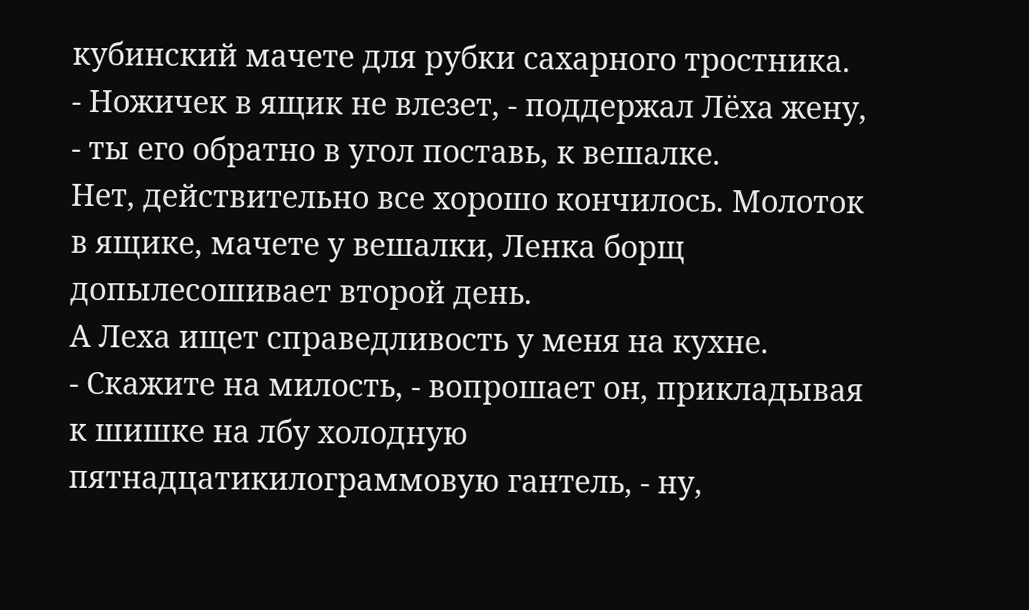кубинский мачете для рубки сахарного тростника.
- Ножичек в ящик не влезет, - поддержал Лёха жену, - ты его обратно в угол поставь, к вешалке.
Нет, действительно все хорошо кончилось. Молоток в ящике, мачете у вешалки, Ленка борщ допылесошивает второй день.
А Леха ищет справедливость у меня на кухне.
- Скажите на милость, - вопрошает он, прикладывая к шишке на лбу холодную пятнадцатикилограммовую гантель, - ну,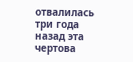отвалилась три года назад эта чертова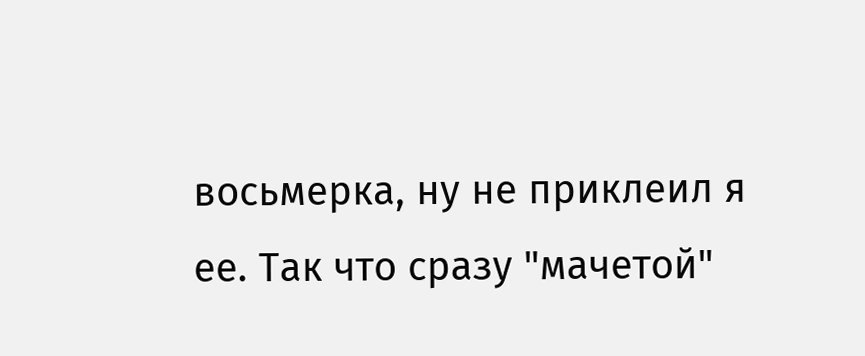восьмерка, ну не приклеил я ее. Так что сразу "мачетой"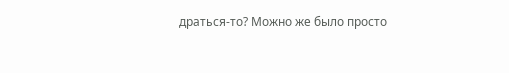драться-то? Можно же было просто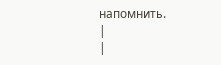напомнить.
|
|